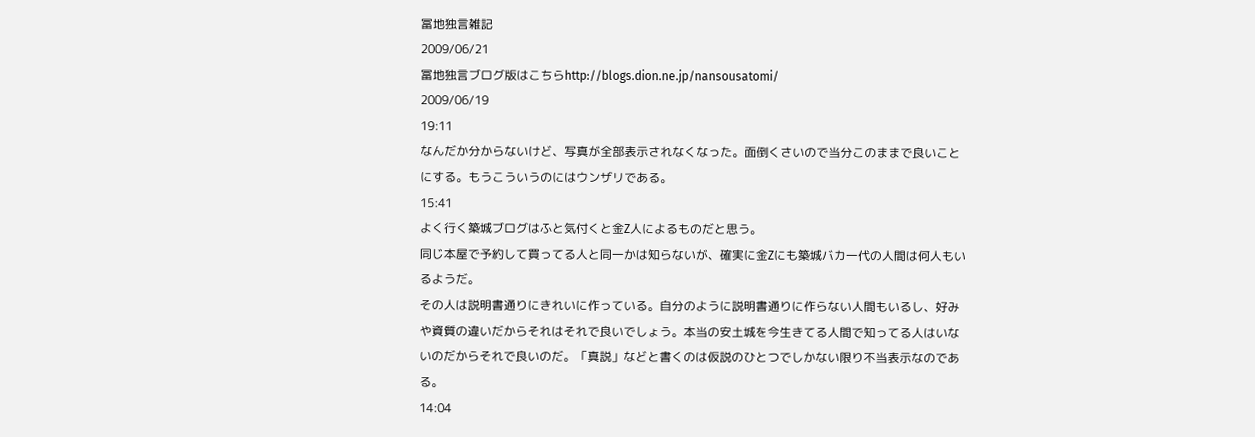冨地独言雑記
2009/06/21
冨地独言ブログ版はこちらhttp://blogs.dion.ne.jp/nansousatomi/
2009/06/19
19:11
なんだか分からないけど、写真が全部表示されなくなった。面倒くさいので当分このままで良いことにする。もうこういうのにはウンザリである。
15:41
よく行く築城ブログはふと気付くと金Z人によるものだと思う。
同じ本屋で予約して買ってる人と同一かは知らないが、確実に金Zにも築城バカ一代の人間は何人もいるようだ。
その人は説明書通りにきれいに作っている。自分のように説明書通りに作らない人間もいるし、好みや資質の違いだからそれはそれで良いでしょう。本当の安土城を今生きてる人間で知ってる人はいないのだからそれで良いのだ。「真説」などと書くのは仮説のひとつでしかない限り不当表示なのである。
14:04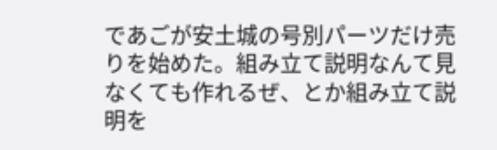であごが安土城の号別パーツだけ売りを始めた。組み立て説明なんて見なくても作れるぜ、とか組み立て説明を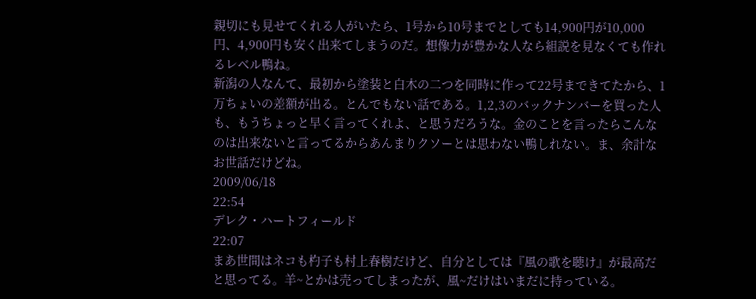親切にも見せてくれる人がいたら、1号から10号までとしても14,900円が10,000円、4,900円も安く出来てしまうのだ。想像力が豊かな人なら組説を見なくても作れるレベル鴨ね。
新潟の人なんて、最初から塗装と白木の二つを同時に作って22号まできてたから、1万ちょいの差額が出る。とんでもない話である。1,2,3のバックナンバーを買った人も、もうちょっと早く言ってくれよ、と思うだろうな。金のことを言ったらこんなのは出来ないと言ってるからあんまりクソーとは思わない鴨しれない。ま、余計なお世話だけどね。
2009/06/18
22:54
デレク・ハートフィールド
22:07
まあ世間はネコも杓子も村上春樹だけど、自分としては『風の歌を聴け』が最高だと思ってる。羊~とかは売ってしまったが、風~だけはいまだに持っている。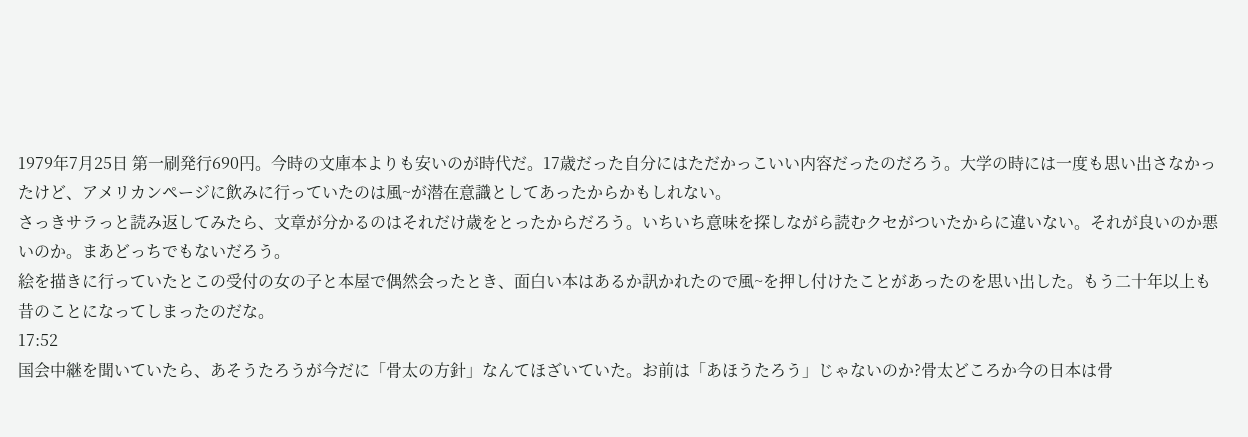1979年7月25日 第一刷発行690円。今時の文庫本よりも安いのが時代だ。17歳だった自分にはただかっこいい内容だったのだろう。大学の時には一度も思い出さなかったけど、アメリカンページに飲みに行っていたのは風~が潜在意識としてあったからかもしれない。
さっきサラっと読み返してみたら、文章が分かるのはそれだけ歳をとったからだろう。いちいち意味を探しながら読むクセがついたからに違いない。それが良いのか悪いのか。まあどっちでもないだろう。
絵を描きに行っていたとこの受付の女の子と本屋で偶然会ったとき、面白い本はあるか訊かれたので風~を押し付けたことがあったのを思い出した。もう二十年以上も昔のことになってしまったのだな。
17:52
国会中継を聞いていたら、あそうたろうが今だに「骨太の方針」なんてほざいていた。お前は「あほうたろう」じゃないのか?骨太どころか今の日本は骨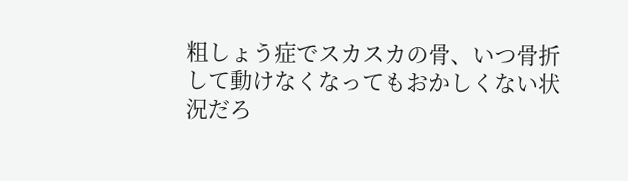粗しょう症でスカスカの骨、いつ骨折して動けなくなってもおかしくない状況だろ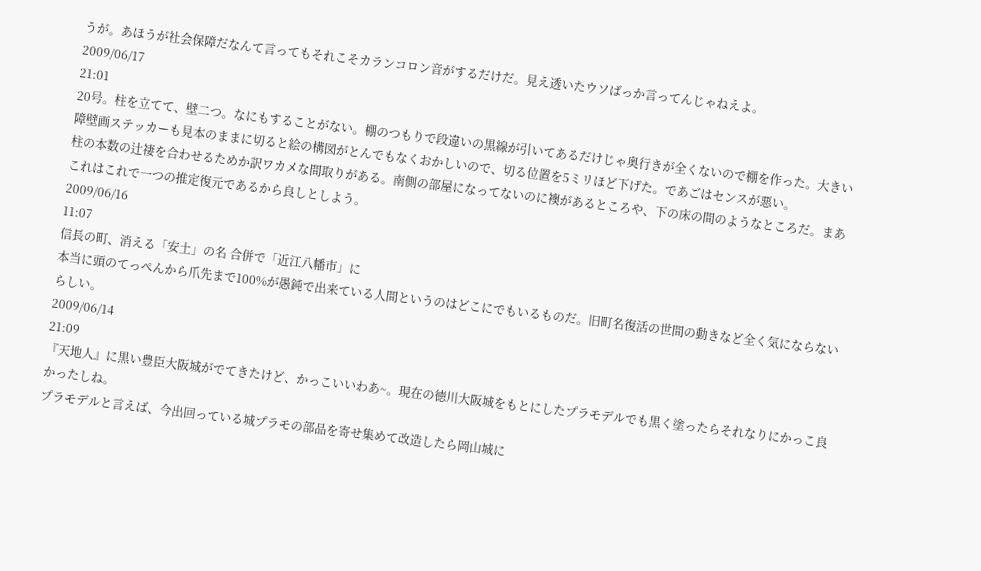うが。あほうが社会保障だなんて言ってもそれこそカランコロン音がするだけだ。見え透いたウソばっか言ってんじゃねえよ。
2009/06/17
21:01
20号。柱を立てて、壁二つ。なにもすることがない。棚のつもりで段違いの黒線が引いてあるだけじゃ奥行きが全くないので棚を作った。大きい障壁画ステッカーも見本のままに切ると絵の構図がとんでもなくおかしいので、切る位置を5ミリほど下げた。であごはセンスが悪い。
柱の本数の辻褄を合わせるためか訳ワカメな間取りがある。南側の部屋になってないのに襖があるところや、下の床の間のようなところだ。まあこれはこれで一つの推定復元であるから良しとしよう。
2009/06/16
11:07
信長の町、消える「安土」の名 合併で「近江八幡市」に
本当に頭のてっぺんから爪先まで100%が愚鈍で出来ている人間というのはどこにでもいるものだ。旧町名復活の世間の動きなど全く気にならないらしい。
2009/06/14
21:09
『天地人』に黒い豊臣大阪城がでてきたけど、かっこいいわあ~。現在の徳川大阪城をもとにしたプラモデルでも黒く塗ったらそれなりにかっこ良かったしね。
プラモデルと言えば、今出回っている城プラモの部品を寄せ集めて改造したら岡山城に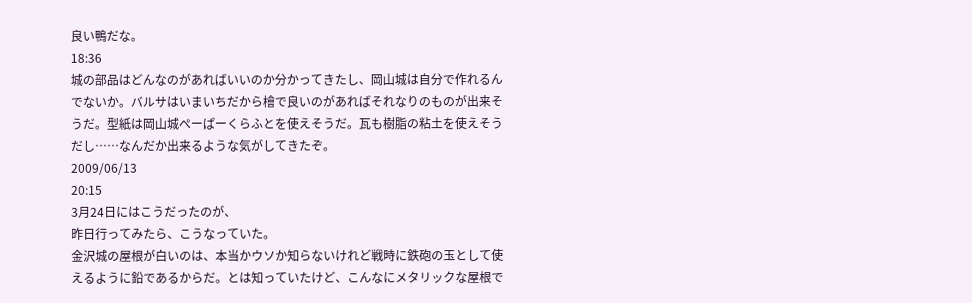良い鴨だな。
18:36
城の部品はどんなのがあればいいのか分かってきたし、岡山城は自分で作れるんでないか。バルサはいまいちだから檜で良いのがあればそれなりのものが出来そうだ。型紙は岡山城ぺーぱーくらふとを使えそうだ。瓦も樹脂の粘土を使えそうだし……なんだか出来るような気がしてきたぞ。
2009/06/13
20:15
3月24日にはこうだったのが、
昨日行ってみたら、こうなっていた。
金沢城の屋根が白いのは、本当かウソか知らないけれど戦時に鉄砲の玉として使えるように鉛であるからだ。とは知っていたけど、こんなにメタリックな屋根で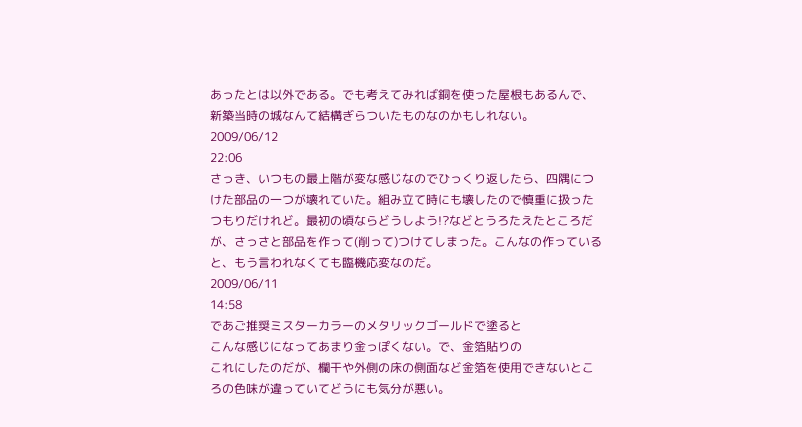あったとは以外である。でも考えてみれば銅を使った屋根もあるんで、新築当時の城なんて結構ぎらついたものなのかもしれない。
2009/06/12
22:06
さっき、いつもの最上階が変な感じなのでひっくり返したら、四隅につけた部品の一つが壊れていた。組み立て時にも壊したので慎重に扱ったつもりだけれど。最初の頃ならどうしよう!?などとうろたえたところだが、さっさと部品を作って(削って)つけてしまった。こんなの作っていると、もう言われなくても臨機応変なのだ。
2009/06/11
14:58
であご推奨ミスターカラーのメタリックゴールドで塗ると
こんな感じになってあまり金っぽくない。で、金箔貼りの
これにしたのだが、欄干や外側の床の側面など金箔を使用できないところの色味が違っていてどうにも気分が悪い。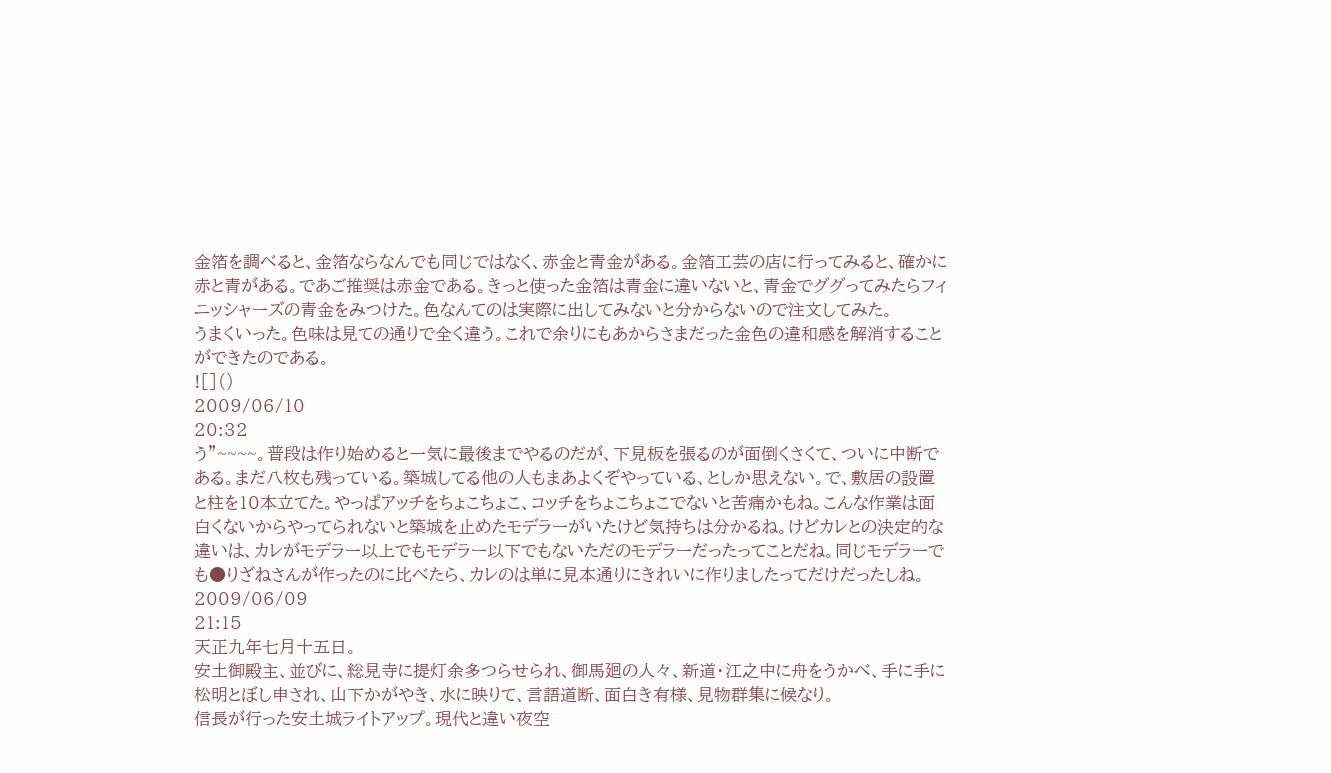金箔を調べると、金箔ならなんでも同じではなく、赤金と青金がある。金箔工芸の店に行ってみると、確かに赤と青がある。であご推奨は赤金である。きっと使った金箔は青金に違いないと、青金でググってみたらフィニッシャーズの青金をみつけた。色なんてのは実際に出してみないと分からないので注文してみた。
うまくいった。色味は見ての通りで全く違う。これで余りにもあからさまだった金色の違和感を解消することができたのである。
![]()
2009/06/10
20:32
う”~~~~。普段は作り始めると一気に最後までやるのだが、下見板を張るのが面倒くさくて、ついに中断である。まだ八枚も残っている。築城してる他の人もまあよくぞやっている、としか思えない。で、敷居の設置と柱を10本立てた。やっぱアッチをちょこちょこ、コッチをちょこちょこでないと苦痛かもね。こんな作業は面白くないからやってられないと築城を止めたモデラーがいたけど気持ちは分かるね。けどカレとの決定的な違いは、カレがモデラー以上でもモデラー以下でもないただのモデラーだったってことだね。同じモデラーでも●りざねさんが作ったのに比べたら、カレのは単に見本通りにきれいに作りましたってだけだったしね。
2009/06/09
21:15
天正九年七月十五日。
安土御殿主、並びに、総見寺に提灯余多つらせられ、御馬廻の人々、新道・江之中に舟をうかべ、手に手に松明とぼし申され、山下かがやき、水に映りて、言語道断、面白き有様、見物群集に候なり。
信長が行った安土城ライトアップ。現代と違い夜空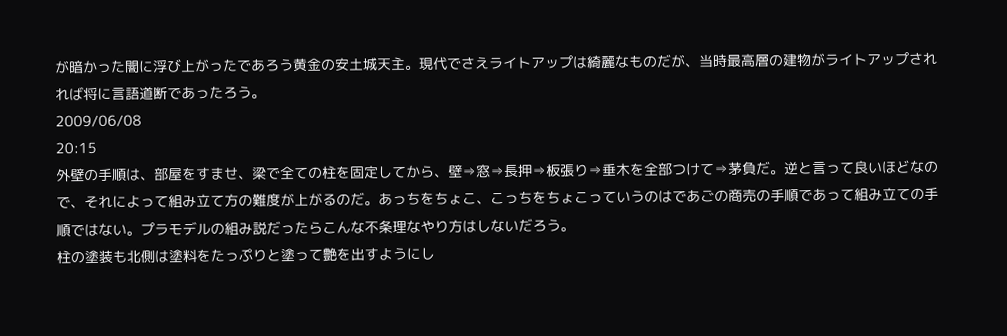が暗かった闇に浮び上がったであろう黄金の安土城天主。現代でさえライトアップは綺麗なものだが、当時最高層の建物がライトアップされれば将に言語道断であったろう。
2009/06/08
20:15
外壁の手順は、部屋をすませ、梁で全ての柱を固定してから、壁⇒窓⇒長押⇒板張り⇒垂木を全部つけて⇒茅負だ。逆と言って良いほどなので、それによって組み立て方の難度が上がるのだ。あっちをちょこ、こっちをちょこっていうのはであごの商売の手順であって組み立ての手順ではない。プラモデルの組み説だったらこんな不条理なやり方はしないだろう。
柱の塗装も北側は塗料をたっぷりと塗って艶を出すようにし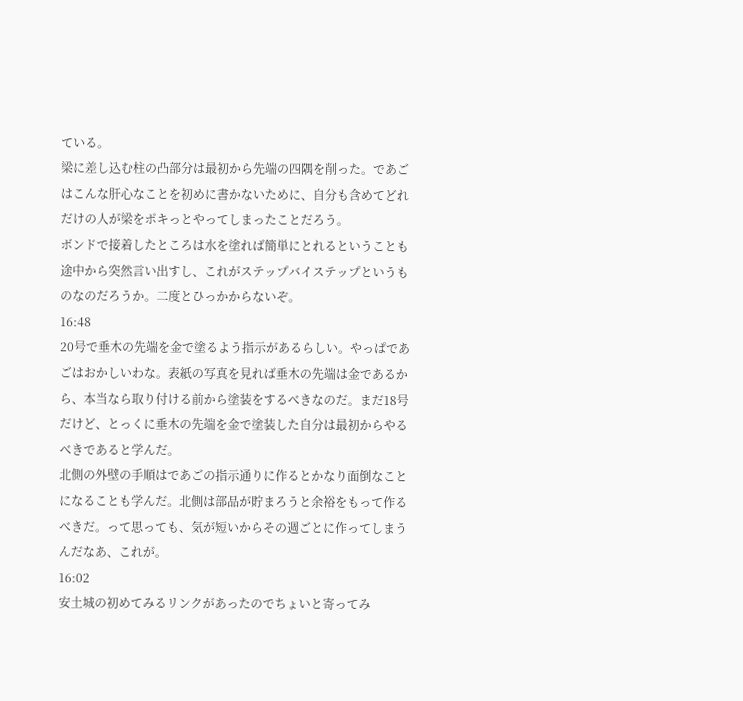ている。
梁に差し込む柱の凸部分は最初から先端の四隅を削った。であごはこんな肝心なことを初めに書かないために、自分も含めてどれだけの人が梁をポキっとやってしまったことだろう。
ボンドで接着したところは水を塗れば簡単にとれるということも途中から突然言い出すし、これがステップバイステップというものなのだろうか。二度とひっかからないぞ。
16:48
20号で垂木の先端を金で塗るよう指示があるらしい。やっぱであごはおかしいわな。表紙の写真を見れば垂木の先端は金であるから、本当なら取り付ける前から塗装をするべきなのだ。まだ18号だけど、とっくに垂木の先端を金で塗装した自分は最初からやるべきであると学んだ。
北側の外壁の手順はであごの指示通りに作るとかなり面倒なことになることも学んだ。北側は部品が貯まろうと余裕をもって作るべきだ。って思っても、気が短いからその週ごとに作ってしまうんだなあ、これが。
16:02
安土城の初めてみるリンクがあったのでちょいと寄ってみ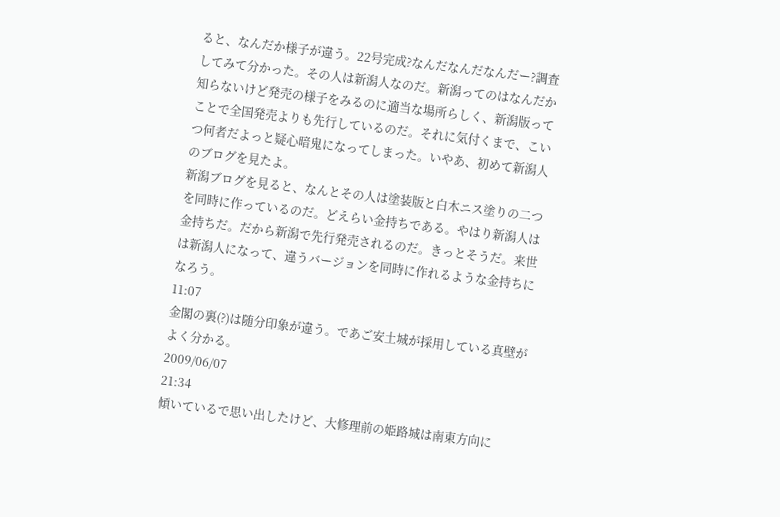ると、なんだか様子が違う。22号完成?なんだなんだなんだー?調査してみて分かった。その人は新潟人なのだ。新潟ってのはなんだか知らないけど発売の様子をみるのに適当な場所らしく、新潟版ってことで全国発売よりも先行しているのだ。それに気付くまで、こいつ何者だよっと疑心暗鬼になってしまった。いやあ、初めて新潟人のブログを見たよ。
新潟ブログを見ると、なんとその人は塗装版と白木ニス塗りの二つを同時に作っているのだ。どえらい金持ちである。やはり新潟人は金持ちだ。だから新潟で先行発売されるのだ。きっとそうだ。来世は新潟人になって、違うバージョンを同時に作れるような金持ちになろう。
11:07
金閣の裏(?)は随分印象が違う。であご安土城が採用している真壁がよく分かる。
2009/06/07
21:34
傾いているで思い出したけど、大修理前の姫路城は南東方向に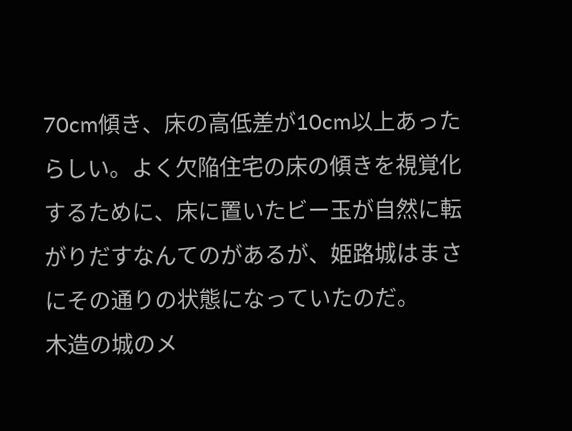70cm傾き、床の高低差が10cm以上あったらしい。よく欠陥住宅の床の傾きを視覚化するために、床に置いたビー玉が自然に転がりだすなんてのがあるが、姫路城はまさにその通りの状態になっていたのだ。
木造の城のメ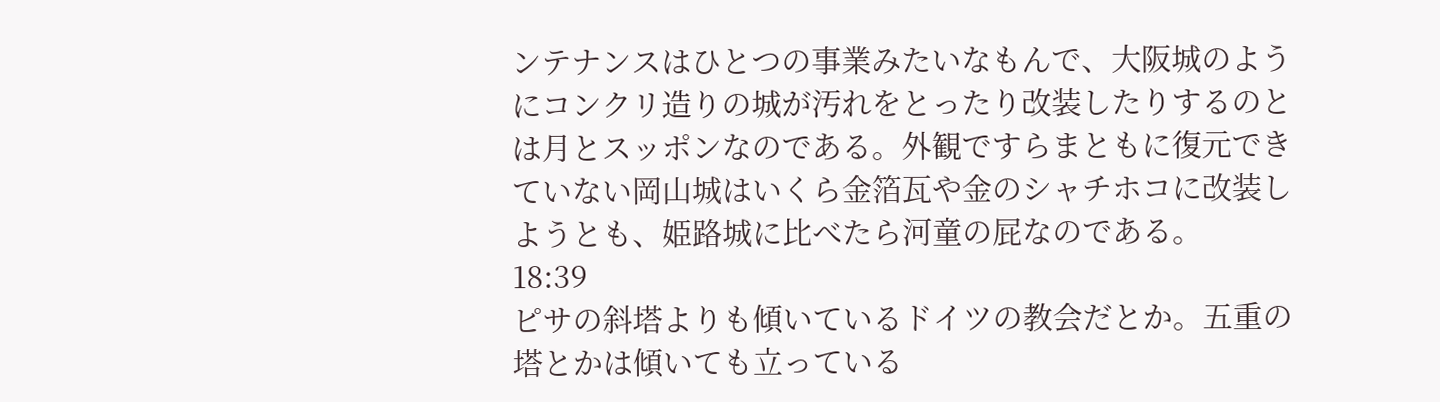ンテナンスはひとつの事業みたいなもんで、大阪城のようにコンクリ造りの城が汚れをとったり改装したりするのとは月とスッポンなのである。外観ですらまともに復元できていない岡山城はいくら金箔瓦や金のシャチホコに改装しようとも、姫路城に比べたら河童の屁なのである。
18:39
ピサの斜塔よりも傾いているドイツの教会だとか。五重の塔とかは傾いても立っている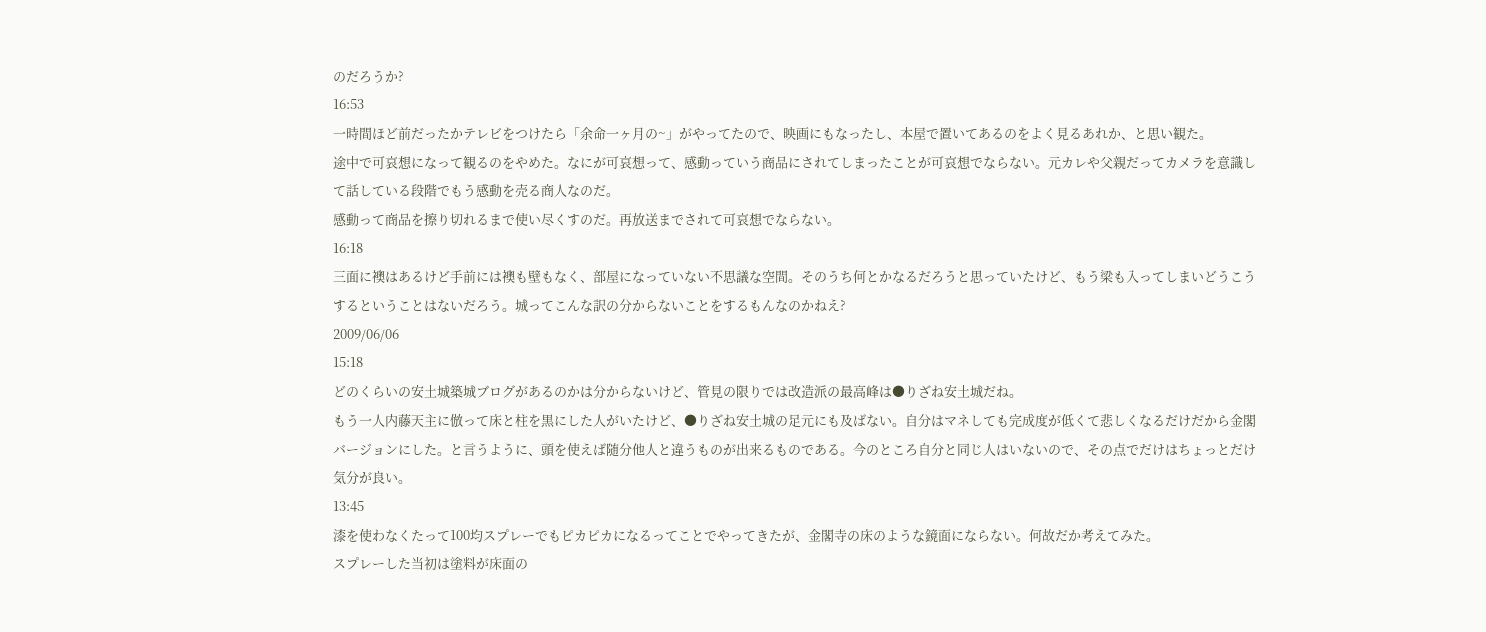のだろうか?
16:53
一時間ほど前だったかテレビをつけたら「余命一ヶ月の~」がやってたので、映画にもなったし、本屋で置いてあるのをよく見るあれか、と思い観た。
途中で可哀想になって観るのをやめた。なにが可哀想って、感動っていう商品にされてしまったことが可哀想でならない。元カレや父親だってカメラを意識して話している段階でもう感動を売る商人なのだ。
感動って商品を擦り切れるまで使い尽くすのだ。再放送までされて可哀想でならない。
16:18
三面に襖はあるけど手前には襖も壁もなく、部屋になっていない不思議な空間。そのうち何とかなるだろうと思っていたけど、もう梁も入ってしまいどうこうするということはないだろう。城ってこんな訳の分からないことをするもんなのかねえ?
2009/06/06
15:18
どのくらいの安土城築城ブログがあるのかは分からないけど、管見の限りでは改造派の最高峰は●りざね安土城だね。
もう一人内藤天主に倣って床と柱を黒にした人がいたけど、●りざね安土城の足元にも及ばない。自分はマネしても完成度が低くて悲しくなるだけだから金閣バージョンにした。と言うように、頭を使えば随分他人と違うものが出来るものである。今のところ自分と同じ人はいないので、その点でだけはちょっとだけ気分が良い。
13:45
漆を使わなくたって100均スプレーでもピカピカになるってことでやってきたが、金閣寺の床のような鏡面にならない。何故だか考えてみた。
スプレーした当初は塗料が床面の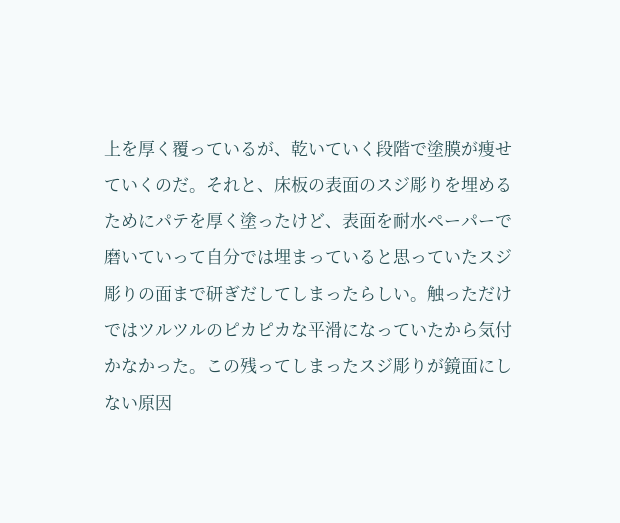上を厚く覆っているが、乾いていく段階で塗膜が痩せていくのだ。それと、床板の表面のスジ彫りを埋めるためにパテを厚く塗ったけど、表面を耐水ペーパーで磨いていって自分では埋まっていると思っていたスジ彫りの面まで研ぎだしてしまったらしい。触っただけではツルツルのピカピカな平滑になっていたから気付かなかった。この残ってしまったスジ彫りが鏡面にしない原因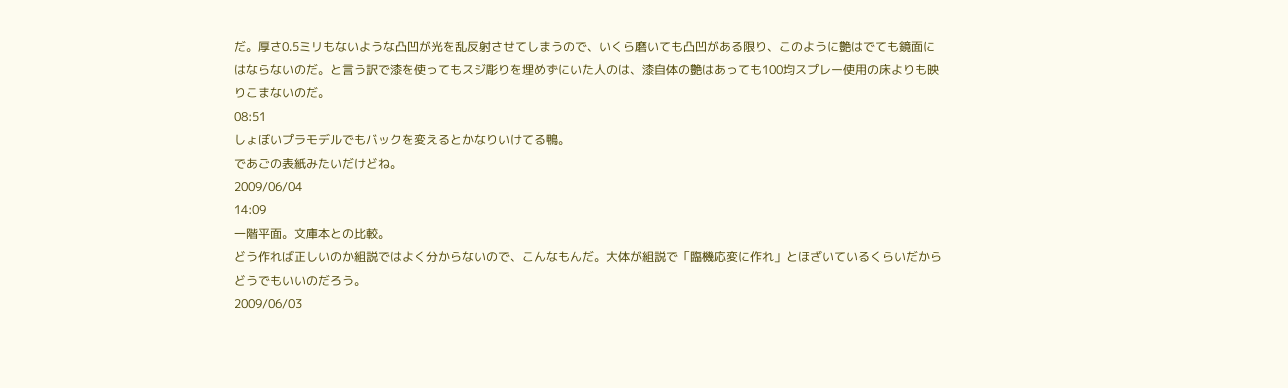だ。厚さ0.5ミリもないような凸凹が光を乱反射させてしまうので、いくら磨いても凸凹がある限り、このように艶はでても鏡面にはならないのだ。と言う訳で漆を使ってもスジ彫りを埋めずにいた人のは、漆自体の艶はあっても100均スプレー使用の床よりも映りこまないのだ。
08:51
しょぼいプラモデルでもバックを変えるとかなりいけてる鴨。
であごの表紙みたいだけどね。
2009/06/04
14:09
一階平面。文庫本との比較。
どう作れば正しいのか組説ではよく分からないので、こんなもんだ。大体が組説で「臨機応変に作れ」とほざいているくらいだからどうでもいいのだろう。
2009/06/03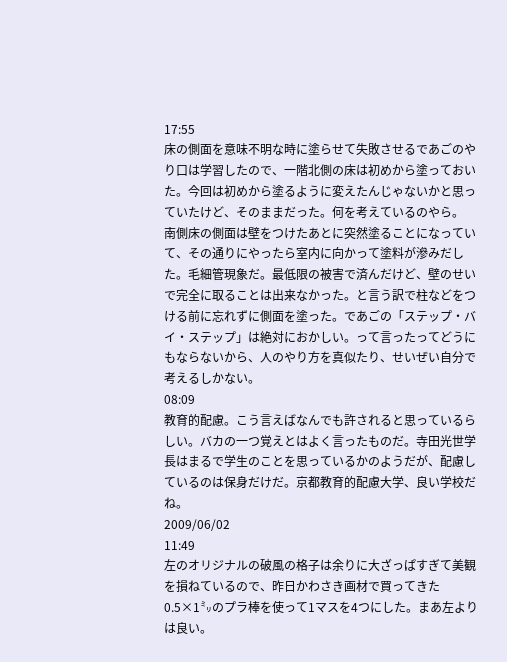17:55
床の側面を意味不明な時に塗らせて失敗させるであごのやり口は学習したので、一階北側の床は初めから塗っておいた。今回は初めから塗るように変えたんじゃないかと思っていたけど、そのままだった。何を考えているのやら。
南側床の側面は壁をつけたあとに突然塗ることになっていて、その通りにやったら室内に向かって塗料が滲みだした。毛細管現象だ。最低限の被害で済んだけど、壁のせいで完全に取ることは出来なかった。と言う訳で柱などをつける前に忘れずに側面を塗った。であごの「ステップ・バイ・ステップ」は絶対におかしい。って言ったってどうにもならないから、人のやり方を真似たり、せいぜい自分で考えるしかない。
08:09
教育的配慮。こう言えばなんでも許されると思っているらしい。バカの一つ覚えとはよく言ったものだ。寺田光世学長はまるで学生のことを思っているかのようだが、配慮しているのは保身だけだ。京都教育的配慮大学、良い学校だね。
2009/06/02
11:49
左のオリジナルの破風の格子は余りに大ざっぱすぎて美観を損ねているので、昨日かわさき画材で買ってきた0.5×1㍉のプラ棒を使って1マスを4つにした。まあ左よりは良い。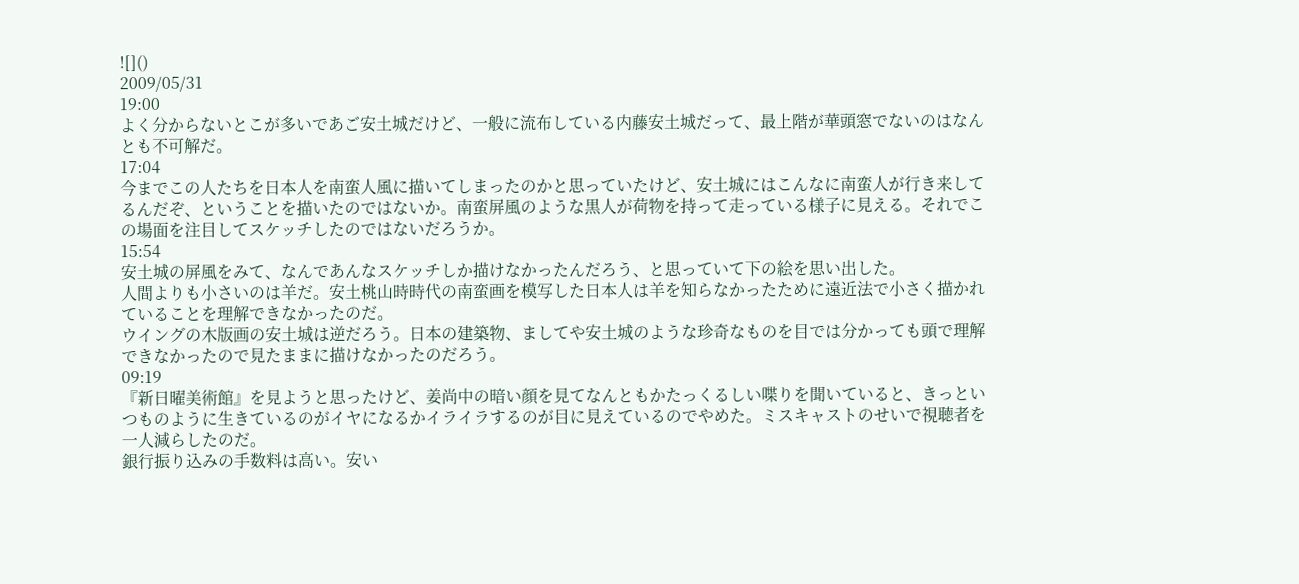![]()
2009/05/31
19:00
よく分からないとこが多いであご安土城だけど、一般に流布している内藤安土城だって、最上階が華頭窓でないのはなんとも不可解だ。
17:04
今までこの人たちを日本人を南蛮人風に描いてしまったのかと思っていたけど、安土城にはこんなに南蛮人が行き来してるんだぞ、ということを描いたのではないか。南蛮屏風のような黒人が荷物を持って走っている様子に見える。それでこの場面を注目してスケッチしたのではないだろうか。
15:54
安土城の屏風をみて、なんであんなスケッチしか描けなかったんだろう、と思っていて下の絵を思い出した。
人間よりも小さいのは羊だ。安土桃山時時代の南蛮画を模写した日本人は羊を知らなかったために遠近法で小さく描かれていることを理解できなかったのだ。
ウイングの木版画の安土城は逆だろう。日本の建築物、ましてや安土城のような珍奇なものを目では分かっても頭で理解できなかったので見たままに描けなかったのだろう。
09:19
『新日曜美術館』を見ようと思ったけど、姜尚中の暗い顔を見てなんともかたっくるしい喋りを聞いていると、きっといつものように生きているのがイヤになるかイライラするのが目に見えているのでやめた。ミスキャストのせいで視聴者を一人減らしたのだ。
銀行振り込みの手数料は高い。安い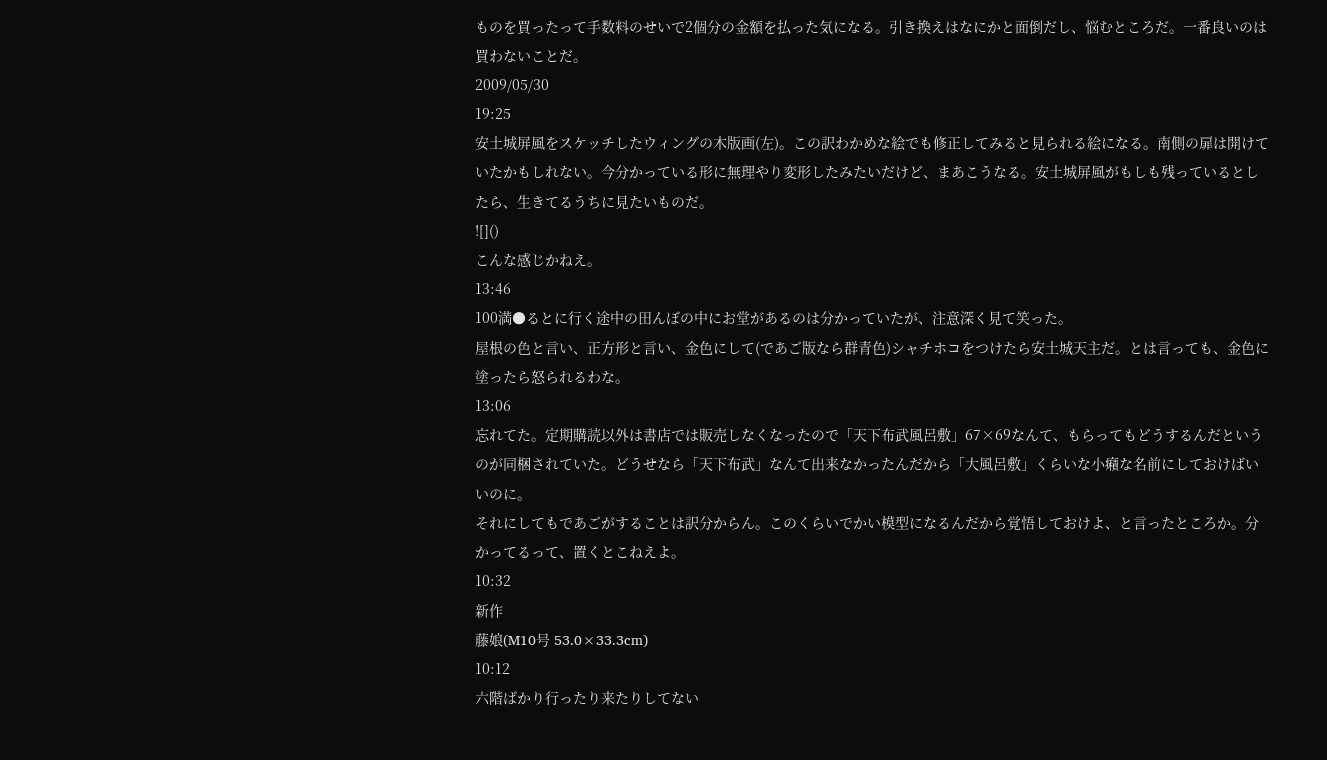ものを買ったって手数料のせいで2個分の金額を払った気になる。引き換えはなにかと面倒だし、悩むところだ。一番良いのは買わないことだ。
2009/05/30
19:25
安土城屏風をスケッチしたウィングの木版画(左)。この訳わかめな絵でも修正してみると見られる絵になる。南側の扉は開けていたかもしれない。今分かっている形に無理やり変形したみたいだけど、まあこうなる。安土城屏風がもしも残っているとしたら、生きてるうちに見たいものだ。
![]()
こんな感じかねえ。
13:46
100満●るとに行く途中の田んぼの中にお堂があるのは分かっていたが、注意深く見て笑った。
屋根の色と言い、正方形と言い、金色にして(であご版なら群青色)シャチホコをつけたら安土城天主だ。とは言っても、金色に塗ったら怒られるわな。
13:06
忘れてた。定期購読以外は書店では販売しなくなったので「天下布武風呂敷」67×69なんて、もらってもどうするんだというのが同梱されていた。どうせなら「天下布武」なんて出来なかったんだから「大風呂敷」くらいな小癪な名前にしておけばいいのに。
それにしてもであごがすることは訳分からん。このくらいでかい模型になるんだから覚悟しておけよ、と言ったところか。分かってるって、置くとこねえよ。
10:32
新作
藤娘(M10号 53.0×33.3cm)
10:12
六階ばかり行ったり来たりしてない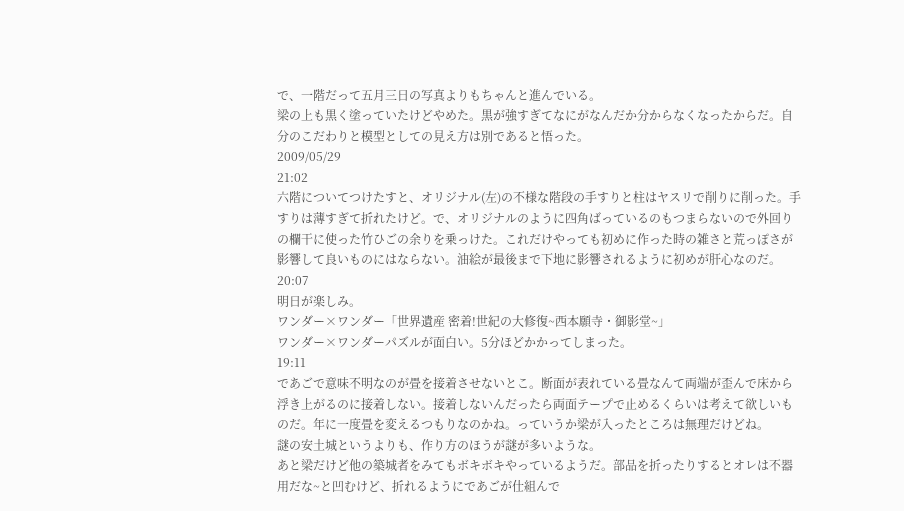で、一階だって五月三日の写真よりもちゃんと進んでいる。
梁の上も黒く塗っていたけどやめた。黒が強すぎてなにがなんだか分からなくなったからだ。自分のこだわりと模型としての見え方は別であると悟った。
2009/05/29
21:02
六階についてつけたすと、オリジナル(左)の不様な階段の手すりと柱はヤスリで削りに削った。手すりは薄すぎて折れたけど。で、オリジナルのように四角ばっているのもつまらないので外回りの欄干に使った竹ひごの余りを乗っけた。これだけやっても初めに作った時の雑さと荒っぽさが影響して良いものにはならない。油絵が最後まで下地に影響されるように初めが肝心なのだ。
20:07
明日が楽しみ。
ワンダー×ワンダー「世界遺産 密着!世紀の大修復~西本願寺・御影堂~」
ワンダー×ワンダーパズルが面白い。5分ほどかかってしまった。
19:11
であごで意味不明なのが畳を接着させないとこ。断面が表れている畳なんて両端が歪んで床から浮き上がるのに接着しない。接着しないんだったら両面テープで止めるくらいは考えて欲しいものだ。年に一度畳を変えるつもりなのかね。っていうか梁が入ったところは無理だけどね。
謎の安土城というよりも、作り方のほうが謎が多いような。
あと梁だけど他の築城者をみてもボキボキやっているようだ。部品を折ったりするとオレは不器用だな~と凹むけど、折れるようにであごが仕組んで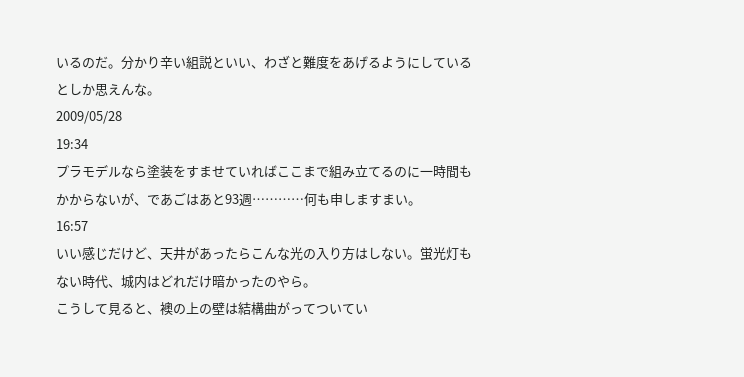いるのだ。分かり辛い組説といい、わざと難度をあげるようにしているとしか思えんな。
2009/05/28
19:34
プラモデルなら塗装をすませていればここまで組み立てるのに一時間もかからないが、であごはあと93週…………何も申しますまい。
16:57
いい感じだけど、天井があったらこんな光の入り方はしない。蛍光灯もない時代、城内はどれだけ暗かったのやら。
こうして見ると、襖の上の壁は結構曲がってついてい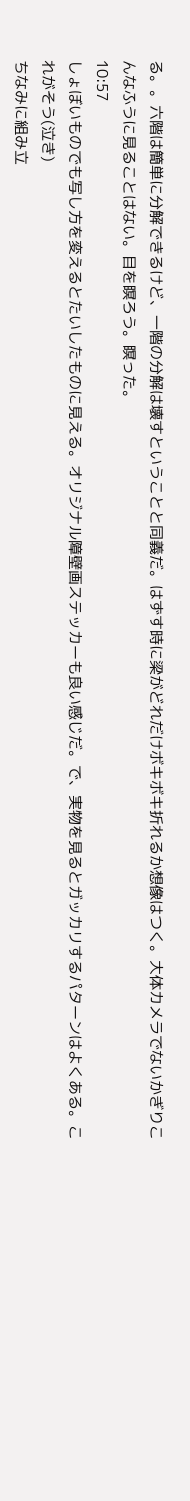る。。六階は簡単に分解できるけど、一階の分解は壊すということと同義だ。はずす時に梁がどれだけボキボキ折れるか想像はつく。大体カメラでないかぎりこんなふうに見ることはない。目を瞑ろう。瞑った。
10:57
しょぼいものでも写し方を変えるとたいしたものに見える。オリジナル障壁画ステッカーも良い感じだ。で、実物を見るとガッカリするパターンはよくある。これがそう(泣き)
ちなみに組み立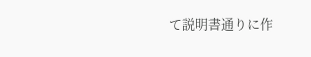て説明書通りに作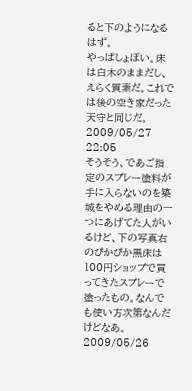ると下のようになるはず。
やっぱしょぼい。床は白木のままだし、えらく質素だ。これでは後の空き家だった天守と同じだ。
2009/05/27
22:05
そうそう、であご指定のスプレー塗料が手に入らないのを築城をやめる理由の一つにあげてた人がいるけど、下の写真右のぴかぴか黒床は100円ショップで買ってきたスプレーで塗ったもの。なんでも使い方次第なんだけどなあ。
2009/05/26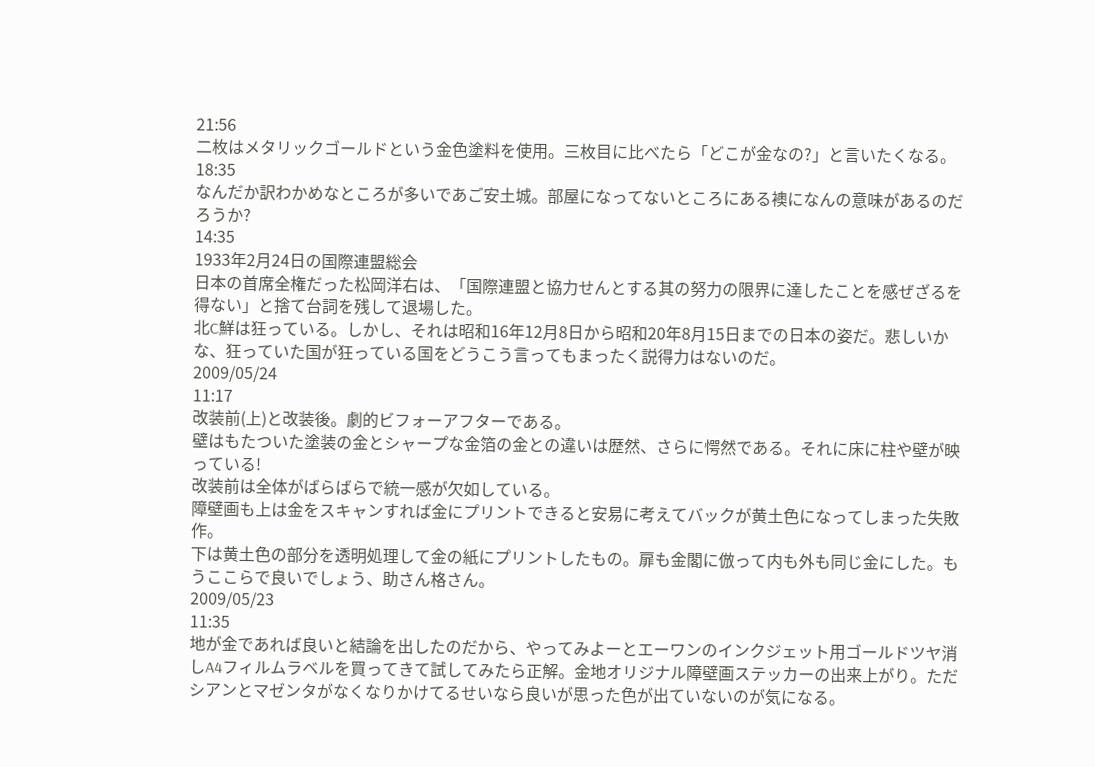21:56
二枚はメタリックゴールドという金色塗料を使用。三枚目に比べたら「どこが金なの?」と言いたくなる。
18:35
なんだか訳わかめなところが多いであご安土城。部屋になってないところにある襖になんの意味があるのだろうか?
14:35
1933年2月24日の国際連盟総会
日本の首席全権だった松岡洋右は、「国際連盟と協力せんとする其の努力の限界に達したことを感ぜざるを得ない」と捨て台詞を残して退場した。
北C鮮は狂っている。しかし、それは昭和16年12月8日から昭和20年8月15日までの日本の姿だ。悲しいかな、狂っていた国が狂っている国をどうこう言ってもまったく説得力はないのだ。
2009/05/24
11:17
改装前(上)と改装後。劇的ビフォーアフターである。
壁はもたついた塗装の金とシャープな金箔の金との違いは歴然、さらに愕然である。それに床に柱や壁が映っている!
改装前は全体がばらばらで統一感が欠如している。
障壁画も上は金をスキャンすれば金にプリントできると安易に考えてバックが黄土色になってしまった失敗作。
下は黄土色の部分を透明処理して金の紙にプリントしたもの。扉も金閣に倣って内も外も同じ金にした。もうここらで良いでしょう、助さん格さん。
2009/05/23
11:35
地が金であれば良いと結論を出したのだから、やってみよーとエーワンのインクジェット用ゴールドツヤ消しA4フィルムラベルを買ってきて試してみたら正解。金地オリジナル障壁画ステッカーの出来上がり。ただシアンとマゼンタがなくなりかけてるせいなら良いが思った色が出ていないのが気になる。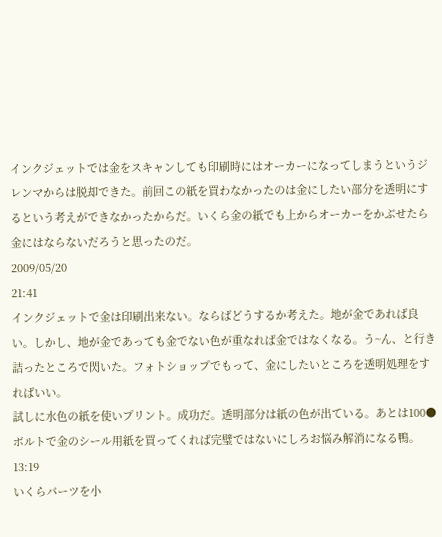インクジェットでは金をスキャンしても印刷時にはオーカーになってしまうというジレンマからは脱却できた。前回この紙を買わなかったのは金にしたい部分を透明にするという考えができなかったからだ。いくら金の紙でも上からオーカーをかぶせたら金にはならないだろうと思ったのだ。
2009/05/20
21:41
インクジェットで金は印刷出来ない。ならばどうするか考えた。地が金であれば良い。しかし、地が金であっても金でない色が重なれば金ではなくなる。う~ん、と行き詰ったところで閃いた。フォトショップでもって、金にしたいところを透明処理をすればいい。
試しに水色の紙を使いプリント。成功だ。透明部分は紙の色が出ている。あとは100●ボルトで金のシール用紙を買ってくれば完璧ではないにしろお悩み解消になる鴨。
13:19
いくらパーツを小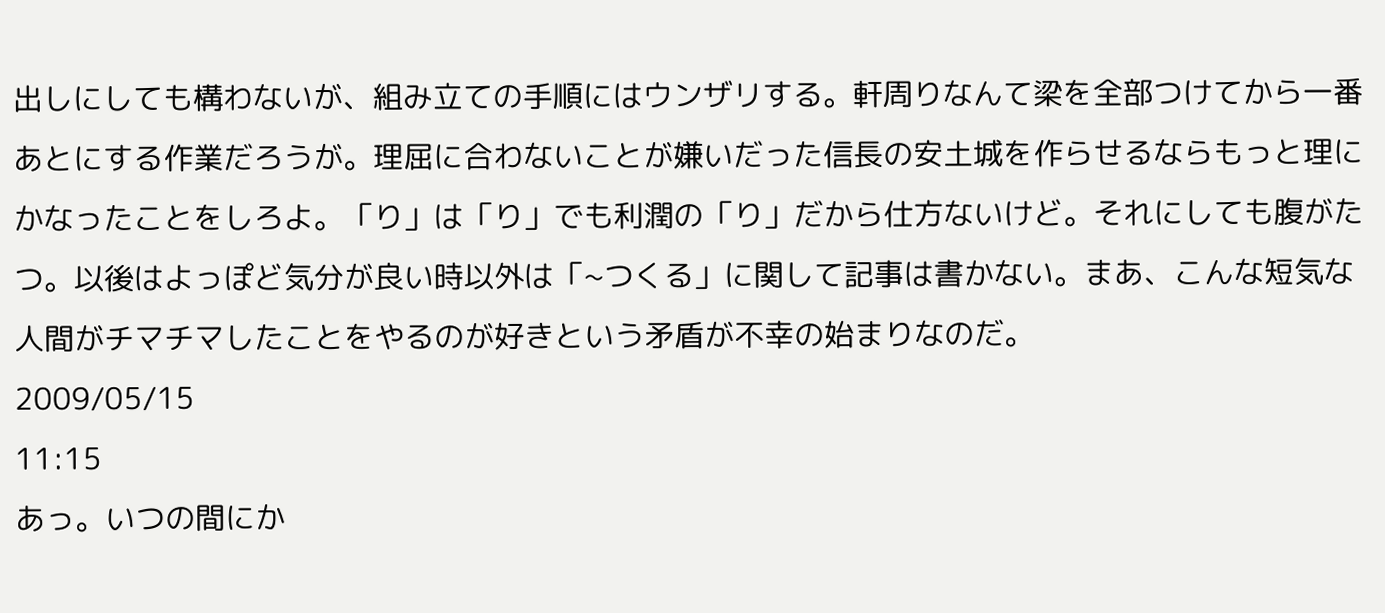出しにしても構わないが、組み立ての手順にはウンザリする。軒周りなんて梁を全部つけてから一番あとにする作業だろうが。理屈に合わないことが嫌いだった信長の安土城を作らせるならもっと理にかなったことをしろよ。「り」は「り」でも利潤の「り」だから仕方ないけど。それにしても腹がたつ。以後はよっぽど気分が良い時以外は「~つくる」に関して記事は書かない。まあ、こんな短気な人間がチマチマしたことをやるのが好きという矛盾が不幸の始まりなのだ。
2009/05/15
11:15
あっ。いつの間にか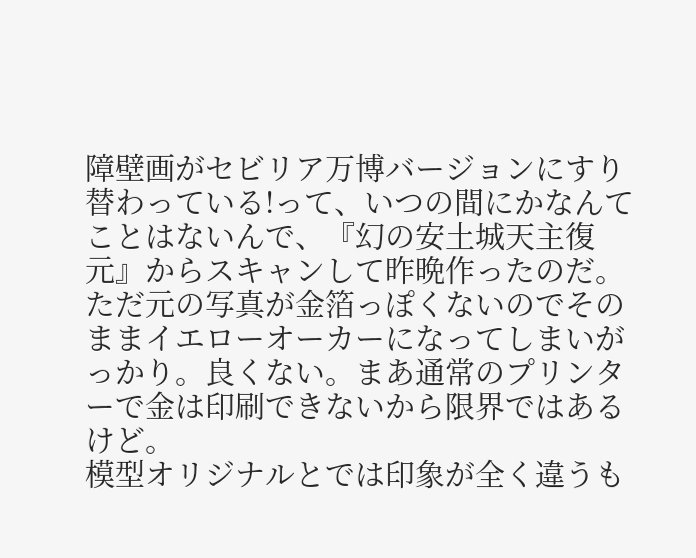障壁画がセビリア万博バージョンにすり替わっている!って、いつの間にかなんてことはないんで、『幻の安土城天主復元』からスキャンして昨晩作ったのだ。ただ元の写真が金箔っぽくないのでそのままイエローオーカーになってしまいがっかり。良くない。まあ通常のプリンターで金は印刷できないから限界ではあるけど。
模型オリジナルとでは印象が全く違うも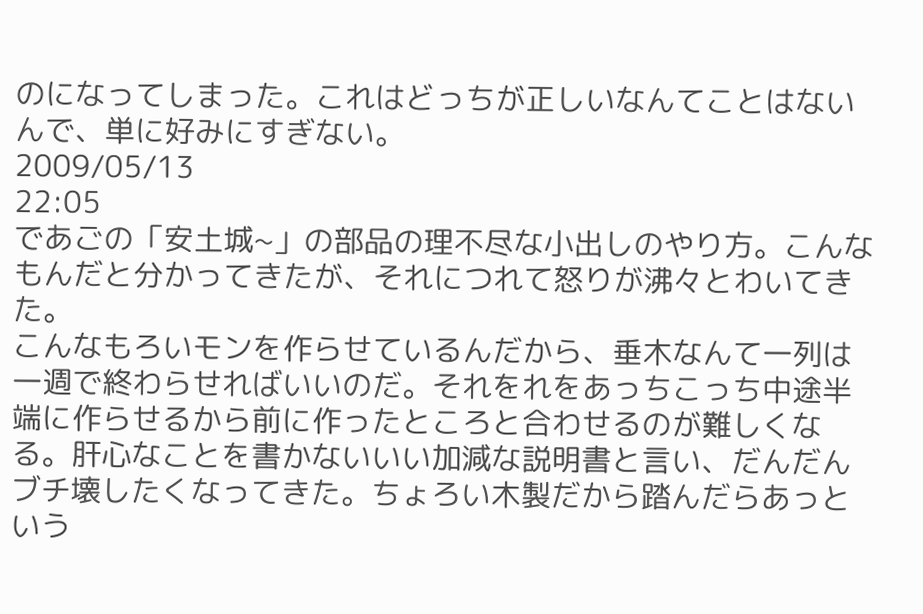のになってしまった。これはどっちが正しいなんてことはないんで、単に好みにすぎない。
2009/05/13
22:05
であごの「安土城~」の部品の理不尽な小出しのやり方。こんなもんだと分かってきたが、それにつれて怒りが沸々とわいてきた。
こんなもろいモンを作らせているんだから、垂木なんて一列は一週で終わらせればいいのだ。それをれをあっちこっち中途半端に作らせるから前に作ったところと合わせるのが難しくなる。肝心なことを書かないいい加減な説明書と言い、だんだんブチ壊したくなってきた。ちょろい木製だから踏んだらあっという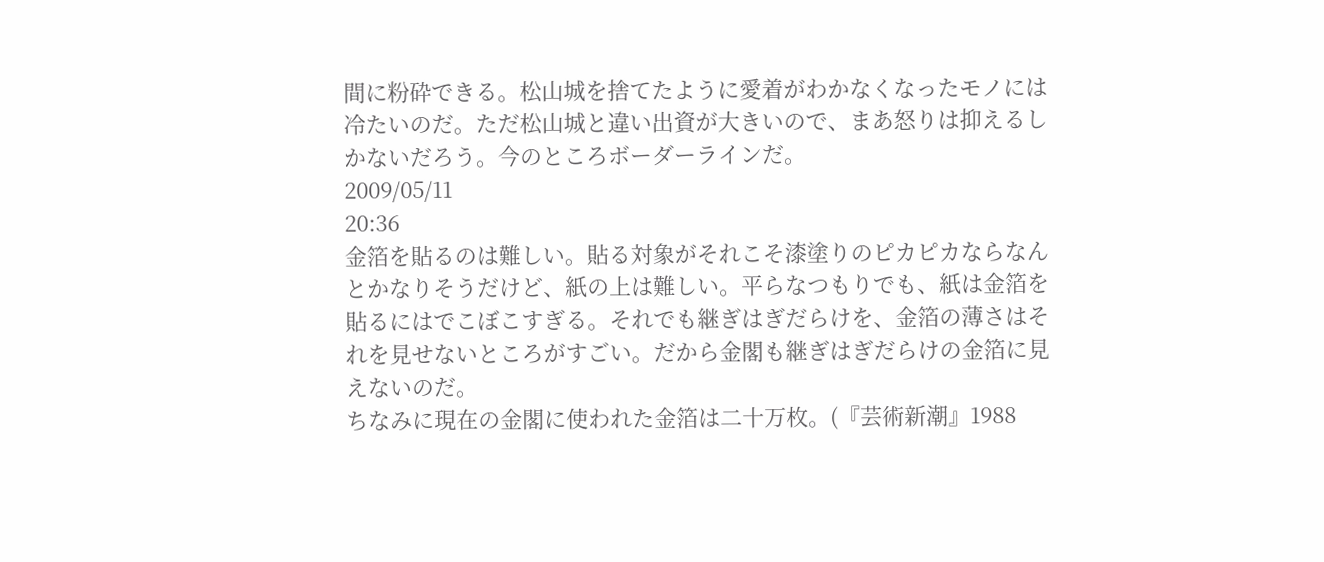間に粉砕できる。松山城を捨てたように愛着がわかなくなったモノには冷たいのだ。ただ松山城と違い出資が大きいので、まあ怒りは抑えるしかないだろう。今のところボーダーラインだ。
2009/05/11
20:36
金箔を貼るのは難しい。貼る対象がそれこそ漆塗りのピカピカならなんとかなりそうだけど、紙の上は難しい。平らなつもりでも、紙は金箔を貼るにはでこぼこすぎる。それでも継ぎはぎだらけを、金箔の薄さはそれを見せないところがすごい。だから金閣も継ぎはぎだらけの金箔に見えないのだ。
ちなみに現在の金閣に使われた金箔は二十万枚。(『芸術新潮』1988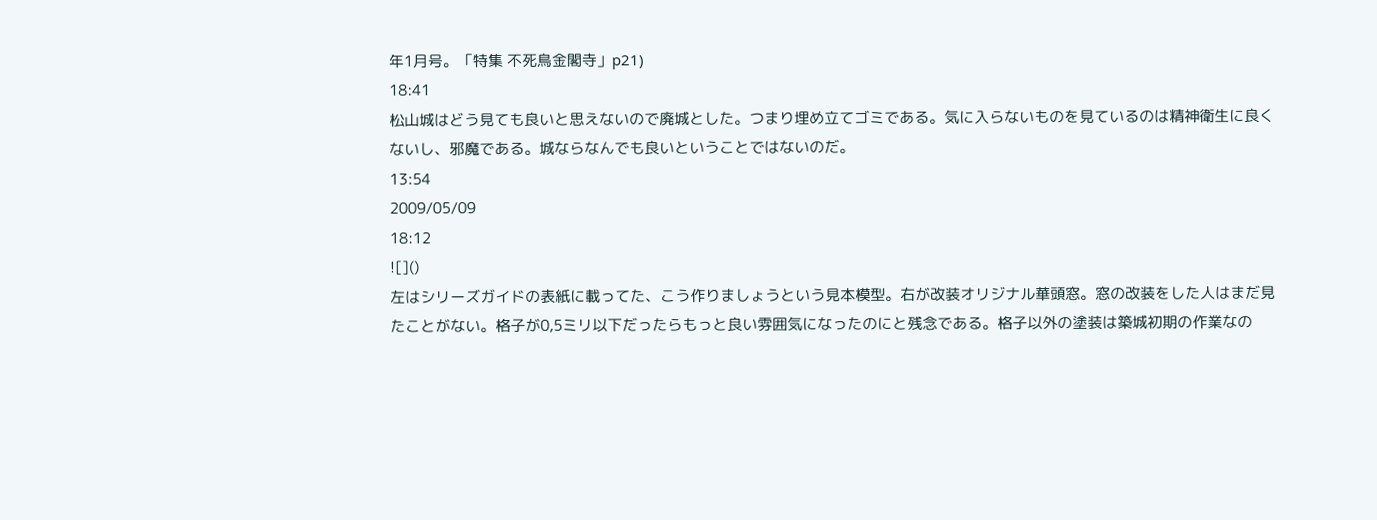年1月号。「特集 不死鳥金閣寺」p21)
18:41
松山城はどう見ても良いと思えないので廃城とした。つまり埋め立てゴミである。気に入らないものを見ているのは精神衛生に良くないし、邪魔である。城ならなんでも良いということではないのだ。
13:54
2009/05/09
18:12
![]()
左はシリーズガイドの表紙に載ってた、こう作りましょうという見本模型。右が改装オリジナル華頭窓。窓の改装をした人はまだ見たことがない。格子が0,5ミリ以下だったらもっと良い雰囲気になったのにと残念である。格子以外の塗装は築城初期の作業なの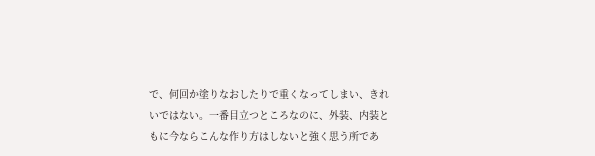で、何回か塗りなおしたりで重くなってしまい、きれいではない。一番目立つところなのに、外装、内装ともに今ならこんな作り方はしないと強く思う所であ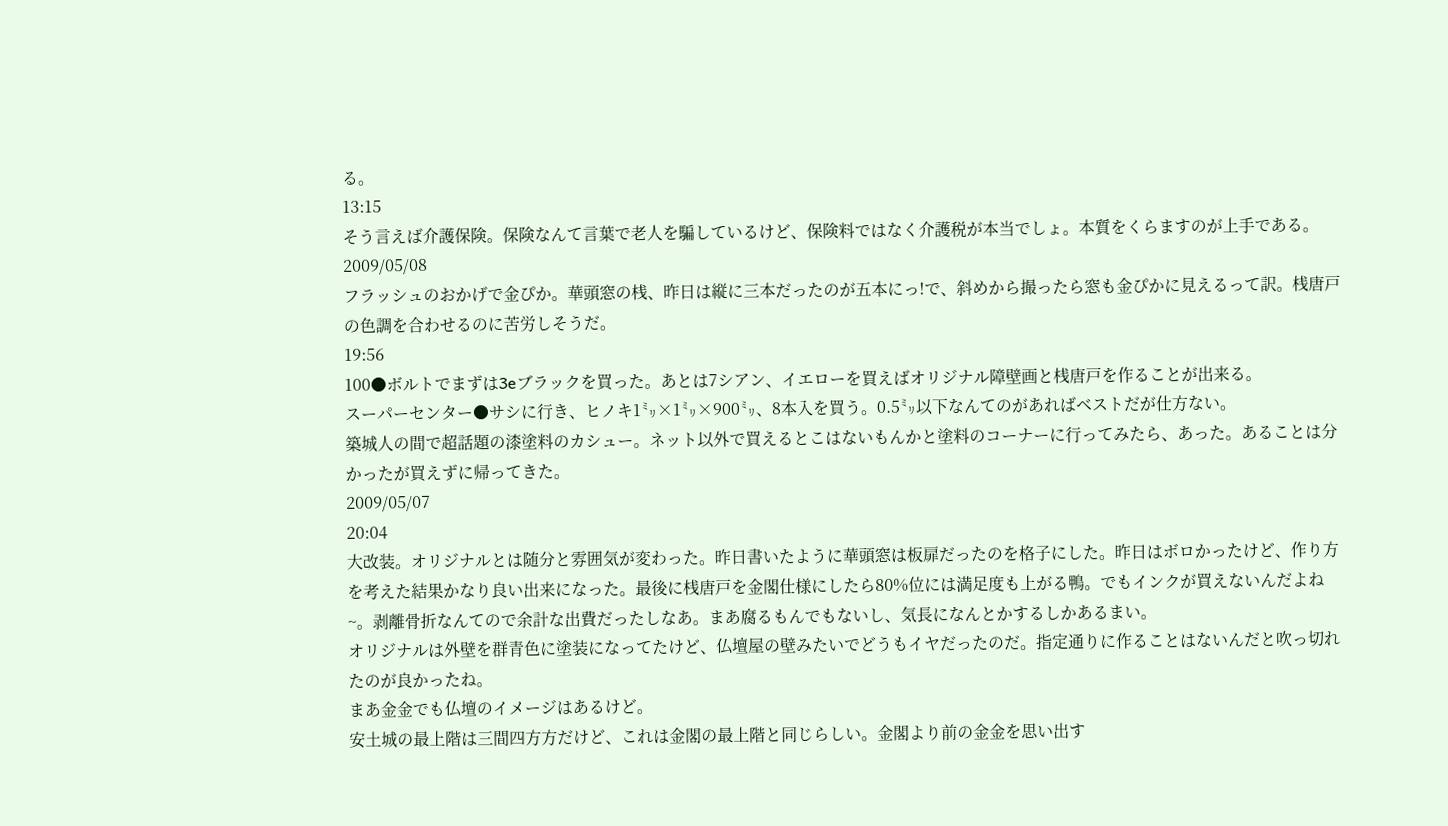る。
13:15
そう言えば介護保険。保険なんて言葉で老人を騙しているけど、保険料ではなく介護税が本当でしょ。本質をくらますのが上手である。
2009/05/08
フラッシュのおかげで金ぴか。華頭窓の桟、昨日は縦に三本だったのが五本にっ!で、斜めから撮ったら窓も金ぴかに見えるって訳。桟唐戸の色調を合わせるのに苦労しそうだ。
19:56
100●ボルトでまずは3eブラックを買った。あとは7シアン、イエローを買えばオリジナル障壁画と桟唐戸を作ることが出来る。
スーパーセンター●サシに行き、ヒノキ1㍉×1㍉×900㍉、8本入を買う。0.5㍉以下なんてのがあればベストだが仕方ない。
築城人の間で超話題の漆塗料のカシュー。ネット以外で買えるとこはないもんかと塗料のコーナーに行ってみたら、あった。あることは分かったが買えずに帰ってきた。
2009/05/07
20:04
大改装。オリジナルとは随分と雰囲気が変わった。昨日書いたように華頭窓は板扉だったのを格子にした。昨日はボロかったけど、作り方を考えた結果かなり良い出来になった。最後に桟唐戸を金閣仕様にしたら80%位には満足度も上がる鴨。でもインクが買えないんだよね~。剥離骨折なんてので余計な出費だったしなあ。まあ腐るもんでもないし、気長になんとかするしかあるまい。
オリジナルは外壁を群青色に塗装になってたけど、仏壇屋の壁みたいでどうもイヤだったのだ。指定通りに作ることはないんだと吹っ切れたのが良かったね。
まあ金金でも仏壇のイメージはあるけど。
安土城の最上階は三間四方方だけど、これは金閣の最上階と同じらしい。金閣より前の金金を思い出す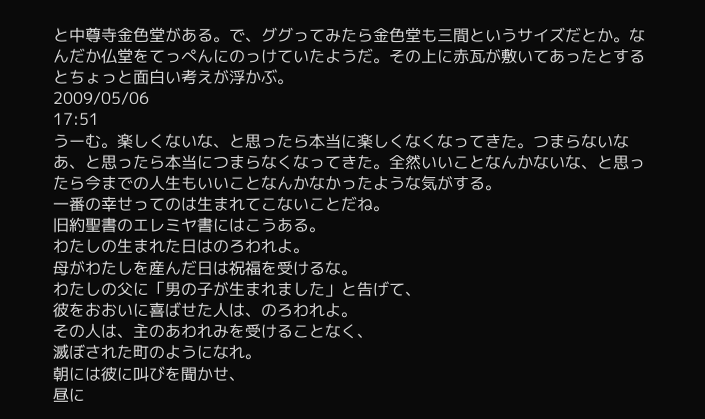と中尊寺金色堂がある。で、ググってみたら金色堂も三間というサイズだとか。なんだか仏堂をてっぺんにのっけていたようだ。その上に赤瓦が敷いてあったとするとちょっと面白い考えが浮かぶ。
2009/05/06
17:51
うーむ。楽しくないな、と思ったら本当に楽しくなくなってきた。つまらないなあ、と思ったら本当につまらなくなってきた。全然いいことなんかないな、と思ったら今までの人生もいいことなんかなかったような気がする。
一番の幸せってのは生まれてこないことだね。
旧約聖書のエレミヤ書にはこうある。
わたしの生まれた日はのろわれよ。
母がわたしを産んだ日は祝福を受けるな。
わたしの父に「男の子が生まれました」と告げて、
彼をおおいに喜ばせた人は、のろわれよ。
その人は、主のあわれみを受けることなく、
滅ぼされた町のようになれ。
朝には彼に叫びを聞かせ、
昼に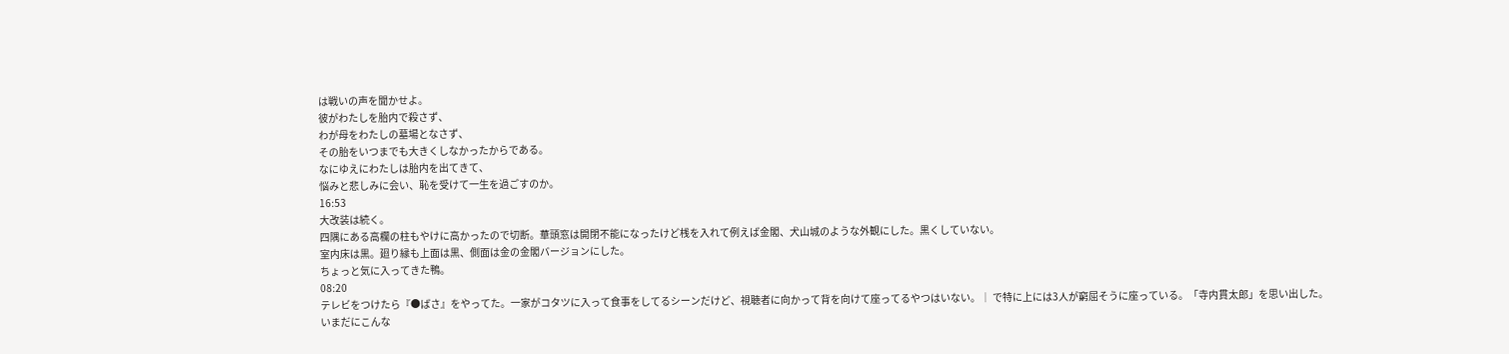は戦いの声を聞かせよ。
彼がわたしを胎内で殺さず、
わが母をわたしの墓場となさず、
その胎をいつまでも大きくしなかったからである。
なにゆえにわたしは胎内を出てきて、
悩みと悲しみに会い、恥を受けて一生を過ごすのか。
16:53
大改装は続く。
四隅にある高欄の柱もやけに高かったので切断。華頭窓は開閉不能になったけど桟を入れて例えば金閣、犬山城のような外観にした。黒くしていない。
室内床は黒。廻り縁も上面は黒、側面は金の金閣バージョンにした。
ちょっと気に入ってきた鴨。
08:20
テレビをつけたら『●ばさ』をやってた。一家がコタツに入って食事をしてるシーンだけど、視聴者に向かって背を向けて座ってるやつはいない。│ で特に上には3人が窮屈そうに座っている。「寺内貫太郎」を思い出した。いまだにこんな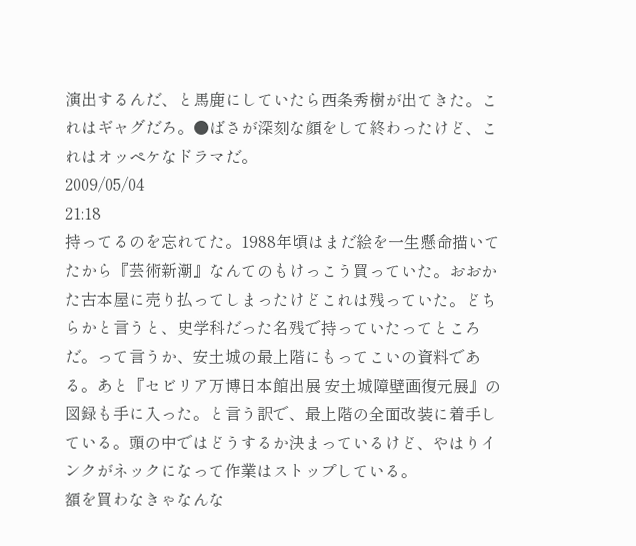演出するんだ、と馬鹿にしていたら西条秀樹が出てきた。これはギャグだろ。●ばさが深刻な顔をして終わったけど、これはオッペケなドラマだ。
2009/05/04
21:18
持ってるのを忘れてた。1988年頃はまだ絵を一生懸命描いてたから『芸術新潮』なんてのもけっこう買っていた。おおかた古本屋に売り払ってしまったけどこれは残っていた。どちらかと言うと、史学科だった名残で持っていたってところだ。って言うか、安土城の最上階にもってこいの資料である。あと『セビリア万博日本館出展 安土城障壁画復元展』の図録も手に入った。と言う訳で、最上階の全面改装に着手している。頭の中ではどうするか決まっているけど、やはりインクがネックになって作業はストップしている。
額を買わなきゃなんな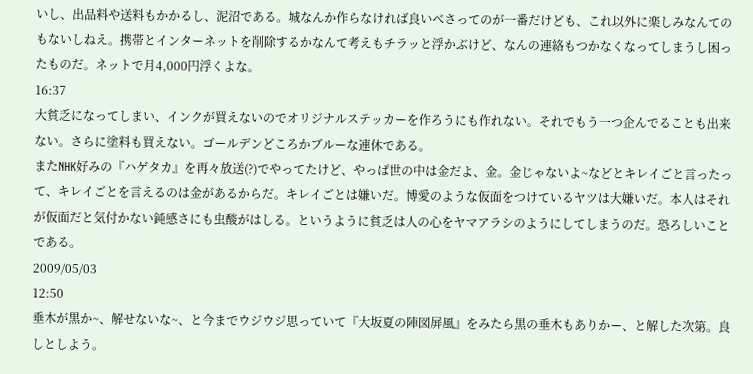いし、出品料や送料もかかるし、泥沼である。城なんか作らなければ良いべさってのが一番だけども、これ以外に楽しみなんてのもないしねえ。携帯とインターネットを削除するかなんて考えもチラッと浮かぶけど、なんの連絡もつかなくなってしまうし困ったものだ。ネットで月4,000円浮くよな。
16:37
大貧乏になってしまい、インクが買えないのでオリジナルステッカーを作ろうにも作れない。それでもう一つ企んでることも出来ない。さらに塗料も買えない。ゴールデンどころかブルーな連休である。
またNHK好みの『ハゲタカ』を再々放送(?)でやってたけど、やっぱ世の中は金だよ、金。金じゃないよ~などとキレイごと言ったって、キレイごとを言えるのは金があるからだ。キレイごとは嫌いだ。博愛のような仮面をつけているヤツは大嫌いだ。本人はそれが仮面だと気付かない鈍感さにも虫酸がはしる。というように貧乏は人の心をヤマアラシのようにしてしまうのだ。恐ろしいことである。
2009/05/03
12:50
垂木が黒か~、解せないな~、と今までウジウジ思っていて『大坂夏の陣図屏風』をみたら黒の垂木もありかー、と解した次第。良しとしよう。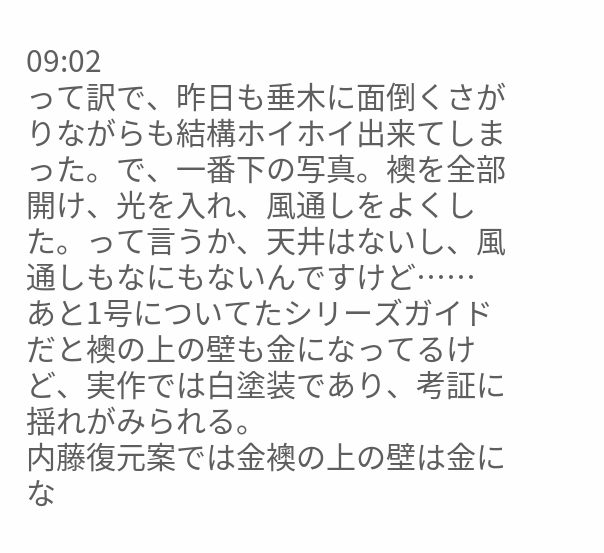09:02
って訳で、昨日も垂木に面倒くさがりながらも結構ホイホイ出来てしまった。で、一番下の写真。襖を全部開け、光を入れ、風通しをよくした。って言うか、天井はないし、風通しもなにもないんですけど……
あと1号についてたシリーズガイドだと襖の上の壁も金になってるけど、実作では白塗装であり、考証に揺れがみられる。
内藤復元案では金襖の上の壁は金にな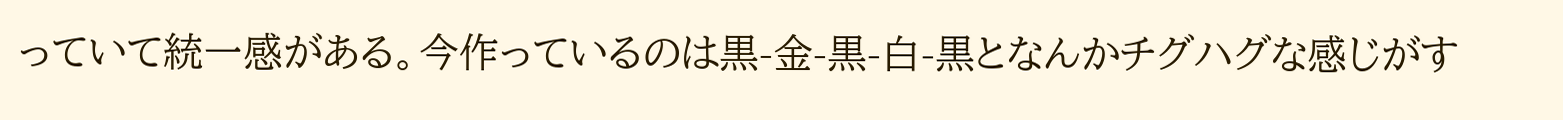っていて統一感がある。今作っているのは黒-金-黒-白-黒となんかチグハグな感じがす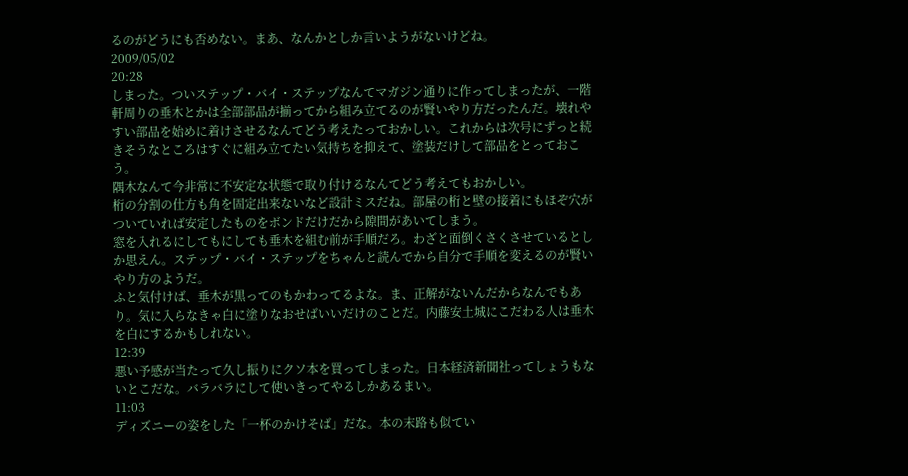るのがどうにも否めない。まあ、なんかとしか言いようがないけどね。
2009/05/02
20:28
しまった。ついステップ・バイ・ステップなんてマガジン通りに作ってしまったが、一階軒周りの垂木とかは全部部品が揃ってから組み立てるのが賢いやり方だったんだ。壊れやすい部品を始めに着けさせるなんてどう考えたっておかしい。これからは次号にずっと続きそうなところはすぐに組み立てたい気持ちを抑えて、塗装だけして部品をとっておこう。
隅木なんて今非常に不安定な状態で取り付けるなんてどう考えてもおかしい。
桁の分割の仕方も角を固定出来ないなど設計ミスだね。部屋の桁と壁の接着にもほぞ穴がついていれば安定したものをボンドだけだから隙間があいてしまう。
窓を入れるにしてもにしても垂木を組む前が手順だろ。わざと面倒くさくさせているとしか思えん。ステップ・バイ・ステップをちゃんと読んでから自分で手順を変えるのが賢いやり方のようだ。
ふと気付けば、垂木が黒ってのもかわってるよな。ま、正解がないんだからなんでもあり。気に入らなきゃ白に塗りなおせばいいだけのことだ。内藤安土城にこだわる人は垂木を白にするかもしれない。
12:39
悪い予感が当たって久し振りにクソ本を買ってしまった。日本経済新聞社ってしょうもないとこだな。バラバラにして使いきってやるしかあるまい。
11:03
ディズニーの姿をした「一杯のかけそば」だな。本の末路も似てい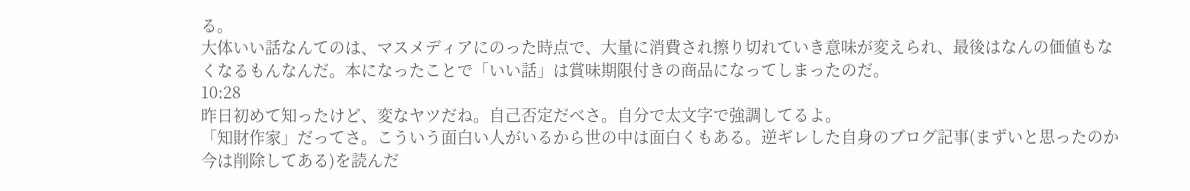る。
大体いい話なんてのは、マスメディアにのった時点で、大量に消費され擦り切れていき意味が変えられ、最後はなんの価値もなくなるもんなんだ。本になったことで「いい話」は賞味期限付きの商品になってしまったのだ。
10:28
昨日初めて知ったけど、変なヤツだね。自己否定だべさ。自分で太文字で強調してるよ。
「知財作家」だってさ。こういう面白い人がいるから世の中は面白くもある。逆ギレした自身のブログ記事(まずいと思ったのか今は削除してある)を読んだ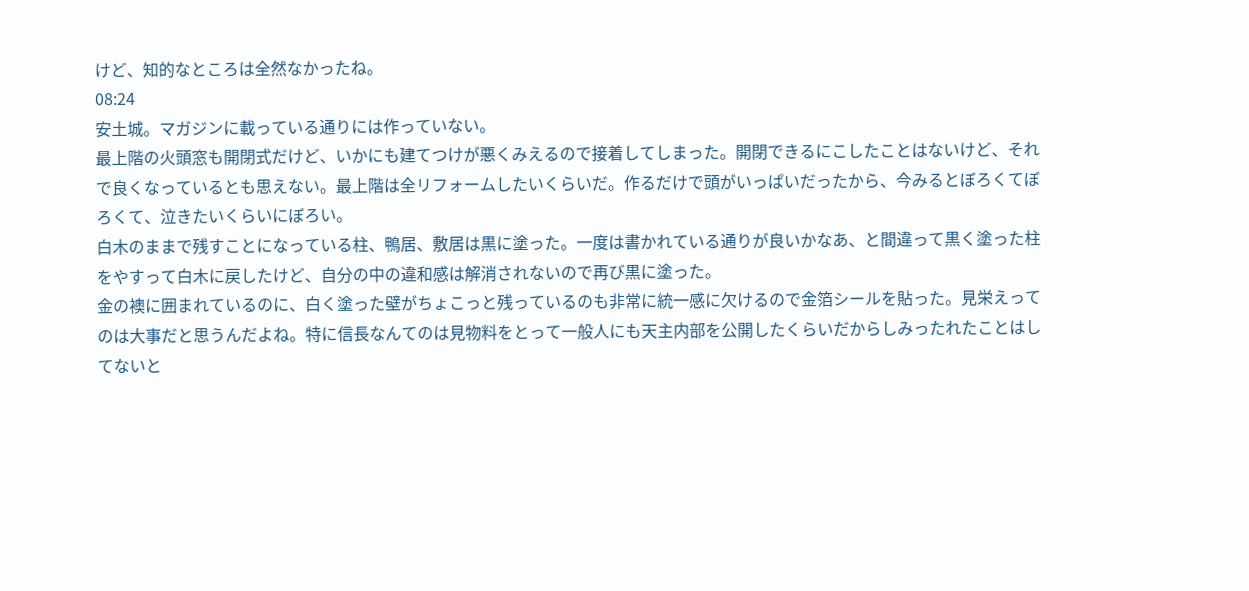けど、知的なところは全然なかったね。
08:24
安土城。マガジンに載っている通りには作っていない。
最上階の火頭窓も開閉式だけど、いかにも建てつけが悪くみえるので接着してしまった。開閉できるにこしたことはないけど、それで良くなっているとも思えない。最上階は全リフォームしたいくらいだ。作るだけで頭がいっぱいだったから、今みるとぼろくてぼろくて、泣きたいくらいにぼろい。
白木のままで残すことになっている柱、鴨居、敷居は黒に塗った。一度は書かれている通りが良いかなあ、と間違って黒く塗った柱をやすって白木に戻したけど、自分の中の違和感は解消されないので再び黒に塗った。
金の襖に囲まれているのに、白く塗った壁がちょこっと残っているのも非常に統一感に欠けるので金箔シールを貼った。見栄えってのは大事だと思うんだよね。特に信長なんてのは見物料をとって一般人にも天主内部を公開したくらいだからしみったれたことはしてないと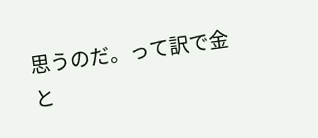思うのだ。って訳で金と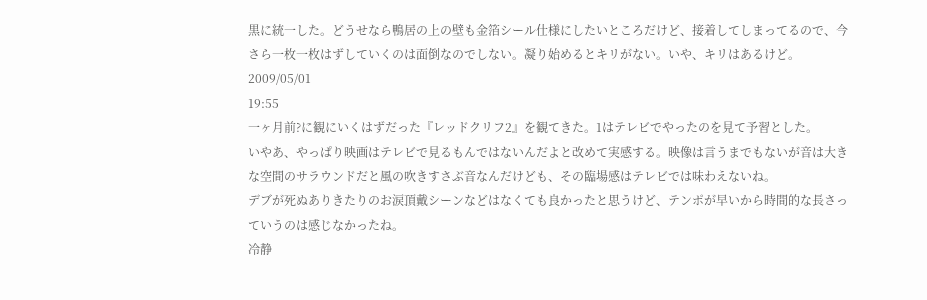黒に統一した。どうせなら鴨居の上の壁も金箔シール仕様にしたいところだけど、接着してしまってるので、今さら一枚一枚はずしていくのは面倒なのでしない。凝り始めるとキリがない。いや、キリはあるけど。
2009/05/01
19:55
一ヶ月前?に観にいくはずだった『レッドクリフ2』を観てきた。1はテレビでやったのを見て予習とした。
いやあ、やっぱり映画はテレビで見るもんではないんだよと改めて実感する。映像は言うまでもないが音は大きな空間のサラウンドだと風の吹きすさぶ音なんだけども、その臨場感はテレビでは味わえないね。
デブが死ぬありきたりのお涙頂戴シーンなどはなくても良かったと思うけど、テンポが早いから時間的な長さっていうのは感じなかったね。
冷静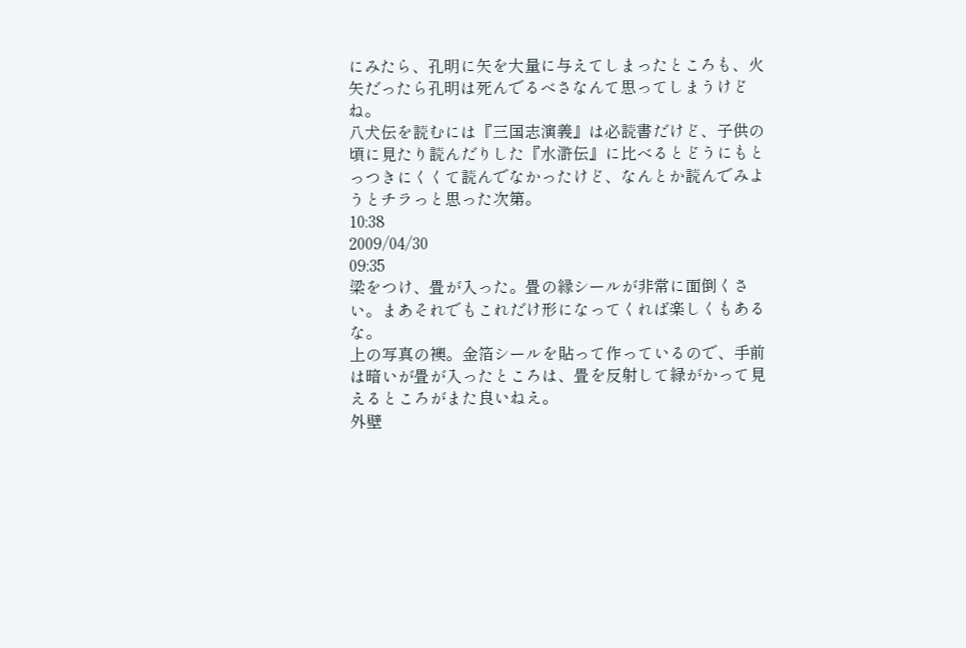にみたら、孔明に矢を大量に与えてしまったところも、火矢だったら孔明は死んでるべさなんて思ってしまうけどね。
八犬伝を読むには『三国志演義』は必読書だけど、子供の頃に見たり読んだりした『水滸伝』に比べるとどうにもとっつきにくくて読んでなかったけど、なんとか読んでみようとチラっと思った次第。
10:38
2009/04/30
09:35
梁をつけ、畳が入った。畳の縁シールが非常に面倒くさい。まあそれでもこれだけ形になってくれば楽しくもあるな。
上の写真の襖。金箔シールを貼って作っているので、手前は暗いが畳が入ったところは、畳を反射して緑がかって見えるところがまた良いねえ。
外壁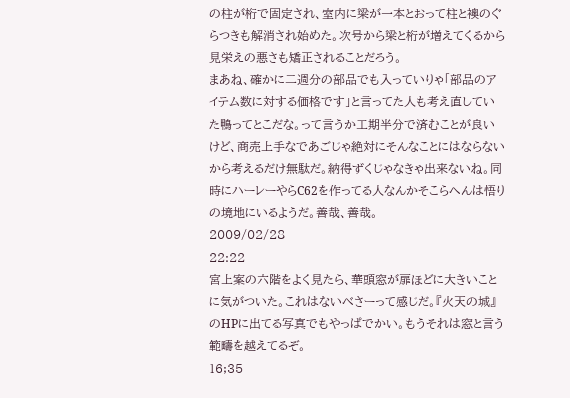の柱が桁で固定され、室内に梁が一本とおって柱と襖のぐらつきも解消され始めた。次号から梁と桁が増えてくるから見栄えの悪さも矯正されることだろう。
まあね、確かに二週分の部品でも入っていりゃ「部品のアイテム数に対する価格です」と言ってた人も考え直していた鴨ってとこだな。って言うか工期半分で済むことが良いけど、商売上手なであごじゃ絶対にそんなことにはならないから考えるだけ無駄だ。納得ずくじゃなきゃ出来ないね。同時にハーレーやらC62を作ってる人なんかそこらへんは悟りの境地にいるようだ。善哉、善哉。
2009/02/28
22:22
宮上案の六階をよく見たら、華頭窓が扉ほどに大きいことに気がついた。これはないべさーって感じだ。『火天の城』のHPに出てる写真でもやっぱでかい。もうそれは窓と言う範疇を越えてるぞ。
16;35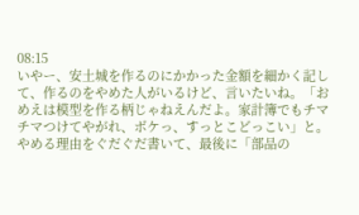08:15
いやー、安土城を作るのにかかった金額を細かく記して、作るのをやめた人がいるけど、言いたいね。「おめえは模型を作る柄じゃねえんだよ。家計簿でもチマチマつけてやがれ、ボケっ、すっとこどっこい」と。
やめる理由をぐだぐだ書いて、最後に「部品の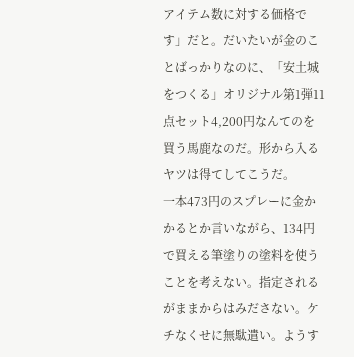アイテム数に対する価格です」だと。だいたいが金のことばっかりなのに、「安土城をつくる」オリジナル第1弾11点セット4,200円なんてのを買う馬鹿なのだ。形から入るヤツは得てしてこうだ。
一本473円のスプレーに金かかるとか言いながら、134円で買える筆塗りの塗料を使うことを考えない。指定されるがままからはみださない。ケチなくせに無駄遣い。ようす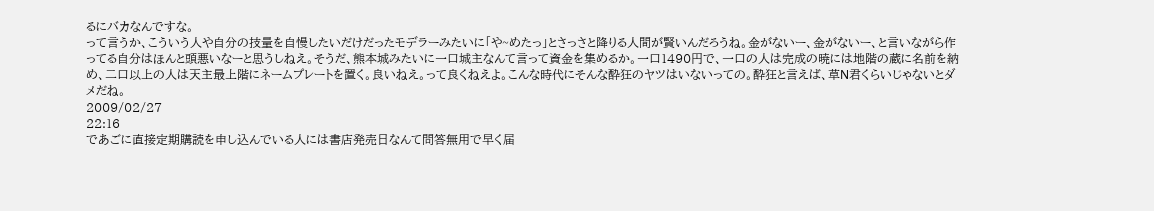るにバカなんですな。
って言うか、こういう人や自分の技量を自慢したいだけだったモデラーみたいに「や~めたっ」とさっさと降りる人間が賢いんだろうね。金がないー、金がないー、と言いながら作ってる自分はほんと頭悪いなーと思うしねえ。そうだ、熊本城みたいに一口城主なんて言って資金を集めるか。一口1490円で、一口の人は完成の暁には地階の蔵に名前を納め、二口以上の人は天主最上階にネームプレートを置く。良いねえ。って良くねえよ。こんな時代にそんな酔狂のヤツはいないっての。酔狂と言えば、草N君くらいじゃないとダメだね。
2009/02/27
22:16
であごに直接定期購読を申し込んでいる人には書店発売日なんて問答無用で早く届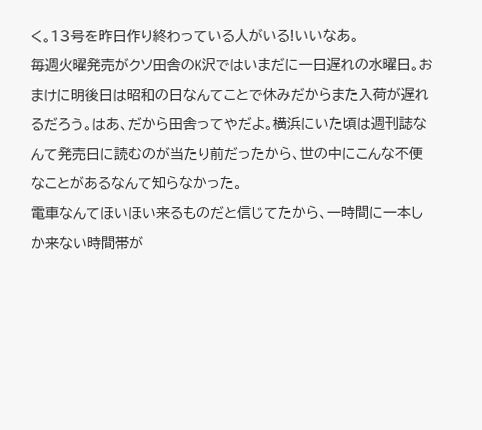く。13号を昨日作り終わっている人がいる!いいなあ。
毎週火曜発売がクソ田舎のK沢ではいまだに一日遅れの水曜日。おまけに明後日は昭和の日なんてことで休みだからまた入荷が遅れるだろう。はあ、だから田舎ってやだよ。横浜にいた頃は週刊誌なんて発売日に読むのが当たり前だったから、世の中にこんな不便なことがあるなんて知らなかった。
電車なんてほいほい来るものだと信じてたから、一時間に一本しか来ない時間帯が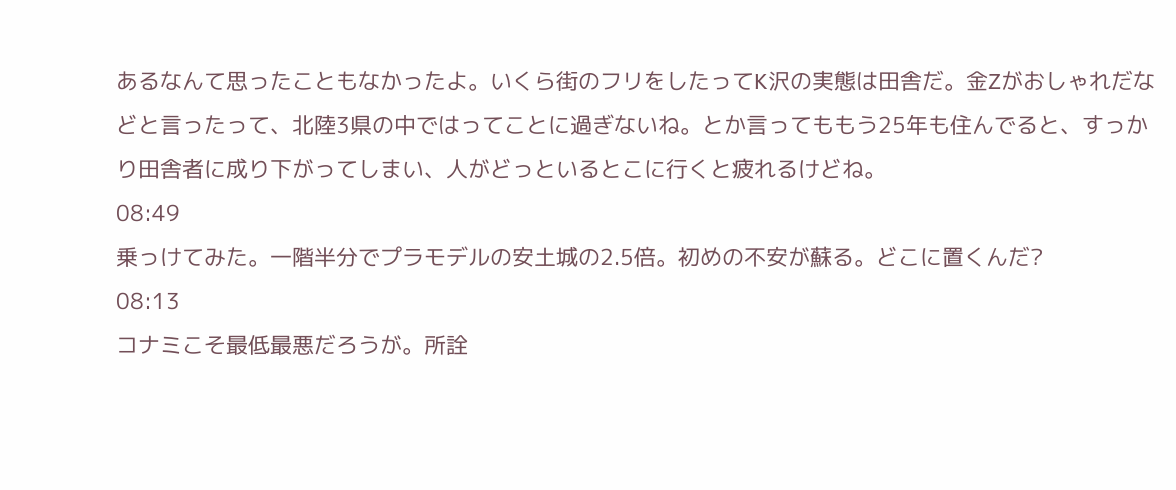あるなんて思ったこともなかったよ。いくら街のフリをしたってK沢の実態は田舎だ。金Zがおしゃれだなどと言ったって、北陸3県の中ではってことに過ぎないね。とか言ってももう25年も住んでると、すっかり田舎者に成り下がってしまい、人がどっといるとこに行くと疲れるけどね。
08:49
乗っけてみた。一階半分でプラモデルの安土城の2.5倍。初めの不安が蘇る。どこに置くんだ?
08:13
コナミこそ最低最悪だろうが。所詮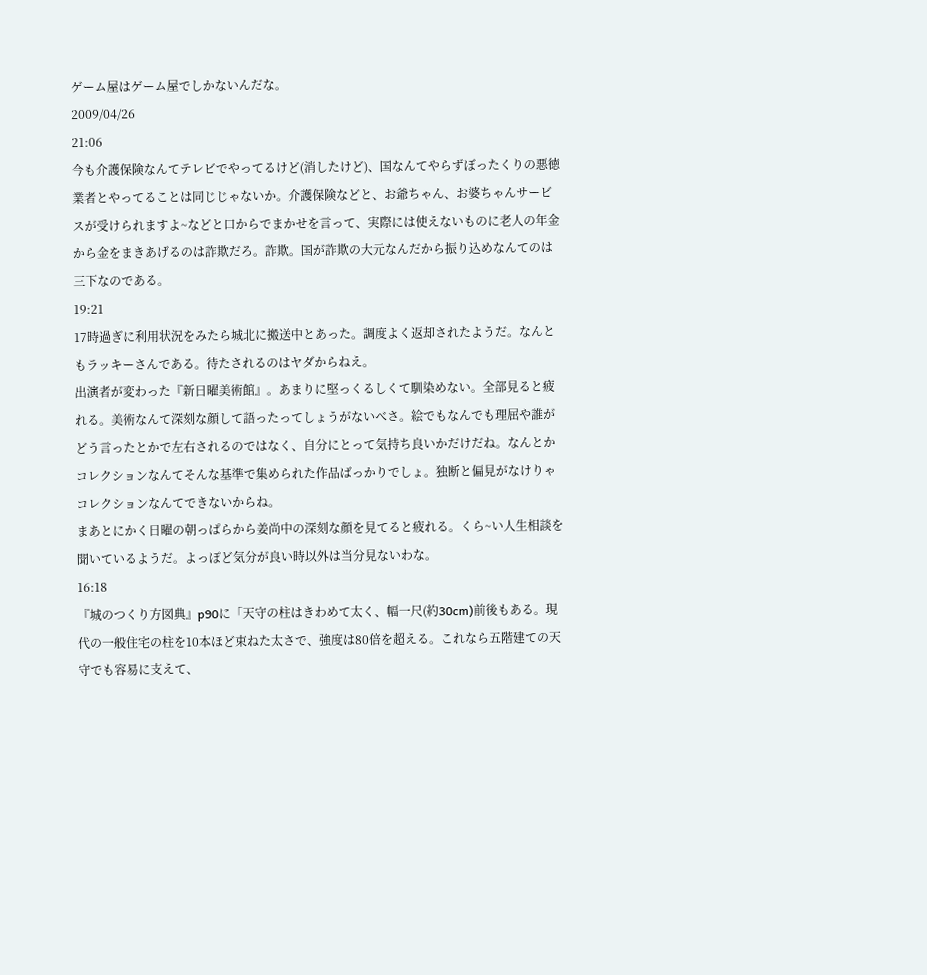ゲーム屋はゲーム屋でしかないんだな。
2009/04/26
21:06
今も介護保険なんてテレビでやってるけど(消したけど)、国なんてやらずぼったくりの悪徳業者とやってることは同じじゃないか。介護保険などと、お爺ちゃん、お婆ちゃんサービスが受けられますよ~などと口からでまかせを言って、実際には使えないものに老人の年金から金をまきあげるのは詐欺だろ。詐欺。国が詐欺の大元なんだから振り込めなんてのは三下なのである。
19:21
17時過ぎに利用状況をみたら城北に搬送中とあった。調度よく返却されたようだ。なんともラッキーさんである。待たされるのはヤダからねえ。
出演者が変わった『新日曜美術館』。あまりに堅っくるしくて馴染めない。全部見ると疲れる。美術なんて深刻な顔して語ったってしょうがないべさ。絵でもなんでも理屈や誰がどう言ったとかで左右されるのではなく、自分にとって気持ち良いかだけだね。なんとかコレクションなんてそんな基準で集められた作品ばっかりでしょ。独断と偏見がなけりゃコレクションなんてできないからね。
まあとにかく日曜の朝っぱらから姜尚中の深刻な顔を見てると疲れる。くら~い人生相談を聞いているようだ。よっぽど気分が良い時以外は当分見ないわな。
16:18
『城のつくり方図典』p90に「天守の柱はきわめて太く、幅一尺(約30cm)前後もある。現代の一般住宅の柱を10本ほど束ねた太さで、強度は80倍を超える。これなら五階建ての天守でも容易に支えて、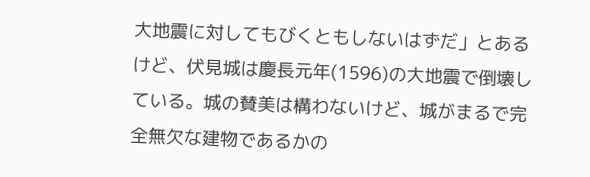大地震に対してもびくともしないはずだ」とあるけど、伏見城は慶長元年(1596)の大地震で倒壊している。城の賛美は構わないけど、城がまるで完全無欠な建物であるかの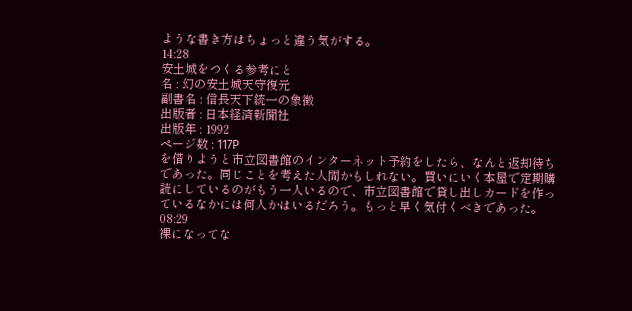ような書き方はちょっと違う気がする。
14:28
安土城をつくる参考にと
名 : 幻の安土城天守復元
副書名 : 信長天下統一の象徴
出版者 : 日本経済新聞社
出版年 : 1992
ページ数 : 117P
を借りようと市立図書館のインターネット予約をしたら、なんと返却待ちであった。同じことを考えた人間かもしれない。買いにいく本屋で定期購読にしているのがもう一人いるので、市立図書館で貸し出しカードを作っているなかには何人かはいるだろう。もっと早く気付くべきであった。
08:29
裸になってな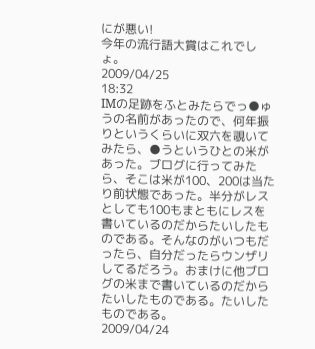にが悪い!
今年の流行語大賞はこれでしょ。
2009/04/25
18:32
IMの足跡をふとみたらでっ●ゅうの名前があったので、何年振りというくらいに双六を覗いてみたら、●うというひとの米があった。ブログに行ってみたら、そこは米が100、200は当たり前状態であった。半分がレスとしても100もまともにレスを書いているのだからたいしたものである。そんなのがいつもだったら、自分だったらウンザリしてるだろう。おまけに他ブログの米まで書いているのだからたいしたものである。たいしたものである。
2009/04/24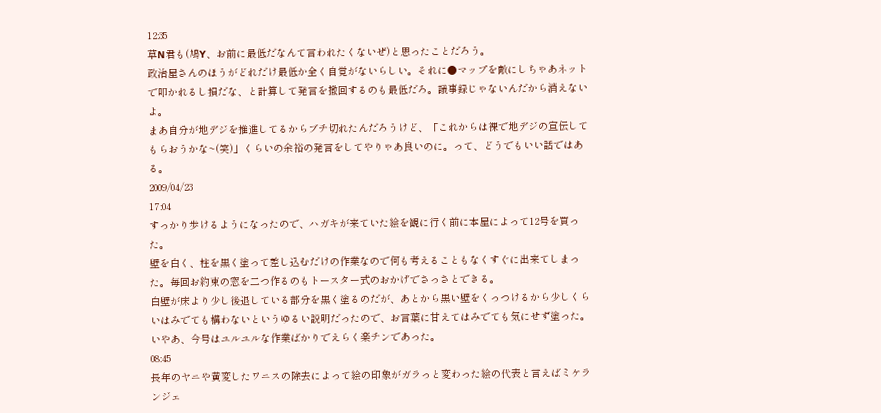12:35
草N君も(鳩Y、お前に最低だなんて言われたくないぜ)と思ったことだろう。
政治屋さんのほうがどれだけ最低か全く自覚がないらしい。それに●マップを敵にしちゃあネットで叩かれるし損だな、と計算して発言を撤回するのも最低だろ。議事録じゃないんだから消えないよ。
まあ自分が地デジを推進してるからブチ切れたんだろうけど、「これからは裸で地デジの宣伝してもらおうかな~(笑)」くらいの余裕の発言をしてやりゃあ良いのに。って、どうでもいい話ではある。
2009/04/23
17:04
すっかり歩けるようになったので、ハガキが来ていた絵を観に行く前に本屋によって12号を買った。
壁を白く、柱を黒く塗って差し込むだけの作業なので何も考えることもなくすぐに出来てしまった。毎回お約束の窓を二つ作るのもトースター式のおかげでさっさとできる。
白壁が床より少し後退している部分を黒く塗るのだが、あとから黒い壁をくっつけるから少しくらいはみでても構わないというゆるい説明だったので、お言葉に甘えてはみでても気にせず塗った。いやあ、今号はユルユルな作業ばかりでえらく楽チンであった。
08:45
長年のヤニや黄変したワニスの除去によって絵の印象がガラっと変わった絵の代表と言えばミケランジェ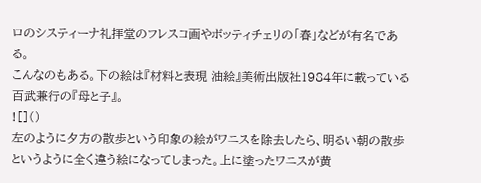ロのシスティーナ礼拝堂のフレスコ画やボッティチェリの「春」などが有名である。
こんなのもある。下の絵は『材料と表現 油絵』美術出版社1984年に載っている百武兼行の『母と子』。
![]()
左のように夕方の散歩という印象の絵がワニスを除去したら、明るい朝の散歩というように全く違う絵になってしまった。上に塗ったワニスが黄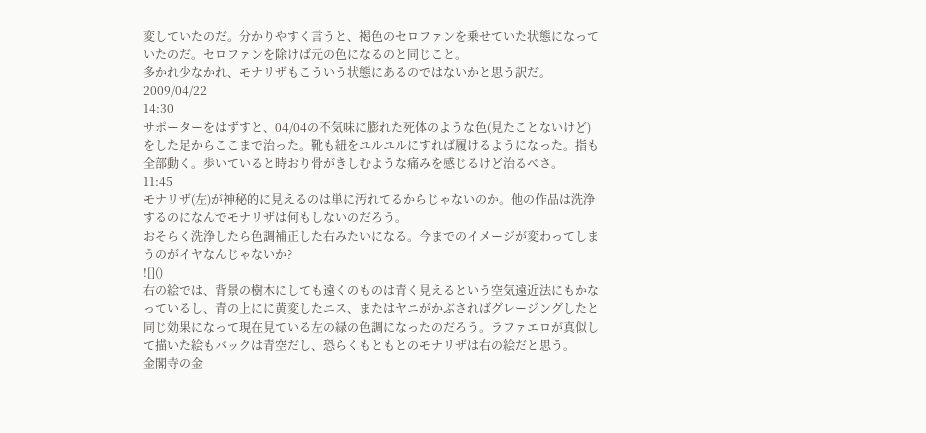変していたのだ。分かりやすく言うと、褐色のセロファンを乗せていた状態になっていたのだ。セロファンを除けば元の色になるのと同じこと。
多かれ少なかれ、モナリザもこういう状態にあるのではないかと思う訳だ。
2009/04/22
14:30
サポーターをはずすと、04/04の不気味に膨れた死体のような色(見たことないけど)をした足からここまで治った。靴も紐をユルユルにすれば履けるようになった。指も全部動く。歩いていると時おり骨がきしむような痛みを感じるけど治るべさ。
11:45
モナリザ(左)が神秘的に見えるのは単に汚れてるからじゃないのか。他の作品は洗浄するのになんでモナリザは何もしないのだろう。
おそらく洗浄したら色調補正した右みたいになる。今までのイメージが変わってしまうのがイヤなんじゃないか?
![]()
右の絵では、背景の樹木にしても遠くのものは青く見えるという空気遠近法にもかなっているし、青の上にに黄変したニス、またはヤニがかぶさればグレージングしたと同じ効果になって現在見ている左の緑の色調になったのだろう。ラファエロが真似して描いた絵もバックは青空だし、恐らくもともとのモナリザは右の絵だと思う。
金閣寺の金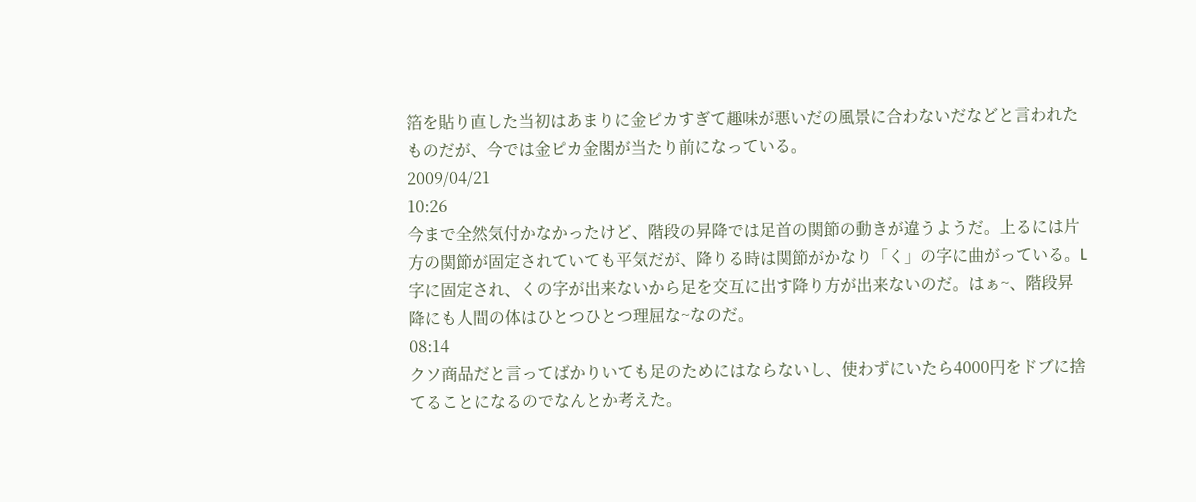箔を貼り直した当初はあまりに金ピカすぎて趣味が悪いだの風景に合わないだなどと言われたものだが、今では金ピカ金閣が当たり前になっている。
2009/04/21
10:26
今まで全然気付かなかったけど、階段の昇降では足首の関節の動きが違うようだ。上るには片方の関節が固定されていても平気だが、降りる時は関節がかなり「く」の字に曲がっている。L字に固定され、くの字が出来ないから足を交互に出す降り方が出来ないのだ。はぁ~、階段昇降にも人間の体はひとつひとつ理屈な~なのだ。
08:14
クソ商品だと言ってばかりいても足のためにはならないし、使わずにいたら4000円をドブに捨てることになるのでなんとか考えた。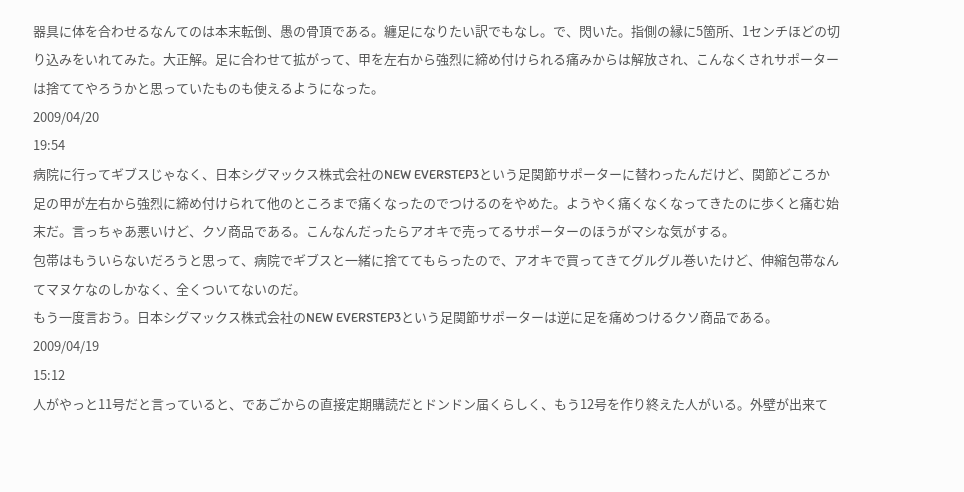器具に体を合わせるなんてのは本末転倒、愚の骨頂である。纏足になりたい訳でもなし。で、閃いた。指側の縁に5箇所、1センチほどの切り込みをいれてみた。大正解。足に合わせて拡がって、甲を左右から強烈に締め付けられる痛みからは解放され、こんなくされサポーターは捨ててやろうかと思っていたものも使えるようになった。
2009/04/20
19:54
病院に行ってギブスじゃなく、日本シグマックス株式会社のNEW EVERSTEP3という足関節サポーターに替わったんだけど、関節どころか足の甲が左右から強烈に締め付けられて他のところまで痛くなったのでつけるのをやめた。ようやく痛くなくなってきたのに歩くと痛む始末だ。言っちゃあ悪いけど、クソ商品である。こんなんだったらアオキで売ってるサポーターのほうがマシな気がする。
包帯はもういらないだろうと思って、病院でギブスと一緒に捨ててもらったので、アオキで買ってきてグルグル巻いたけど、伸縮包帯なんてマヌケなのしかなく、全くついてないのだ。
もう一度言おう。日本シグマックス株式会社のNEW EVERSTEP3という足関節サポーターは逆に足を痛めつけるクソ商品である。
2009/04/19
15:12
人がやっと11号だと言っていると、であごからの直接定期購読だとドンドン届くらしく、もう12号を作り終えた人がいる。外壁が出来て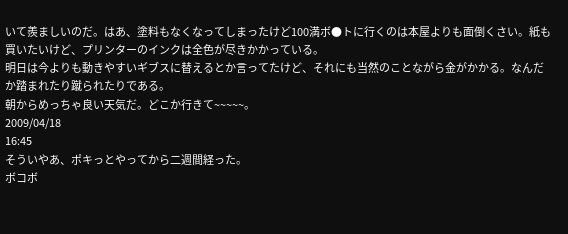いて羨ましいのだ。はあ、塗料もなくなってしまったけど100満ボ●トに行くのは本屋よりも面倒くさい。紙も買いたいけど、プリンターのインクは全色が尽きかかっている。
明日は今よりも動きやすいギブスに替えるとか言ってたけど、それにも当然のことながら金がかかる。なんだか踏まれたり蹴られたりである。
朝からめっちゃ良い天気だ。どこか行きて~~~~~。
2009/04/18
16:45
そういやあ、ポキっとやってから二週間経った。
ボコボ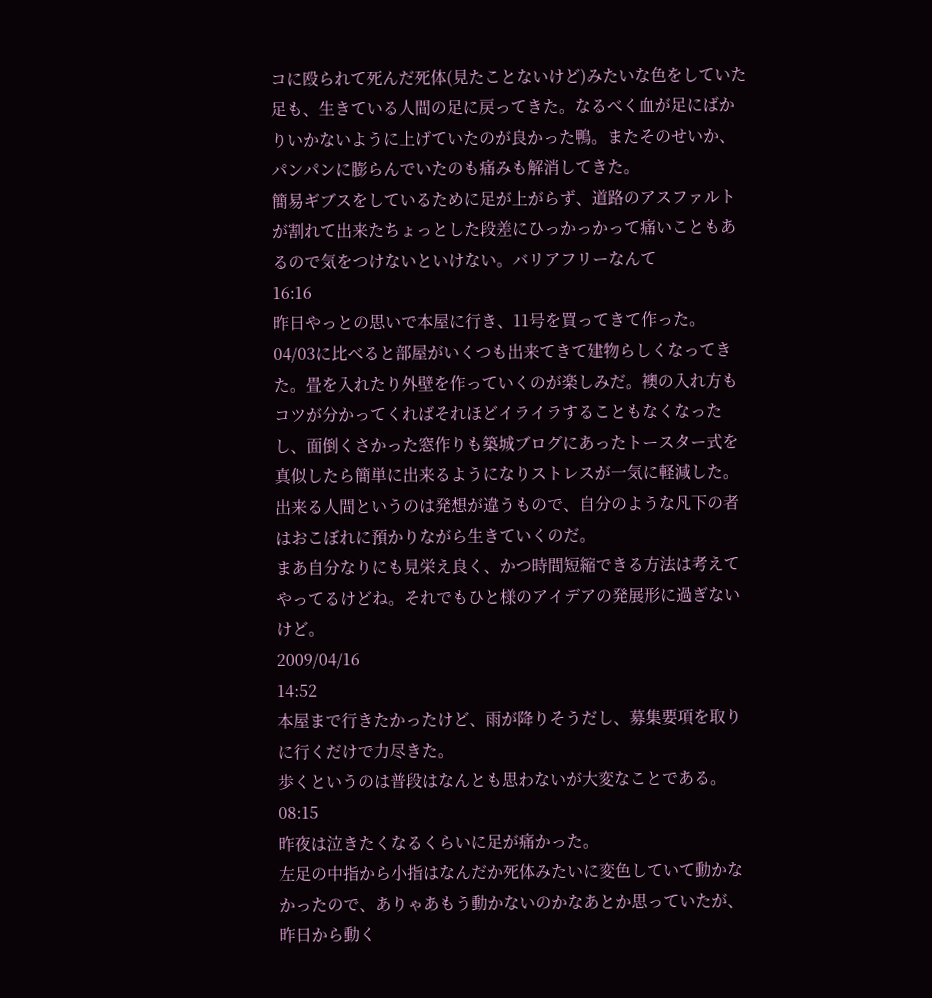コに殴られて死んだ死体(見たことないけど)みたいな色をしていた足も、生きている人間の足に戻ってきた。なるべく血が足にばかりいかないように上げていたのが良かった鴨。またそのせいか、パンパンに膨らんでいたのも痛みも解消してきた。
簡易ギブスをしているために足が上がらず、道路のアスファルトが割れて出来たちょっとした段差にひっかっかって痛いこともあるので気をつけないといけない。バリアフリーなんて
16:16
昨日やっとの思いで本屋に行き、11号を買ってきて作った。
04/03に比べると部屋がいくつも出来てきて建物らしくなってきた。畳を入れたり外壁を作っていくのが楽しみだ。襖の入れ方もコツが分かってくればそれほどイライラすることもなくなったし、面倒くさかった窓作りも築城ブログにあったトースター式を真似したら簡単に出来るようになりストレスが一気に軽減した。出来る人間というのは発想が違うもので、自分のような凡下の者はおこぼれに預かりながら生きていくのだ。
まあ自分なりにも見栄え良く、かつ時間短縮できる方法は考えてやってるけどね。それでもひと様のアイデアの発展形に過ぎないけど。
2009/04/16
14:52
本屋まで行きたかったけど、雨が降りそうだし、募集要項を取りに行くだけで力尽きた。
歩くというのは普段はなんとも思わないが大変なことである。
08:15
昨夜は泣きたくなるくらいに足が痛かった。
左足の中指から小指はなんだか死体みたいに変色していて動かなかったので、ありゃあもう動かないのかなあとか思っていたが、昨日から動く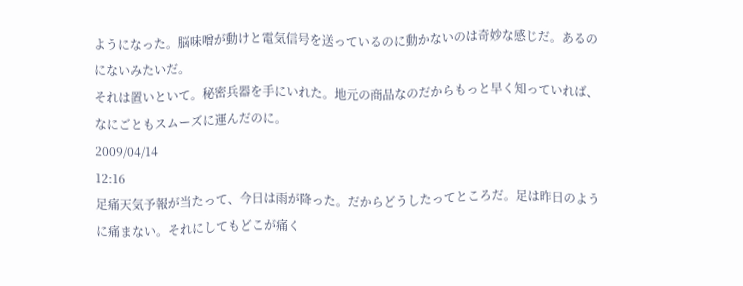ようになった。脳味噌が動けと電気信号を送っているのに動かないのは奇妙な感じだ。あるのにないみたいだ。
それは置いといて。秘密兵器を手にいれた。地元の商品なのだからもっと早く知っていれば、なにごともスムーズに運んだのに。
2009/04/14
12:16
足痛天気予報が当たって、今日は雨が降った。だからどうしたってところだ。足は昨日のように痛まない。それにしてもどこが痛く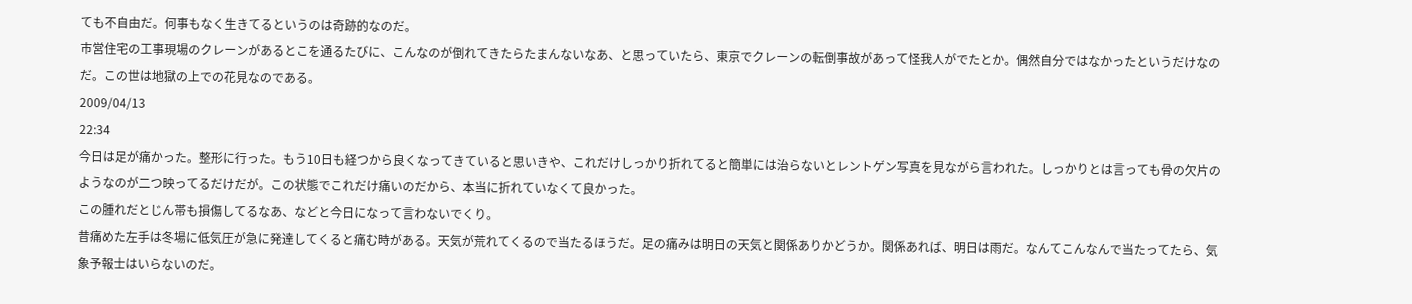ても不自由だ。何事もなく生きてるというのは奇跡的なのだ。
市営住宅の工事現場のクレーンがあるとこを通るたびに、こんなのが倒れてきたらたまんないなあ、と思っていたら、東京でクレーンの転倒事故があって怪我人がでたとか。偶然自分ではなかったというだけなのだ。この世は地獄の上での花見なのである。
2009/04/13
22:34
今日は足が痛かった。整形に行った。もう10日も経つから良くなってきていると思いきや、これだけしっかり折れてると簡単には治らないとレントゲン写真を見ながら言われた。しっかりとは言っても骨の欠片のようなのが二つ映ってるだけだが。この状態でこれだけ痛いのだから、本当に折れていなくて良かった。
この腫れだとじん帯も損傷してるなあ、などと今日になって言わないでくり。
昔痛めた左手は冬場に低気圧が急に発達してくると痛む時がある。天気が荒れてくるので当たるほうだ。足の痛みは明日の天気と関係ありかどうか。関係あれば、明日は雨だ。なんてこんなんで当たってたら、気象予報士はいらないのだ。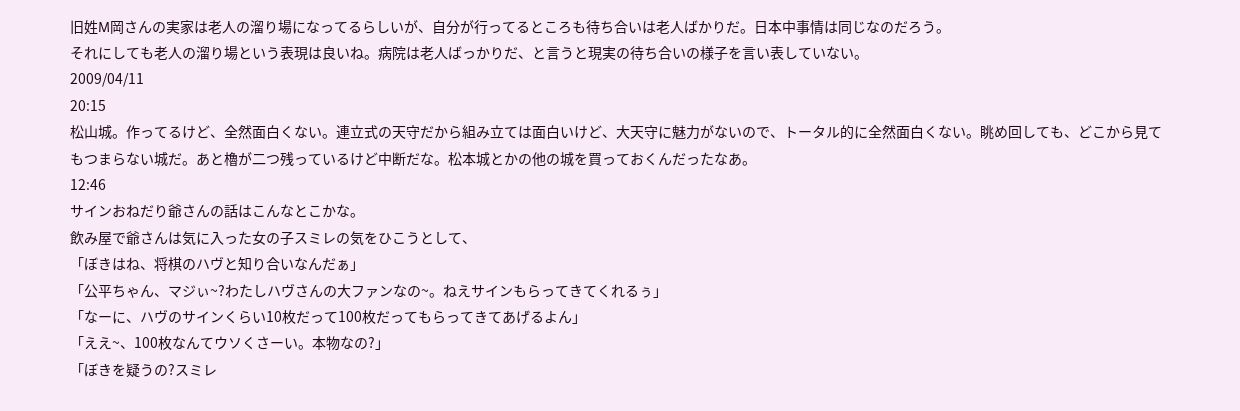旧姓M岡さんの実家は老人の溜り場になってるらしいが、自分が行ってるところも待ち合いは老人ばかりだ。日本中事情は同じなのだろう。
それにしても老人の溜り場という表現は良いね。病院は老人ばっかりだ、と言うと現実の待ち合いの様子を言い表していない。
2009/04/11
20:15
松山城。作ってるけど、全然面白くない。連立式の天守だから組み立ては面白いけど、大天守に魅力がないので、トータル的に全然面白くない。眺め回しても、どこから見てもつまらない城だ。あと櫓が二つ残っているけど中断だな。松本城とかの他の城を買っておくんだったなあ。
12:46
サインおねだり爺さんの話はこんなとこかな。
飲み屋で爺さんは気に入った女の子スミレの気をひこうとして、
「ぼきはね、将棋のハヴと知り合いなんだぁ」
「公平ちゃん、マジぃ~?わたしハヴさんの大ファンなの~。ねえサインもらってきてくれるぅ」
「なーに、ハヴのサインくらい10枚だって100枚だってもらってきてあげるよん」
「ええ~、100枚なんてウソくさーい。本物なの?」
「ぼきを疑うの?スミレ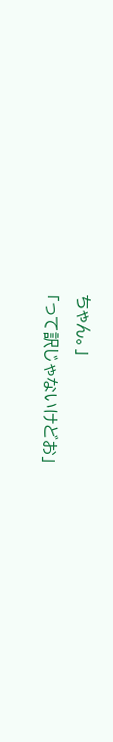ちゃん。」
「って訳じゃないけどお」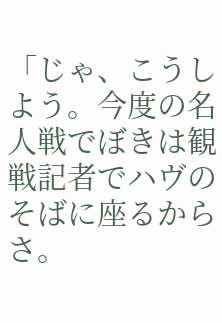「じゃ、こうしよう。今度の名人戦でぼきは観戦記者でハヴのそばに座るからさ。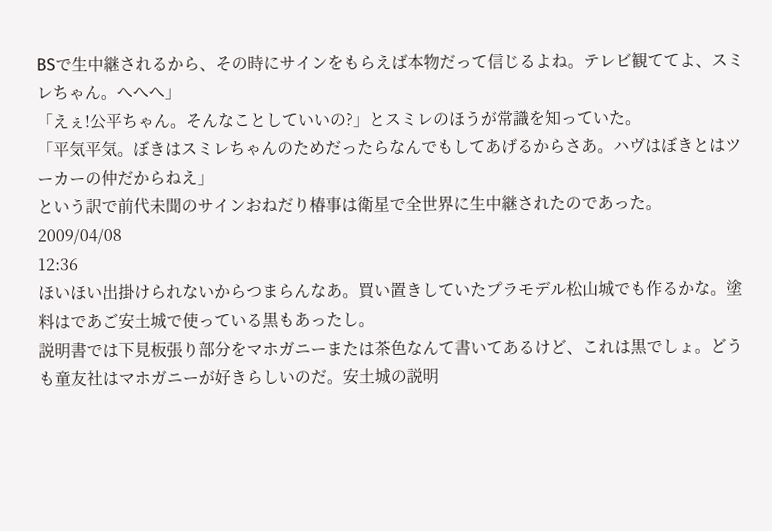BSで生中継されるから、その時にサインをもらえば本物だって信じるよね。テレビ観ててよ、スミレちゃん。へへへ」
「えぇ!公平ちゃん。そんなことしていいの?」とスミレのほうが常識を知っていた。
「平気平気。ぼきはスミレちゃんのためだったらなんでもしてあげるからさあ。ハヴはぼきとはツーカーの仲だからねえ」
という訳で前代未聞のサインおねだり椿事は衛星で全世界に生中継されたのであった。
2009/04/08
12:36
ほいほい出掛けられないからつまらんなあ。買い置きしていたプラモデル松山城でも作るかな。塗料はであご安土城で使っている黒もあったし。
説明書では下見板張り部分をマホガニーまたは茶色なんて書いてあるけど、これは黒でしょ。どうも童友社はマホガニーが好きらしいのだ。安土城の説明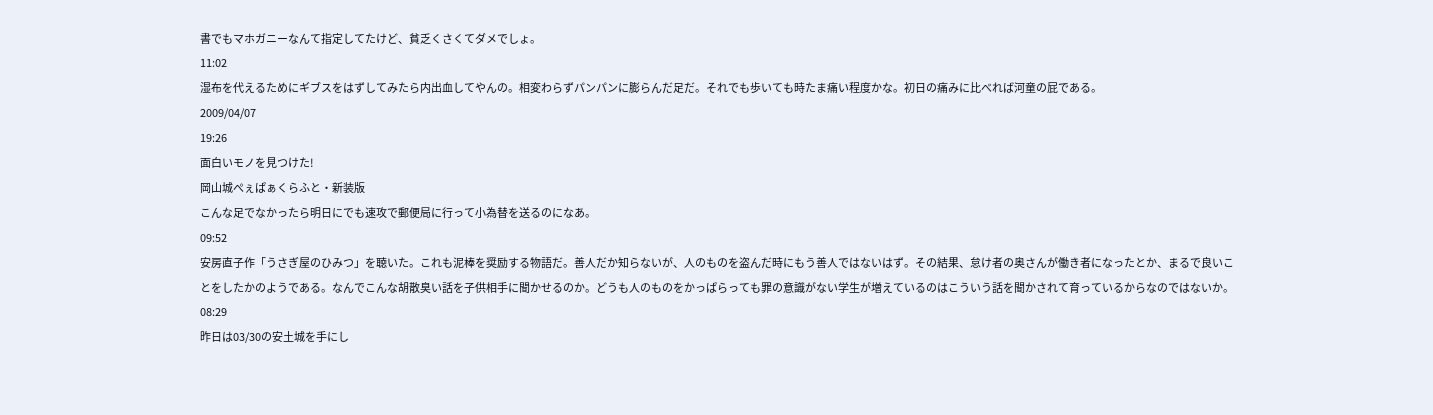書でもマホガニーなんて指定してたけど、貧乏くさくてダメでしょ。
11:02
湿布を代えるためにギブスをはずしてみたら内出血してやんの。相変わらずパンパンに膨らんだ足だ。それでも歩いても時たま痛い程度かな。初日の痛みに比べれば河童の屁である。
2009/04/07
19:26
面白いモノを見つけた!
岡山城ぺぇぱぁくらふと・新装版
こんな足でなかったら明日にでも速攻で郵便局に行って小為替を送るのになあ。
09:52
安房直子作「うさぎ屋のひみつ」を聴いた。これも泥棒を奨励する物語だ。善人だか知らないが、人のものを盗んだ時にもう善人ではないはず。その結果、怠け者の奥さんが働き者になったとか、まるで良いことをしたかのようである。なんでこんな胡散臭い話を子供相手に聞かせるのか。どうも人のものをかっぱらっても罪の意識がない学生が増えているのはこういう話を聞かされて育っているからなのではないか。
08:29
昨日は03/30の安土城を手にし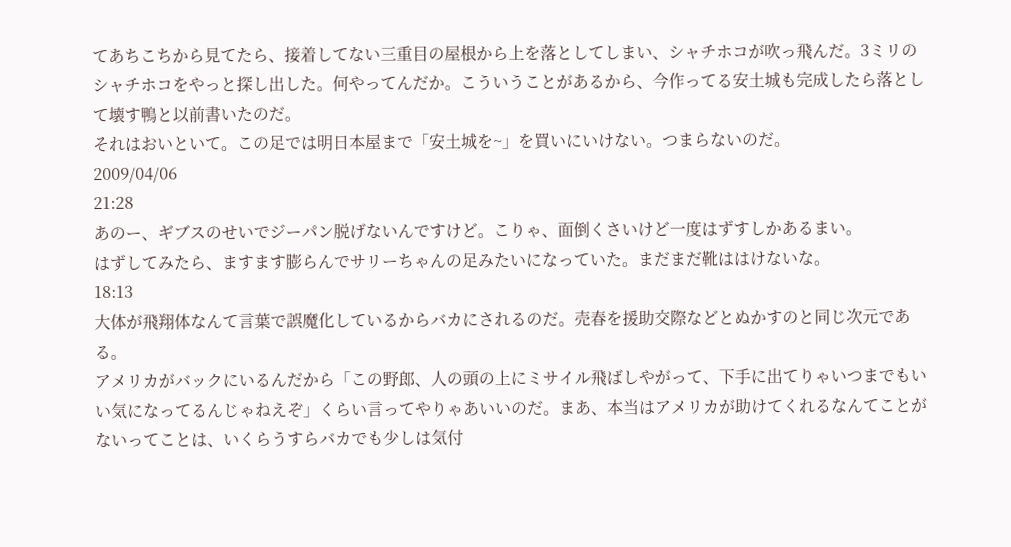てあちこちから見てたら、接着してない三重目の屋根から上を落としてしまい、シャチホコが吹っ飛んだ。3ミリのシャチホコをやっと探し出した。何やってんだか。こういうことがあるから、今作ってる安土城も完成したら落として壊す鴨と以前書いたのだ。
それはおいといて。この足では明日本屋まで「安土城を~」を買いにいけない。つまらないのだ。
2009/04/06
21:28
あのー、ギブスのせいでジーパン脱げないんですけど。こりゃ、面倒くさいけど一度はずすしかあるまい。
はずしてみたら、ますます膨らんでサリーちゃんの足みたいになっていた。まだまだ靴ははけないな。
18:13
大体が飛翔体なんて言葉で誤魔化しているからバカにされるのだ。売春を援助交際などとぬかすのと同じ次元である。
アメリカがバックにいるんだから「この野郎、人の頭の上にミサイル飛ばしやがって、下手に出てりゃいつまでもいい気になってるんじゃねえぞ」くらい言ってやりゃあいいのだ。まあ、本当はアメリカが助けてくれるなんてことがないってことは、いくらうすらバカでも少しは気付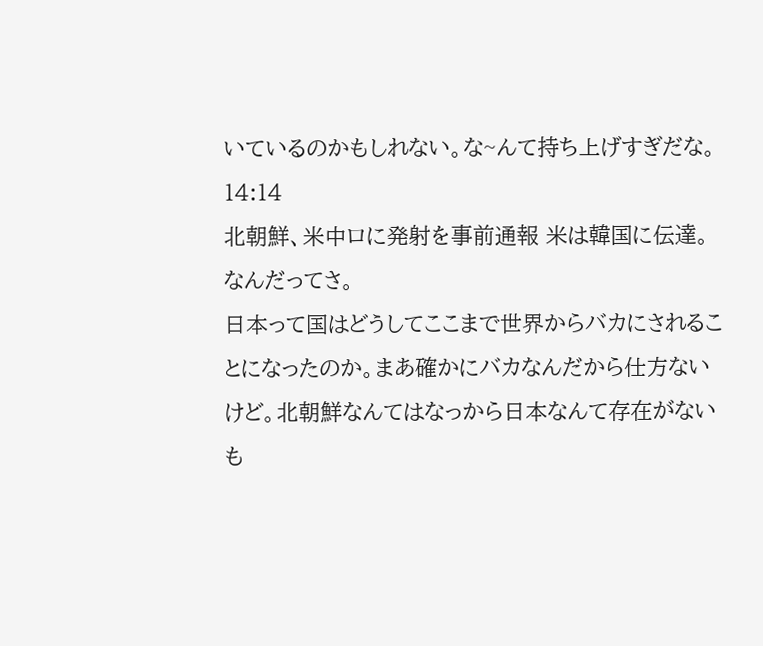いているのかもしれない。な~んて持ち上げすぎだな。
14:14
北朝鮮、米中ロに発射を事前通報 米は韓国に伝達。なんだってさ。
日本って国はどうしてここまで世界からバカにされることになったのか。まあ確かにバカなんだから仕方ないけど。北朝鮮なんてはなっから日本なんて存在がないも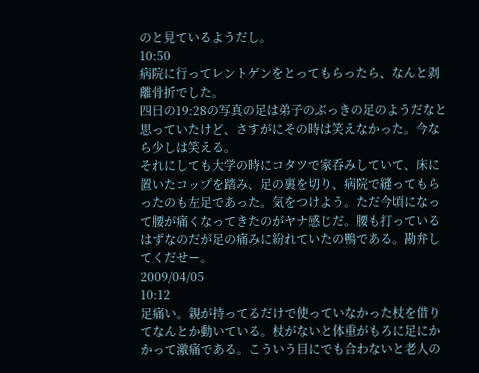のと見ているようだし。
10:50
病院に行ってレントゲンをとってもらったら、なんと剥離骨折でした。
四日の19:28の写真の足は弟子のぶっきの足のようだなと思っていたけど、さすがにその時は笑えなかった。今なら少しは笑える。
それにしても大学の時にコタツで家呑みしていて、床に置いたコップを踏み、足の裏を切り、病院で縫ってもらったのも左足であった。気をつけよう。ただ今頃になって腰が痛くなってきたのがヤナ感じだ。腰も打っているはずなのだが足の痛みに紛れていたの鴨である。勘弁してくだせー。
2009/04/05
10:12
足痛い。親が持ってるだけで使っていなかった杖を借りてなんとか動いている。杖がないと体重がもろに足にかかって激痛である。こういう目にでも合わないと老人の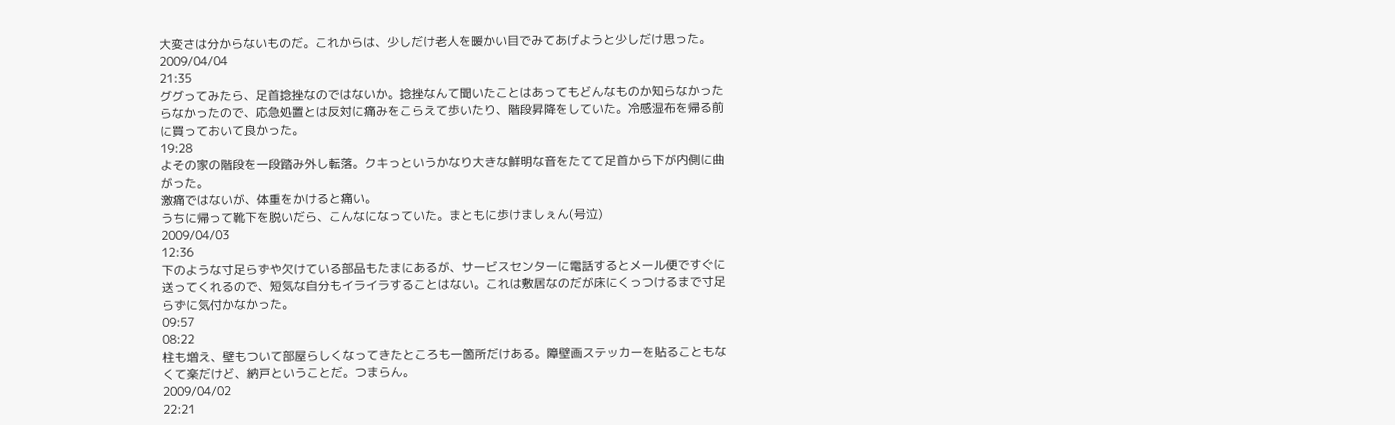大変さは分からないものだ。これからは、少しだけ老人を暖かい目でみてあげようと少しだけ思った。
2009/04/04
21:35
ググってみたら、足首捻挫なのではないか。捻挫なんて聞いたことはあってもどんなものか知らなかったらなかったので、応急処置とは反対に痛みをこらえて歩いたり、階段昇降をしていた。冷感湿布を帰る前に買っておいて良かった。
19:28
よその家の階段を一段踏み外し転落。クキっというかなり大きな鮮明な音をたてて足首から下が内側に曲がった。
激痛ではないが、体重をかけると痛い。
うちに帰って靴下を脱いだら、こんなになっていた。まともに歩けましぇん(号泣)
2009/04/03
12:36
下のような寸足らずや欠けている部品もたまにあるが、サービスセンターに電話するとメール便ですぐに送ってくれるので、短気な自分もイライラすることはない。これは敷居なのだが床にくっつけるまで寸足らずに気付かなかった。
09:57
08:22
柱も増え、壁もついて部屋らしくなってきたところも一箇所だけある。障壁画ステッカーを貼ることもなくて楽だけど、納戸ということだ。つまらん。
2009/04/02
22:21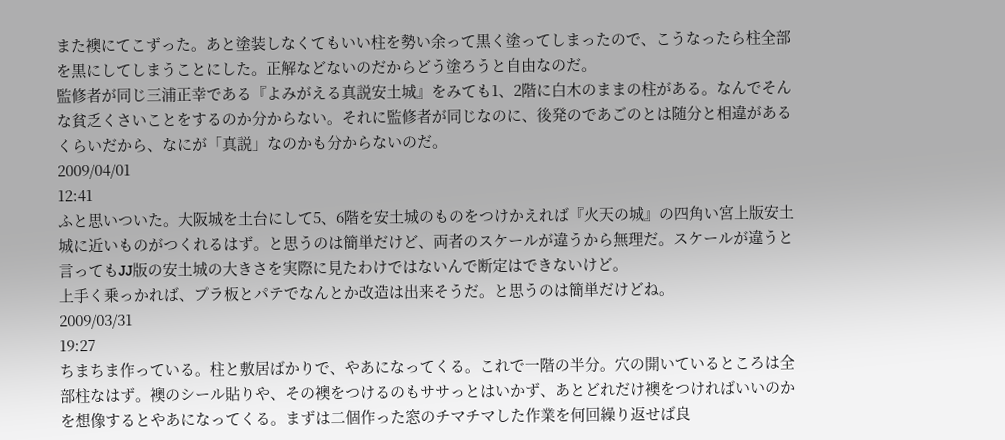また襖にてこずった。あと塗装しなくてもいい柱を勢い余って黒く塗ってしまったので、こうなったら柱全部を黒にしてしまうことにした。正解などないのだからどう塗ろうと自由なのだ。
監修者が同じ三浦正幸である『よみがえる真説安土城』をみても1、2階に白木のままの柱がある。なんでそんな貧乏くさいことをするのか分からない。それに監修者が同じなのに、後発のであごのとは随分と相違があるくらいだから、なにが「真説」なのかも分からないのだ。
2009/04/01
12:41
ふと思いついた。大阪城を土台にして5、6階を安土城のものをつけかえれば『火天の城』の四角い宮上版安土城に近いものがつくれるはず。と思うのは簡単だけど、両者のスケールが違うから無理だ。スケールが違うと言ってもJJ版の安土城の大きさを実際に見たわけではないんで断定はできないけど。
上手く乗っかれば、プラ板とパテでなんとか改造は出来そうだ。と思うのは簡単だけどね。
2009/03/31
19:27
ちまちま作っている。柱と敷居ばかりで、やあになってくる。これで一階の半分。穴の開いているところは全部柱なはず。襖のシール貼りや、その襖をつけるのもササっとはいかず、あとどれだけ襖をつければいいのかを想像するとやあになってくる。まずは二個作った窓のチマチマした作業を何回繰り返せば良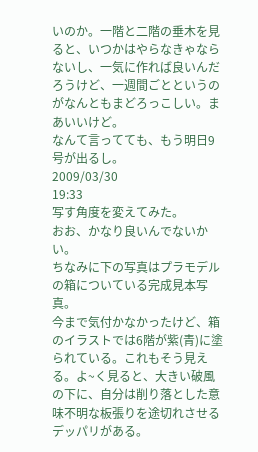いのか。一階と二階の垂木を見ると、いつかはやらなきゃならないし、一気に作れば良いんだろうけど、一週間ごとというのがなんともまどろっこしい。まあいいけど。
なんて言ってても、もう明日9号が出るし。
2009/03/30
19:33
写す角度を変えてみた。
おお、かなり良いんでないかい。
ちなみに下の写真はプラモデルの箱についている完成見本写真。
今まで気付かなかったけど、箱のイラストでは6階が紫(青)に塗られている。これもそう見える。よ~く見ると、大きい破風の下に、自分は削り落とした意味不明な板張りを途切れさせるデッパリがある。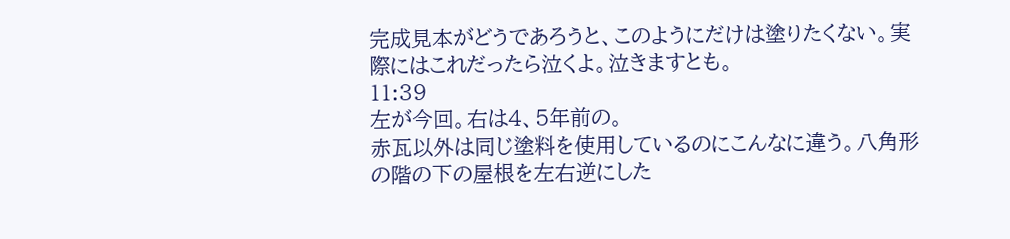完成見本がどうであろうと、このようにだけは塗りたくない。実際にはこれだったら泣くよ。泣きますとも。
11:39
左が今回。右は4、5年前の。
赤瓦以外は同じ塗料を使用しているのにこんなに違う。八角形の階の下の屋根を左右逆にした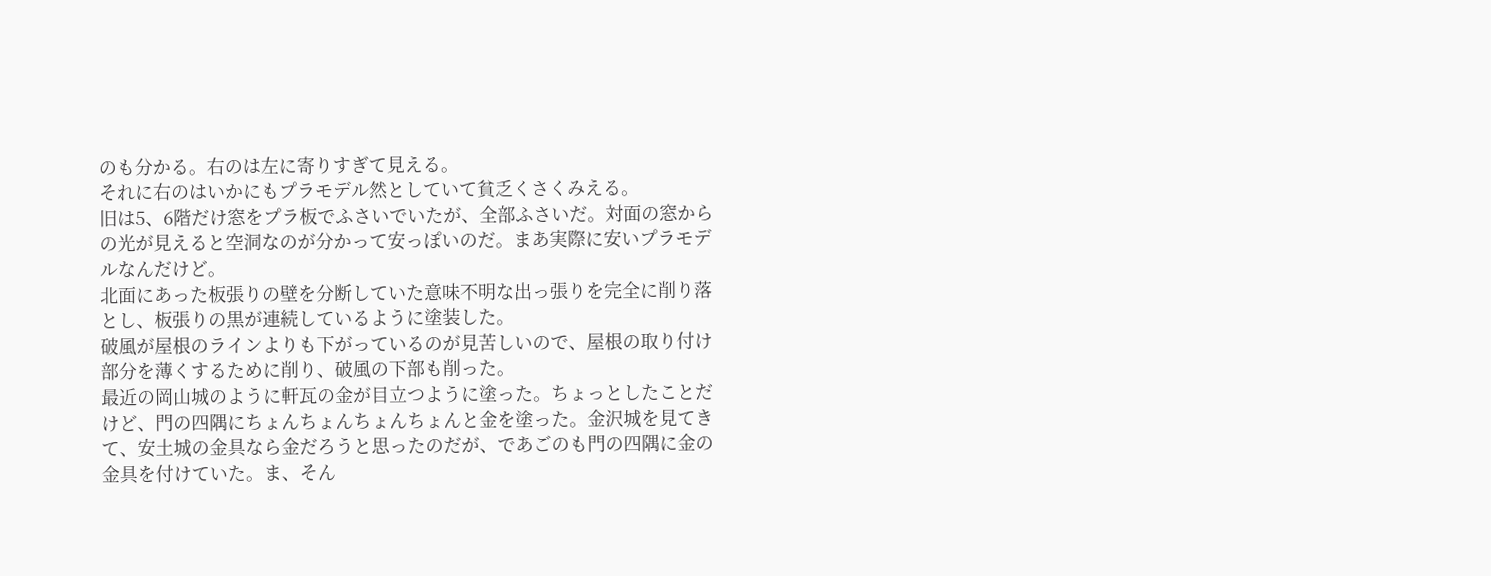のも分かる。右のは左に寄りすぎて見える。
それに右のはいかにもプラモデル然としていて貧乏くさくみえる。
旧は5、6階だけ窓をプラ板でふさいでいたが、全部ふさいだ。対面の窓からの光が見えると空洞なのが分かって安っぽいのだ。まあ実際に安いプラモデルなんだけど。
北面にあった板張りの壁を分断していた意味不明な出っ張りを完全に削り落とし、板張りの黒が連続しているように塗装した。
破風が屋根のラインよりも下がっているのが見苦しいので、屋根の取り付け部分を薄くするために削り、破風の下部も削った。
最近の岡山城のように軒瓦の金が目立つように塗った。ちょっとしたことだけど、門の四隅にちょんちょんちょんちょんと金を塗った。金沢城を見てきて、安土城の金具なら金だろうと思ったのだが、であごのも門の四隅に金の金具を付けていた。ま、そん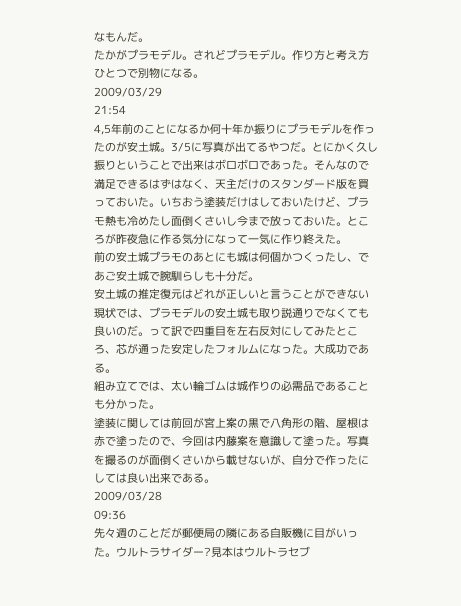なもんだ。
たかがプラモデル。されどプラモデル。作り方と考え方ひとつで別物になる。
2009/03/29
21:54
4,5年前のことになるか何十年か振りにプラモデルを作ったのが安土城。3/5に写真が出てるやつだ。とにかく久し振りということで出来はボロボロであった。そんなので満足できるはずはなく、天主だけのスタンダード版を買っておいた。いちおう塗装だけはしておいたけど、プラモ熱も冷めたし面倒くさいし今まで放っておいた。ところが昨夜急に作る気分になって一気に作り終えた。
前の安土城プラモのあとにも城は何個かつくったし、であご安土城で腕馴らしも十分だ。
安土城の推定復元はどれが正しいと言うことができない現状では、プラモデルの安土城も取り説通りでなくても良いのだ。って訳で四重目を左右反対にしてみたところ、芯が通った安定したフォルムになった。大成功である。
組み立てでは、太い輪ゴムは城作りの必需品であることも分かった。
塗装に関しては前回が宮上案の黒で八角形の階、屋根は赤で塗ったので、今回は内藤案を意識して塗った。写真を撮るのが面倒くさいから載せないが、自分で作ったにしては良い出来である。
2009/03/28
09:36
先々週のことだが郵便局の隣にある自販機に目がいった。ウルトラサイダー?見本はウルトラセブ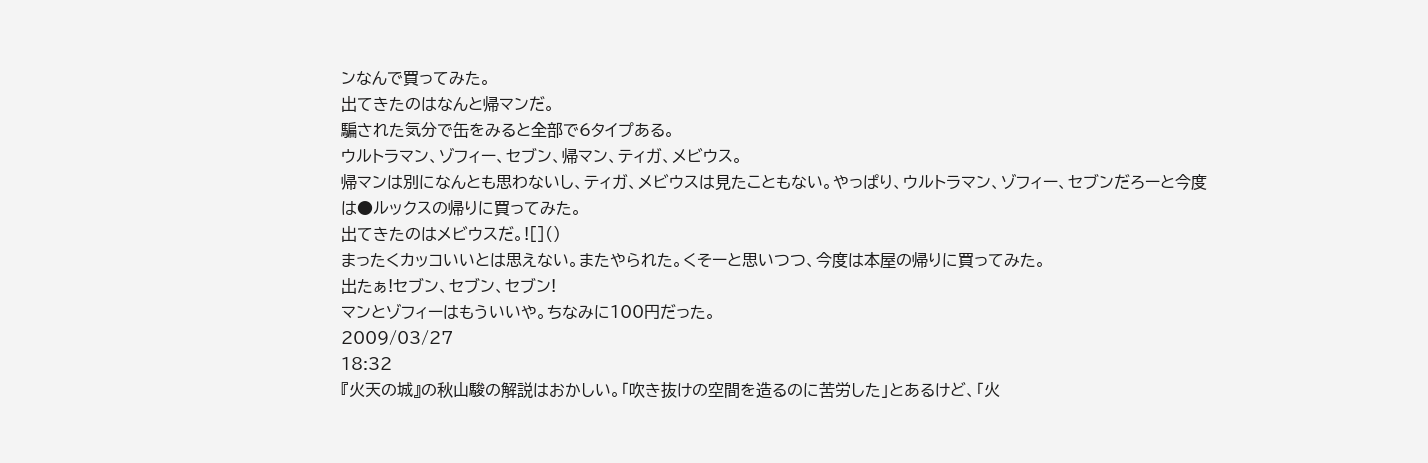ンなんで買ってみた。
出てきたのはなんと帰マンだ。
騙された気分で缶をみると全部で6タイプある。
ウルトラマン、ゾフィー、セブン、帰マン、ティガ、メビウス。
帰マンは別になんとも思わないし、ティガ、メビウスは見たこともない。やっぱり、ウルトラマン、ゾフィー、セブンだろーと今度は●ルックスの帰りに買ってみた。
出てきたのはメビウスだ。![]()
まったくカッコいいとは思えない。またやられた。くそーと思いつつ、今度は本屋の帰りに買ってみた。
出たぁ!セブン、セブン、セブン!
マンとゾフィーはもういいや。ちなみに100円だった。
2009/03/27
18:32
『火天の城』の秋山駿の解説はおかしい。「吹き抜けの空間を造るのに苦労した」とあるけど、「火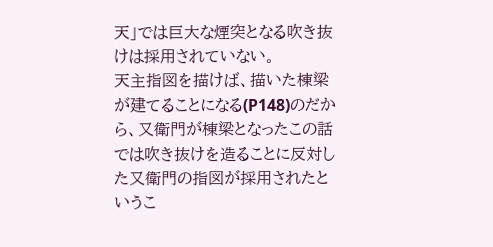天」では巨大な煙突となる吹き抜けは採用されていない。
天主指図を描けば、描いた棟梁が建てることになる(P148)のだから、又衛門が棟梁となったこの話では吹き抜けを造ることに反対した又衛門の指図が採用されたというこ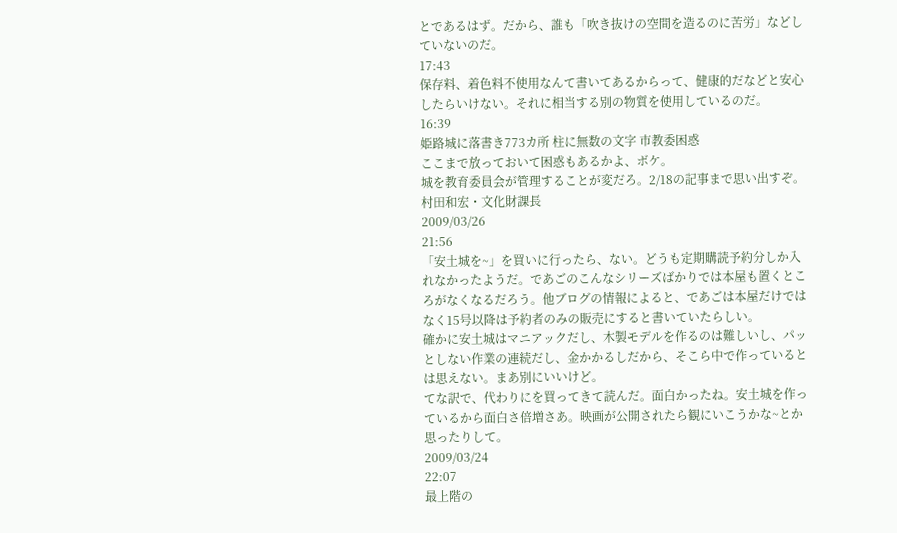とであるはず。だから、誰も「吹き抜けの空間を造るのに苦労」などしていないのだ。
17:43
保存料、着色料不使用なんて書いてあるからって、健康的だなどと安心したらいけない。それに相当する別の物質を使用しているのだ。
16:39
姫路城に落書き773カ所 柱に無数の文字 市教委困惑
ここまで放っておいて困惑もあるかよ、ボケ。
城を教育委員会が管理することが変だろ。2/18の記事まで思い出すぞ。
村田和宏・文化財課長
2009/03/26
21:56
「安土城を~」を買いに行ったら、ない。どうも定期購読予約分しか入れなかったようだ。であごのこんなシリーズばかりでは本屋も置くところがなくなるだろう。他ブログの情報によると、であごは本屋だけではなく15号以降は予約者のみの販売にすると書いていたらしい。
確かに安土城はマニアックだし、木製モデルを作るのは難しいし、パッとしない作業の連続だし、金かかるしだから、そこら中で作っているとは思えない。まあ別にいいけど。
てな訳で、代わりにを買ってきて読んだ。面白かったね。安土城を作っているから面白さ倍増さあ。映画が公開されたら観にいこうかな~とか思ったりして。
2009/03/24
22:07
最上階の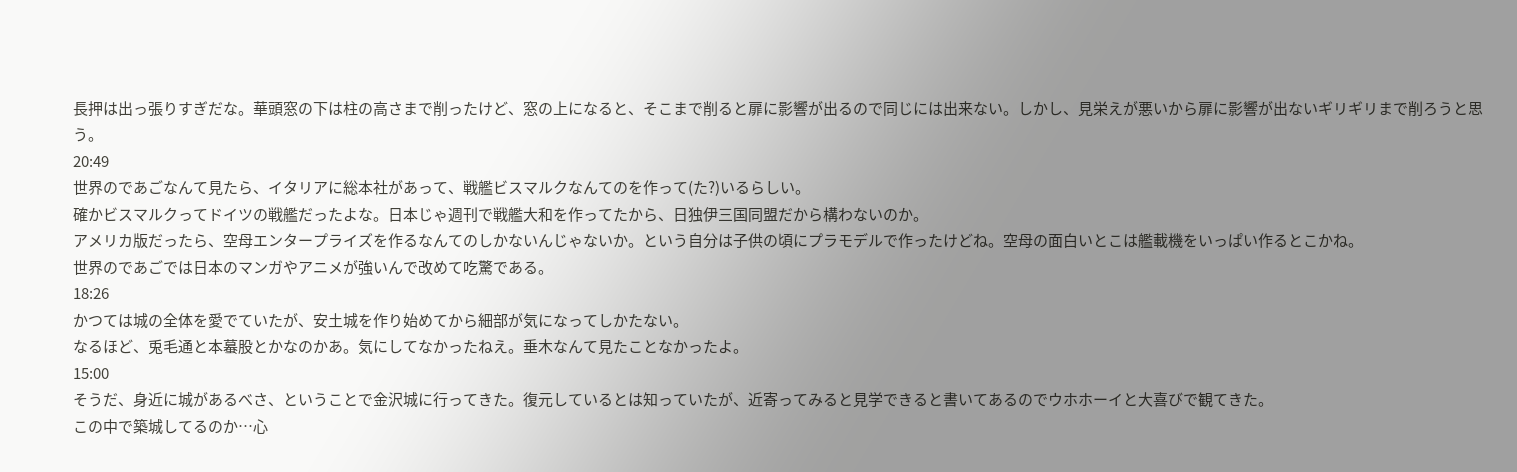長押は出っ張りすぎだな。華頭窓の下は柱の高さまで削ったけど、窓の上になると、そこまで削ると扉に影響が出るので同じには出来ない。しかし、見栄えが悪いから扉に影響が出ないギリギリまで削ろうと思う。
20:49
世界のであごなんて見たら、イタリアに総本社があって、戦艦ビスマルクなんてのを作って(た?)いるらしい。
確かビスマルクってドイツの戦艦だったよな。日本じゃ週刊で戦艦大和を作ってたから、日独伊三国同盟だから構わないのか。
アメリカ版だったら、空母エンタープライズを作るなんてのしかないんじゃないか。という自分は子供の頃にプラモデルで作ったけどね。空母の面白いとこは艦載機をいっぱい作るとこかね。
世界のであごでは日本のマンガやアニメが強いんで改めて吃驚である。
18:26
かつては城の全体を愛でていたが、安土城を作り始めてから細部が気になってしかたない。
なるほど、兎毛通と本蟇股とかなのかあ。気にしてなかったねえ。垂木なんて見たことなかったよ。
15:00
そうだ、身近に城があるべさ、ということで金沢城に行ってきた。復元しているとは知っていたが、近寄ってみると見学できると書いてあるのでウホホーイと大喜びで観てきた。
この中で築城してるのか…心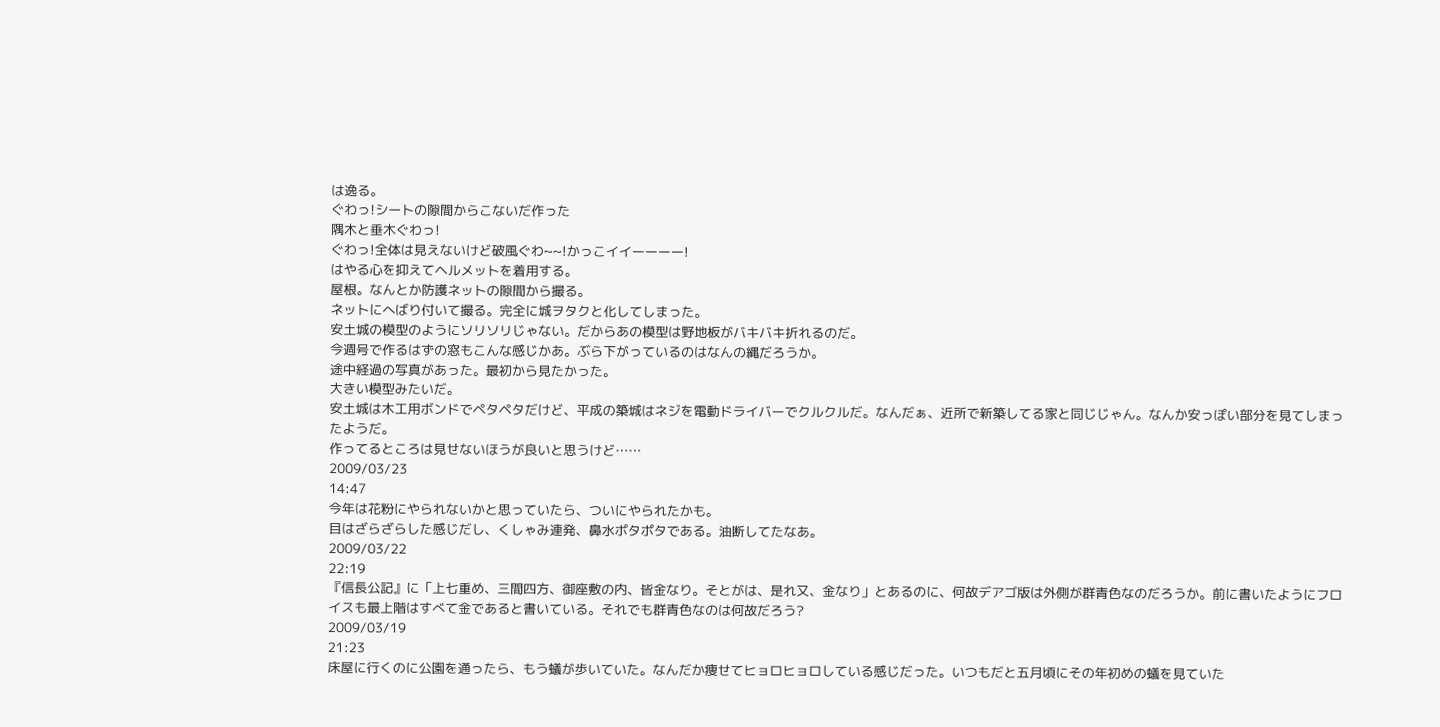は逸る。
ぐわっ!シートの隙間からこないだ作った
隅木と垂木ぐわっ!
ぐわっ!全体は見えないけど破風ぐわ~~!かっこイイーーーー!
はやる心を抑えてヘルメットを着用する。
屋根。なんとか防護ネットの隙間から撮る。
ネットにへばり付いて撮る。完全に城ヲタクと化してしまった。
安土城の模型のようにソリソリじゃない。だからあの模型は野地板がバキバキ折れるのだ。
今週号で作るはずの窓もこんな感じかあ。ぶら下がっているのはなんの縄だろうか。
途中経過の写真があった。最初から見たかった。
大きい模型みたいだ。
安土城は木工用ボンドでペタペタだけど、平成の築城はネジを電動ドライバーでクルクルだ。なんだぁ、近所で新築してる家と同じじゃん。なんか安っぽい部分を見てしまったようだ。
作ってるところは見せないほうが良いと思うけど……
2009/03/23
14:47
今年は花粉にやられないかと思っていたら、ついにやられたかも。
目はざらざらした感じだし、くしゃみ連発、鼻水ポタポタである。油断してたなあ。
2009/03/22
22:19
『信長公記』に「上七重め、三間四方、御座敷の内、皆金なり。そとがは、是れ又、金なり」とあるのに、何故デアゴ版は外側が群青色なのだろうか。前に書いたようにフロイスも最上階はすべて金であると書いている。それでも群青色なのは何故だろう?
2009/03/19
21:23
床屋に行くのに公園を通ったら、もう蟻が歩いていた。なんだか痩せてヒョロヒョロしている感じだった。いつもだと五月頃にその年初めの蟻を見ていた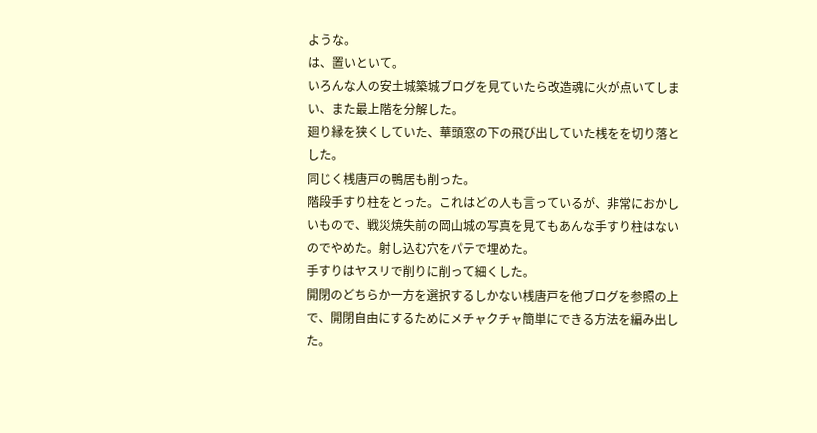ような。
は、置いといて。
いろんな人の安土城築城ブログを見ていたら改造魂に火が点いてしまい、また最上階を分解した。
廻り縁を狭くしていた、華頭窓の下の飛び出していた桟をを切り落とした。
同じく桟唐戸の鴨居も削った。
階段手すり柱をとった。これはどの人も言っているが、非常におかしいもので、戦災焼失前の岡山城の写真を見てもあんな手すり柱はないのでやめた。射し込む穴をパテで埋めた。
手すりはヤスリで削りに削って細くした。
開閉のどちらか一方を選択するしかない桟唐戸を他ブログを参照の上で、開閉自由にするためにメチャクチャ簡単にできる方法を編み出した。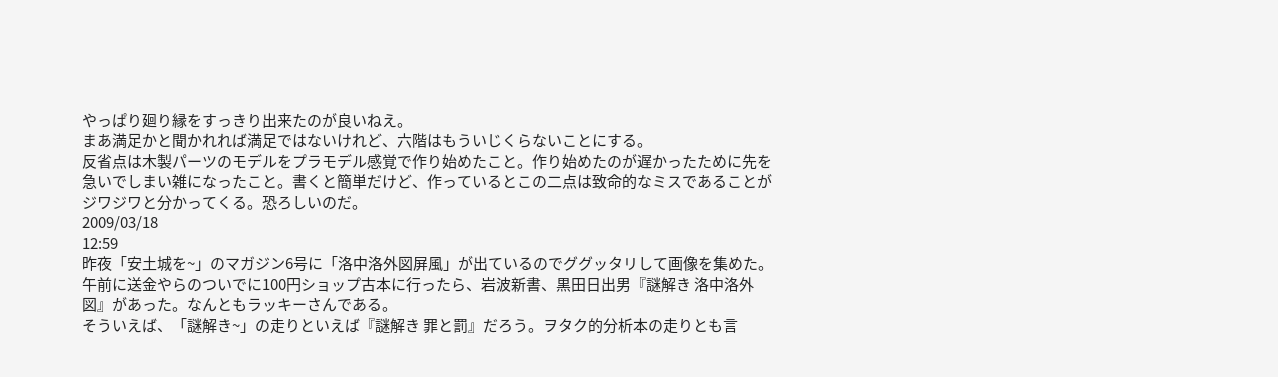やっぱり廻り縁をすっきり出来たのが良いねえ。
まあ満足かと聞かれれば満足ではないけれど、六階はもういじくらないことにする。
反省点は木製パーツのモデルをプラモデル感覚で作り始めたこと。作り始めたのが遅かったために先を急いでしまい雑になったこと。書くと簡単だけど、作っているとこの二点は致命的なミスであることがジワジワと分かってくる。恐ろしいのだ。
2009/03/18
12:59
昨夜「安土城を~」のマガジン6号に「洛中洛外図屏風」が出ているのでググッタリして画像を集めた。
午前に送金やらのついでに100円ショップ古本に行ったら、岩波新書、黒田日出男『謎解き 洛中洛外図』があった。なんともラッキーさんである。
そういえば、「謎解き~」の走りといえば『謎解き 罪と罰』だろう。ヲタク的分析本の走りとも言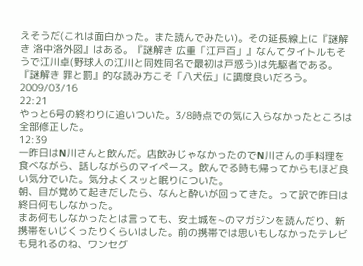えそうだ(これは面白かった。また読んでみたい)。その延長線上に『謎解き 洛中洛外図』はある。『謎解き 広重「江戸百」』なんてタイトルもそうで江川卓(野球人の江川と同姓同名で最初は戸惑う)は先駆者である。
『謎解き 罪と罰』的な読み方こそ「八犬伝」に調度良いだろう。
2009/03/16
22:21
やっと6号の終わりに追いついた。3/8時点での気に入らなかったところは全部修正した。
12:39
一昨日はN川さんと飲んだ。店飲みじゃなかったのでN川さんの手料理を食べながら、話しながらのマイペース。飲んでる時も帰ってからもほど良い気分でいた。気分よくスッと眠りについた。
朝、目が覚めて起きだしたら、なんと酔いが回ってきた。って訳で昨日は終日何もしなかった。
まあ何もしなかったとは言っても、安土城を~のマガジンを読んだり、新携帯をいじくったりくらいはした。前の携帯では思いもしなかったテレビも見れるのね、ワンセグ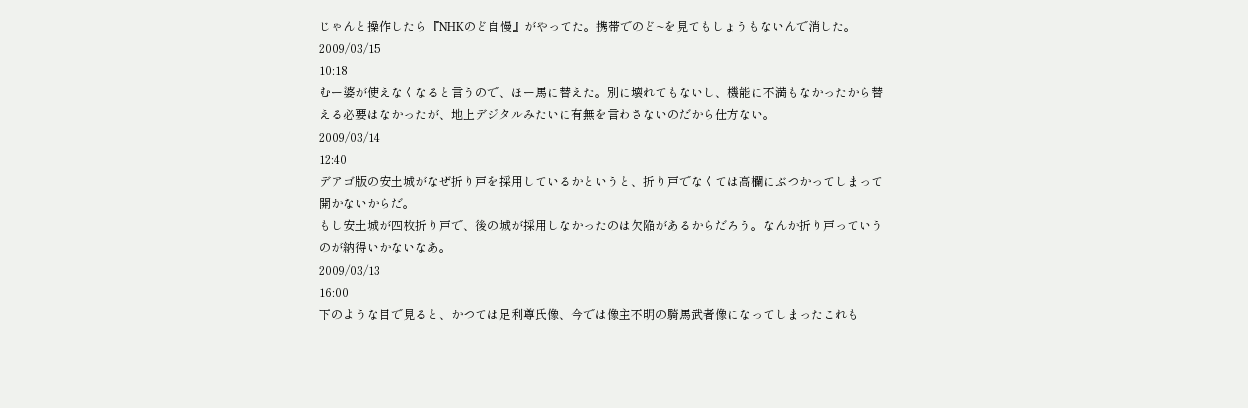じゃんと操作したら『NHKのど自慢』がやってた。携帯でのど~を見てもしょうもないんで消した。
2009/03/15
10:18
むー婆が使えなくなると言うので、ほー馬に替えた。別に壊れてもないし、機能に不満もなかったから替える必要はなかったが、地上デジタルみたいに有無を言わさないのだから仕方ない。
2009/03/14
12:40
デアゴ版の安土城がなぜ折り戸を採用しているかというと、折り戸でなくては高欄にぶつかってしまって開かないからだ。
もし安土城が四枚折り戸で、後の城が採用しなかったのは欠陥があるからだろう。なんか折り戸っていうのが納得いかないなあ。
2009/03/13
16:00
下のような目で見ると、かつては足利尊氏像、今では像主不明の騎馬武者像になってしまったこれも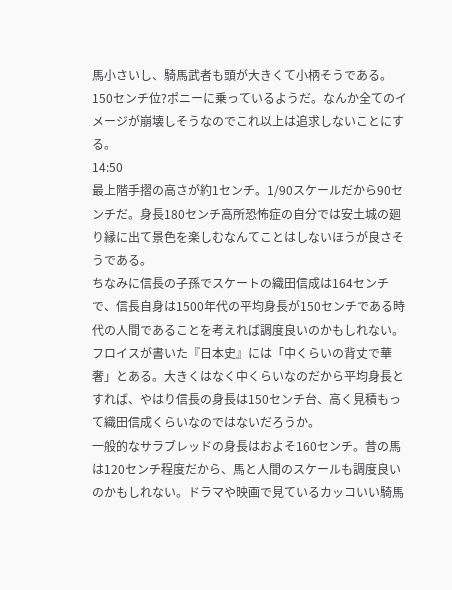馬小さいし、騎馬武者も頭が大きくて小柄そうである。150センチ位?ポニーに乗っているようだ。なんか全てのイメージが崩壊しそうなのでこれ以上は追求しないことにする。
14:50
最上階手摺の高さが約1センチ。1/90スケールだから90センチだ。身長180センチ高所恐怖症の自分では安土城の廻り縁に出て景色を楽しむなんてことはしないほうが良さそうである。
ちなみに信長の子孫でスケートの織田信成は164センチで、信長自身は1500年代の平均身長が150センチである時代の人間であることを考えれば調度良いのかもしれない。
フロイスが書いた『日本史』には「中くらいの背丈で華奢」とある。大きくはなく中くらいなのだから平均身長とすれば、やはり信長の身長は150センチ台、高く見積もって織田信成くらいなのではないだろうか。
一般的なサラブレッドの身長はおよそ160センチ。昔の馬は120センチ程度だから、馬と人間のスケールも調度良いのかもしれない。ドラマや映画で見ているカッコいい騎馬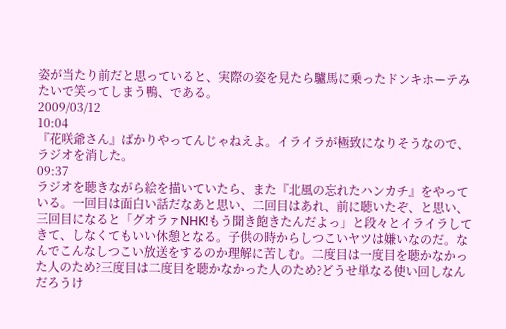姿が当たり前だと思っていると、実際の姿を見たら驢馬に乗ったドンキホーテみたいで笑ってしまう鴨、である。
2009/03/12
10:04
『花咲爺さん』ばかりやってんじゃねえよ。イライラが極致になりそうなので、ラジオを消した。
09:37
ラジオを聴きながら絵を描いていたら、また『北風の忘れたハンカチ』をやっている。一回目は面白い話だなあと思い、二回目はあれ、前に聴いたぞ、と思い、三回目になると「グオラァNHK!もう聞き飽きたんだよっ」と段々とイライラしてきて、しなくてもいい休憩となる。子供の時からしつこいヤツは嫌いなのだ。なんでこんなしつこい放送をするのか理解に苦しむ。二度目は一度目を聴かなかった人のため?三度目は二度目を聴かなかった人のため?どうせ単なる使い回しなんだろうけ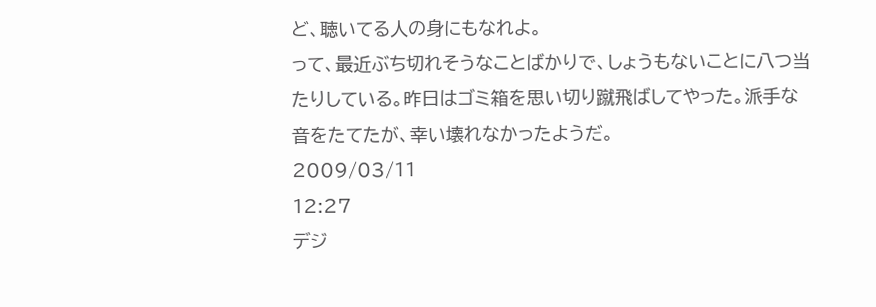ど、聴いてる人の身にもなれよ。
って、最近ぶち切れそうなことばかりで、しょうもないことに八つ当たりしている。昨日はゴミ箱を思い切り蹴飛ばしてやった。派手な音をたてたが、幸い壊れなかったようだ。
2009/03/11
12:27
デジ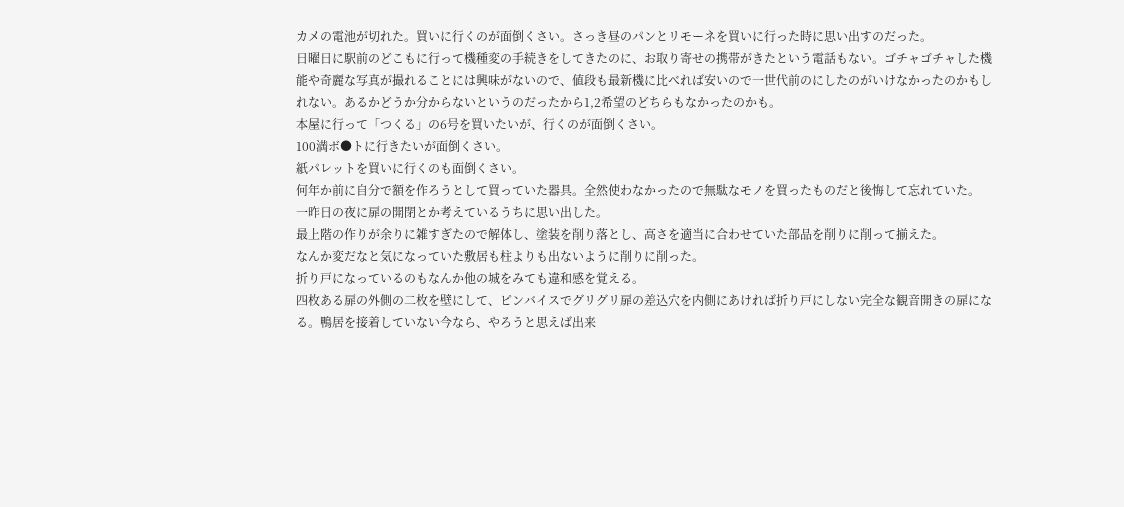カメの電池が切れた。買いに行くのが面倒くさい。さっき昼のパンとリモーネを買いに行った時に思い出すのだった。
日曜日に駅前のどこもに行って機種変の手続きをしてきたのに、お取り寄せの携帯がきたという電話もない。ゴチャゴチャした機能や奇麗な写真が撮れることには興味がないので、値段も最新機に比べれば安いので一世代前のにしたのがいけなかったのかもしれない。あるかどうか分からないというのだったから1,2希望のどちらもなかったのかも。
本屋に行って「つくる」の6号を買いたいが、行くのが面倒くさい。
100満ボ●トに行きたいが面倒くさい。
紙パレットを買いに行くのも面倒くさい。
何年か前に自分で額を作ろうとして買っていた器具。全然使わなかったので無駄なモノを買ったものだと後悔して忘れていた。
一昨日の夜に扉の開閉とか考えているうちに思い出した。
最上階の作りが余りに雑すぎたので解体し、塗装を削り落とし、高さを適当に合わせていた部品を削りに削って揃えた。
なんか変だなと気になっていた敷居も柱よりも出ないように削りに削った。
折り戸になっているのもなんか他の城をみても違和感を覚える。
四枚ある扉の外側の二枚を壁にして、ピンバイスでグリグリ扉の差込穴を内側にあければ折り戸にしない完全な観音開きの扉になる。鴨居を接着していない今なら、やろうと思えば出来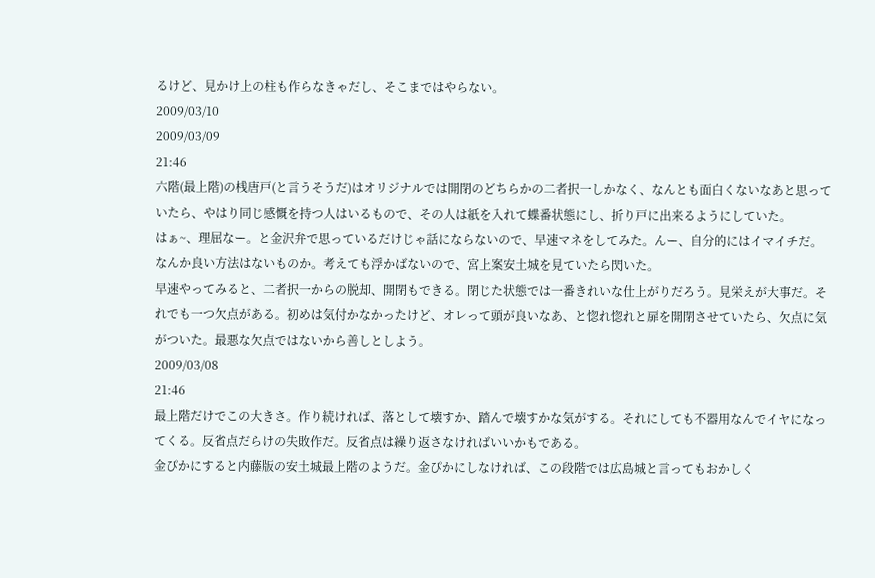るけど、見かけ上の柱も作らなきゃだし、そこまではやらない。
2009/03/10
2009/03/09
21:46
六階(最上階)の桟唐戸(と言うそうだ)はオリジナルでは開閉のどちらかの二者択一しかなく、なんとも面白くないなあと思っていたら、やはり同じ感慨を持つ人はいるもので、その人は紙を入れて蝶番状態にし、折り戸に出来るようにしていた。
はぁ~、理屈なー。と金沢弁で思っているだけじゃ話にならないので、早速マネをしてみた。んー、自分的にはイマイチだ。
なんか良い方法はないものか。考えても浮かばないので、宮上案安土城を見ていたら閃いた。
早速やってみると、二者択一からの脱却、開閉もできる。閉じた状態では一番きれいな仕上がりだろう。見栄えが大事だ。それでも一つ欠点がある。初めは気付かなかったけど、オレって頭が良いなあ、と惚れ惚れと扉を開閉させていたら、欠点に気がついた。最悪な欠点ではないから善しとしよう。
2009/03/08
21:46
最上階だけでこの大きさ。作り続ければ、落として壊すか、踏んで壊すかな気がする。それにしても不器用なんでイヤになってくる。反省点だらけの失敗作だ。反省点は繰り返さなければいいかもである。
金ぴかにすると内藤版の安土城最上階のようだ。金ぴかにしなければ、この段階では広島城と言ってもおかしく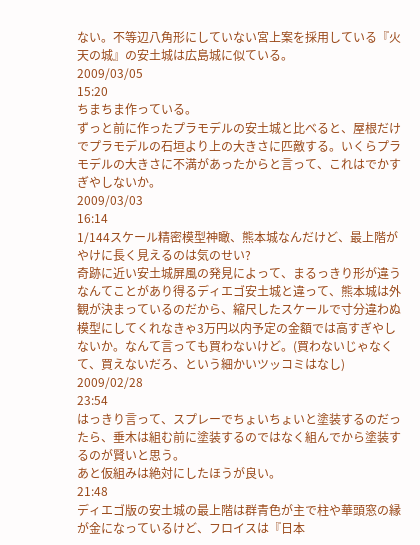ない。不等辺八角形にしていない宮上案を採用している『火天の城』の安土城は広島城に似ている。
2009/03/05
15:20
ちまちま作っている。
ずっと前に作ったプラモデルの安土城と比べると、屋根だけでプラモデルの石垣より上の大きさに匹敵する。いくらプラモデルの大きさに不満があったからと言って、これはでかすぎやしないか。
2009/03/03
16:14
1/144スケール精密模型神瞰、熊本城なんだけど、最上階がやけに長く見えるのは気のせい?
奇跡に近い安土城屏風の発見によって、まるっきり形が違うなんてことがあり得るディエゴ安土城と違って、熊本城は外観が決まっているのだから、縮尺したスケールで寸分違わぬ模型にしてくれなきゃ3万円以内予定の金額では高すぎやしないか。なんて言っても買わないけど。(買わないじゃなくて、買えないだろ、という細かいツッコミはなし)
2009/02/28
23:54
はっきり言って、スプレーでちょいちょいと塗装するのだったら、垂木は組む前に塗装するのではなく組んでから塗装するのが賢いと思う。
あと仮組みは絶対にしたほうが良い。
21:48
ディエゴ版の安土城の最上階は群青色が主で柱や華頭窓の縁が金になっているけど、フロイスは『日本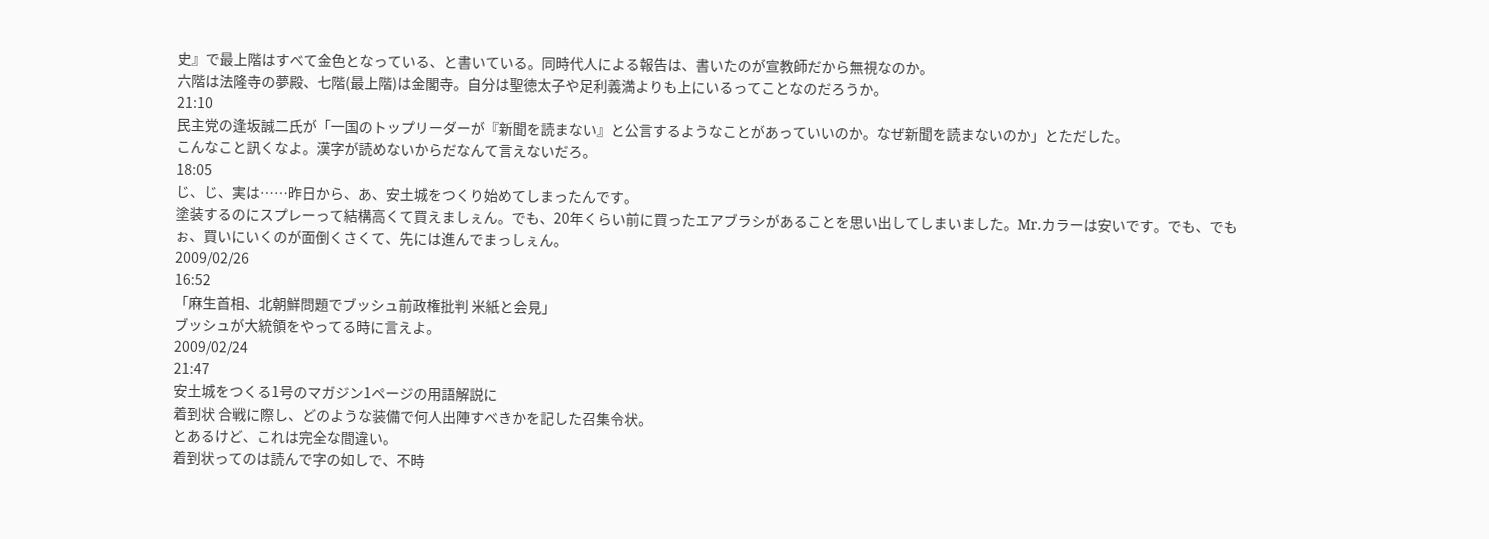史』で最上階はすべて金色となっている、と書いている。同時代人による報告は、書いたのが宣教師だから無視なのか。
六階は法隆寺の夢殿、七階(最上階)は金閣寺。自分は聖徳太子や足利義満よりも上にいるってことなのだろうか。
21:10
民主党の逢坂誠二氏が「一国のトップリーダーが『新聞を読まない』と公言するようなことがあっていいのか。なぜ新聞を読まないのか」とただした。
こんなこと訊くなよ。漢字が読めないからだなんて言えないだろ。
18:05
じ、じ、実は……昨日から、あ、安土城をつくり始めてしまったんです。
塗装するのにスプレーって結構高くて買えましぇん。でも、20年くらい前に買ったエアブラシがあることを思い出してしまいました。Mr.カラーは安いです。でも、でもぉ、買いにいくのが面倒くさくて、先には進んでまっしぇん。
2009/02/26
16:52
「麻生首相、北朝鮮問題でブッシュ前政権批判 米紙と会見」
ブッシュが大統領をやってる時に言えよ。
2009/02/24
21:47
安土城をつくる1号のマガジン1ページの用語解説に
着到状 合戦に際し、どのような装備で何人出陣すべきかを記した召集令状。
とあるけど、これは完全な間違い。
着到状ってのは読んで字の如しで、不時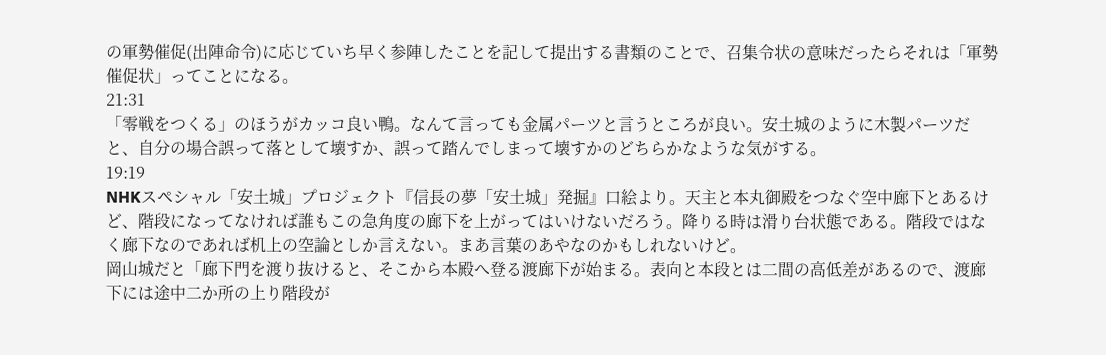の軍勢催促(出陣命令)に応じていち早く参陣したことを記して提出する書類のことで、召集令状の意味だったらそれは「軍勢催促状」ってことになる。
21:31
「零戦をつくる」のほうがカッコ良い鴨。なんて言っても金属パーツと言うところが良い。安土城のように木製パーツだと、自分の場合誤って落として壊すか、誤って踏んでしまって壊すかのどちらかなような気がする。
19:19
NHKスペシャル「安土城」プロジェクト『信長の夢「安土城」発掘』口絵より。天主と本丸御殿をつなぐ空中廊下とあるけど、階段になってなければ誰もこの急角度の廊下を上がってはいけないだろう。降りる時は滑り台状態である。階段ではなく廊下なのであれば机上の空論としか言えない。まあ言葉のあやなのかもしれないけど。
岡山城だと「廊下門を渡り抜けると、そこから本殿へ登る渡廊下が始まる。表向と本段とは二間の高低差があるので、渡廊下には途中二か所の上り階段が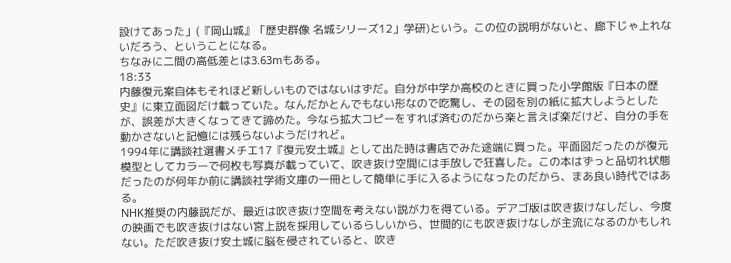設けてあった」(『岡山城』「歴史群像 名城シリーズ12」学研)という。この位の説明がないと、廊下じゃ上れないだろう、ということになる。
ちなみに二間の高低差とは3.63mもある。
18:33
内藤復元案自体もそれほど新しいものではないはずだ。自分が中学か高校のときに買った小学館版『日本の歴史』に東立面図だけ載っていた。なんだかとんでもない形なので吃驚し、その図を別の紙に拡大しようとしたが、誤差が大きくなってきて諦めた。今なら拡大コピーをすれば済むのだから楽と言えば楽だけど、自分の手を動かさないと記憶には残らないようだけれど。
1994年に講談社選書メチエ17『復元安土城』として出た時は書店でみた途端に買った。平面図だったのが復元模型としてカラーで何枚も写真が載っていて、吹き抜け空間には手放しで狂喜した。この本はずっと品切れ状態だったのが何年か前に講談社学術文庫の一冊として簡単に手に入るようになったのだから、まあ良い時代ではある。
NHK推奨の内藤説だが、最近は吹き抜け空間を考えない説が力を得ている。デアゴ版は吹き抜けなしだし、今度の映画でも吹き抜けはない宮上説を採用しているらしいから、世間的にも吹き抜けなしが主流になるのかもしれない。ただ吹き抜け安土城に脳を侵されていると、吹き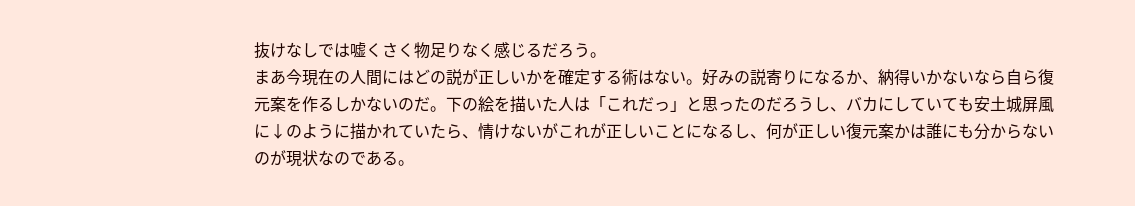抜けなしでは嘘くさく物足りなく感じるだろう。
まあ今現在の人間にはどの説が正しいかを確定する術はない。好みの説寄りになるか、納得いかないなら自ら復元案を作るしかないのだ。下の絵を描いた人は「これだっ」と思ったのだろうし、バカにしていても安土城屏風に↓のように描かれていたら、情けないがこれが正しいことになるし、何が正しい復元案かは誰にも分からないのが現状なのである。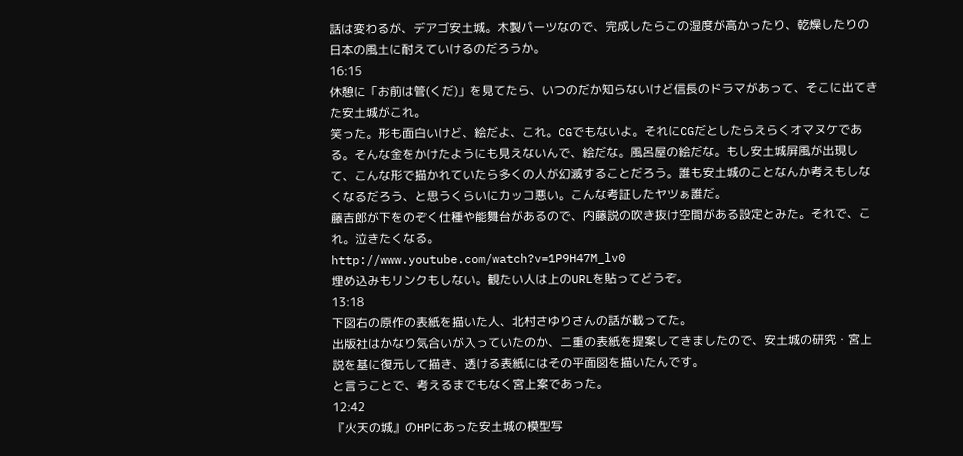話は変わるが、デアゴ安土城。木製パーツなので、完成したらこの湿度が高かったり、乾燥したりの日本の風土に耐えていけるのだろうか。
16:15
休憩に「お前は管(くだ)」を見てたら、いつのだか知らないけど信長のドラマがあって、そこに出てきた安土城がこれ。
笑った。形も面白いけど、絵だよ、これ。CGでもないよ。それにCGだとしたらえらくオマヌケである。そんな金をかけたようにも見えないんで、絵だな。風呂屋の絵だな。もし安土城屏風が出現して、こんな形で描かれていたら多くの人が幻滅することだろう。誰も安土城のことなんか考えもしなくなるだろう、と思うくらいにカッコ悪い。こんな考証したヤツぁ誰だ。
藤吉郎が下をのぞく仕種や能舞台があるので、内藤説の吹き抜け空間がある設定とみた。それで、これ。泣きたくなる。
http://www.youtube.com/watch?v=1P9H47M_lv0
埋め込みもリンクもしない。観たい人は上のURLを貼ってどうぞ。
13:18
下図右の原作の表紙を描いた人、北村さゆりさんの話が載ってた。
出版社はかなり気合いが入っていたのか、二重の表紙を提案してきましたので、安土城の研究・宮上説を基に復元して描き、透ける表紙にはその平面図を描いたんです。
と言うことで、考えるまでもなく宮上案であった。
12:42
『火天の城』のHPにあった安土城の模型写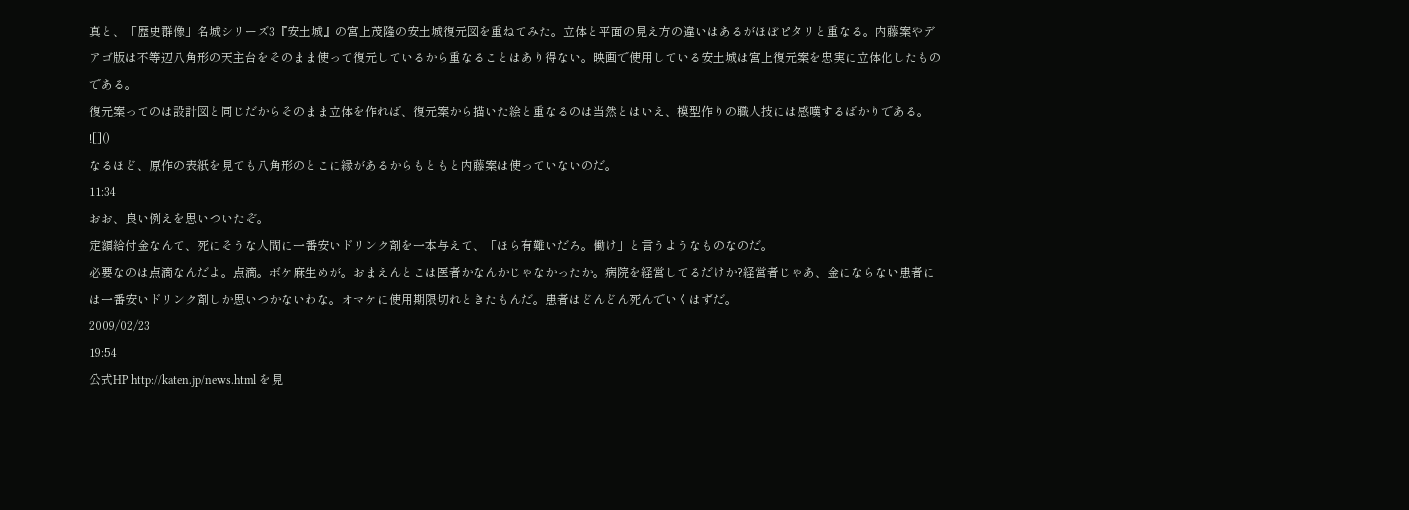真と、「歴史群像」名城シリーズ3『安土城』の宮上茂隆の安土城復元図を重ねてみた。立体と平面の見え方の違いはあるがほぼピタリと重なる。内藤案やデアゴ版は不等辺八角形の天主台をそのまま使って復元しているから重なることはあり得ない。映画で使用している安土城は宮上復元案を忠実に立体化したものである。
復元案ってのは設計図と同じだからそのまま立体を作れば、復元案から描いた絵と重なるのは当然とはいえ、模型作りの職人技には感嘆するばかりである。
![]()
なるほど、原作の表紙を見ても八角形のとこに縁があるからもともと内藤案は使っていないのだ。
11:34
おお、良い例えを思いついたぞ。
定額給付金なんて、死にそうな人間に一番安いドリンク剤を一本与えて、「ほら有難いだろ。働け」と言うようなものなのだ。
必要なのは点滴なんだよ。点滴。ボケ麻生めが。おまえんとこは医者かなんかじゃなかったか。病院を経営してるだけか?経営者じゃあ、金にならない患者には一番安いドリンク剤しか思いつかないわな。オマケに使用期限切れときたもんだ。患者はどんどん死んでいくはずだ。
2009/02/23
19:54
公式HP http://katen.jp/news.html を見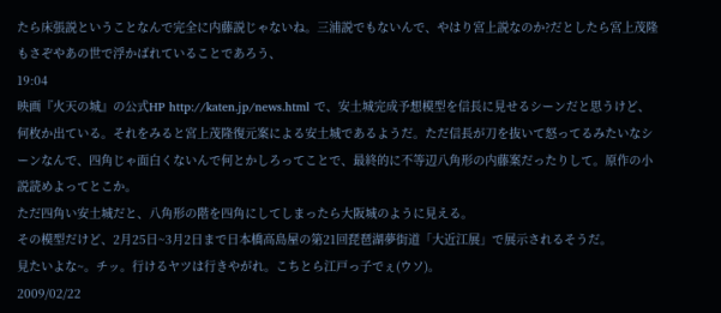たら床張説ということなんで完全に内藤説じゃないね。三浦説でもないんで、やはり宮上説なのか?だとしたら宮上茂隆もさぞやあの世で浮かばれていることであろう、
19:04
映画『火天の城』の公式HP http://katen.jp/news.html で、安土城完成予想模型を信長に見せるシーンだと思うけど、何枚か出ている。それをみると宮上茂隆復元案による安土城であるようだ。ただ信長が刀を抜いて怒ってるみたいなシーンなんで、四角じゃ面白くないんで何とかしろってことで、最終的に不等辺八角形の内藤案だったりして。原作の小説読めよってとこか。
ただ四角い安土城だと、八角形の階を四角にしてしまったら大阪城のように見える。
その模型だけど、2月25日~3月2日まで日本橋高島屋の第21回琵琶湖夢街道「大近江展」で展示されるそうだ。
見たいよな~。チッ。行けるヤツは行きやがれ。こちとら江戸っ子でぇ(ウソ)。
2009/02/22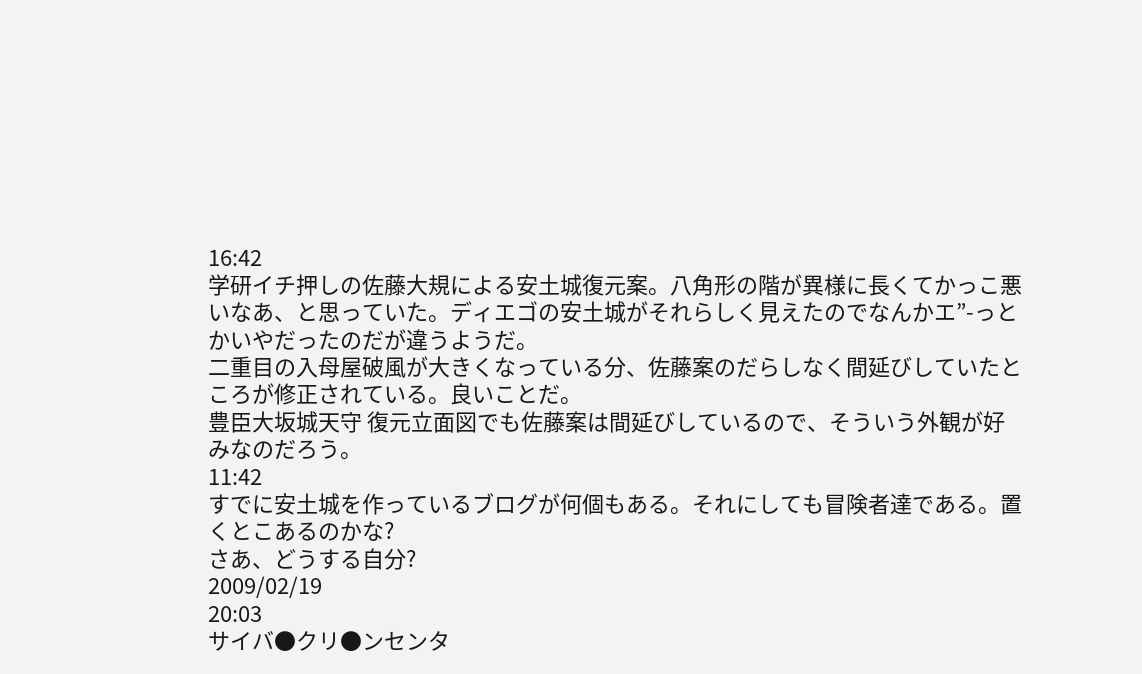16:42
学研イチ押しの佐藤大規による安土城復元案。八角形の階が異様に長くてかっこ悪いなあ、と思っていた。ディエゴの安土城がそれらしく見えたのでなんかエ”-っとかいやだったのだが違うようだ。
二重目の入母屋破風が大きくなっている分、佐藤案のだらしなく間延びしていたところが修正されている。良いことだ。
豊臣大坂城天守 復元立面図でも佐藤案は間延びしているので、そういう外観が好みなのだろう。
11:42
すでに安土城を作っているブログが何個もある。それにしても冒険者達である。置くとこあるのかな?
さあ、どうする自分?
2009/02/19
20:03
サイバ●クリ●ンセンタ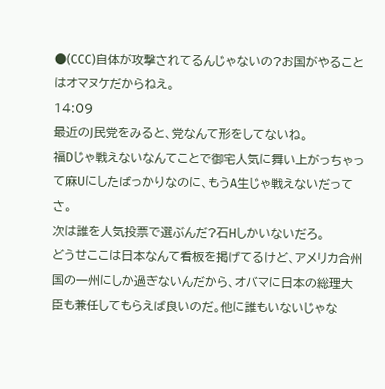●(CCC)自体が攻撃されてるんじゃないの?お国がやることはオマヌケだからねえ。
14:09
最近のJ民党をみると、党なんて形をしてないね。
福Dじゃ戦えないなんてことで御宅人気に舞い上がっちゃって麻Uにしたばっかりなのに、もうA生じゃ戦えないだってさ。
次は誰を人気投票で選ぶんだ?石Hしかいないだろ。
どうせここは日本なんて看板を掲げてるけど、アメリカ合州国の一州にしか過ぎないんだから、オバマに日本の総理大臣も兼任してもらえば良いのだ。他に誰もいないじゃな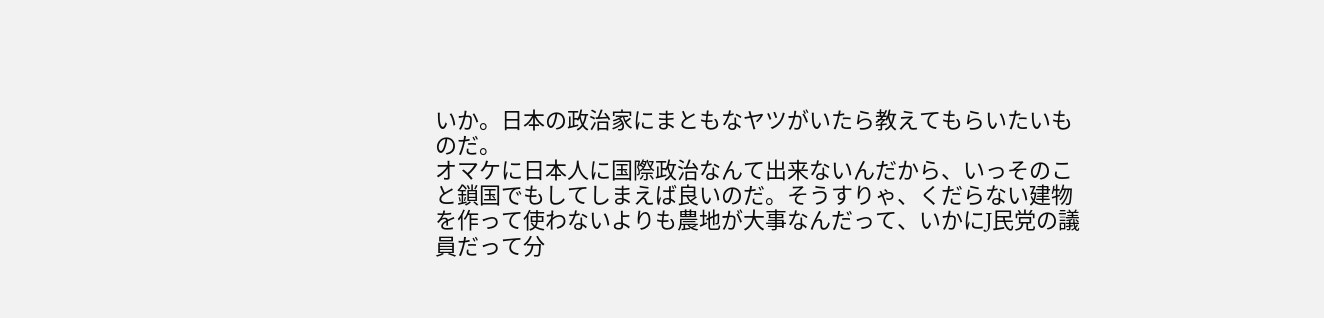いか。日本の政治家にまともなヤツがいたら教えてもらいたいものだ。
オマケに日本人に国際政治なんて出来ないんだから、いっそのこと鎖国でもしてしまえば良いのだ。そうすりゃ、くだらない建物を作って使わないよりも農地が大事なんだって、いかにJ民党の議員だって分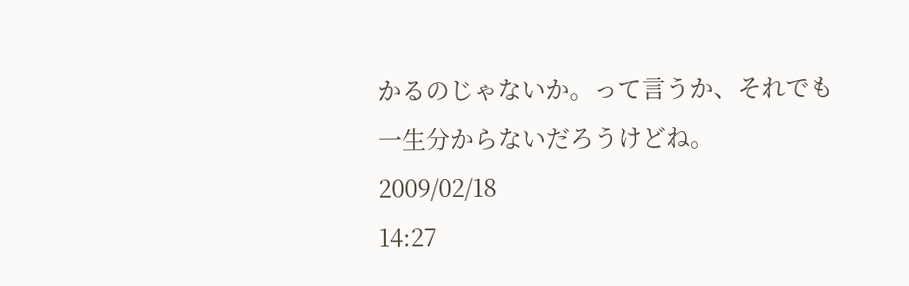かるのじゃないか。って言うか、それでも一生分からないだろうけどね。
2009/02/18
14:27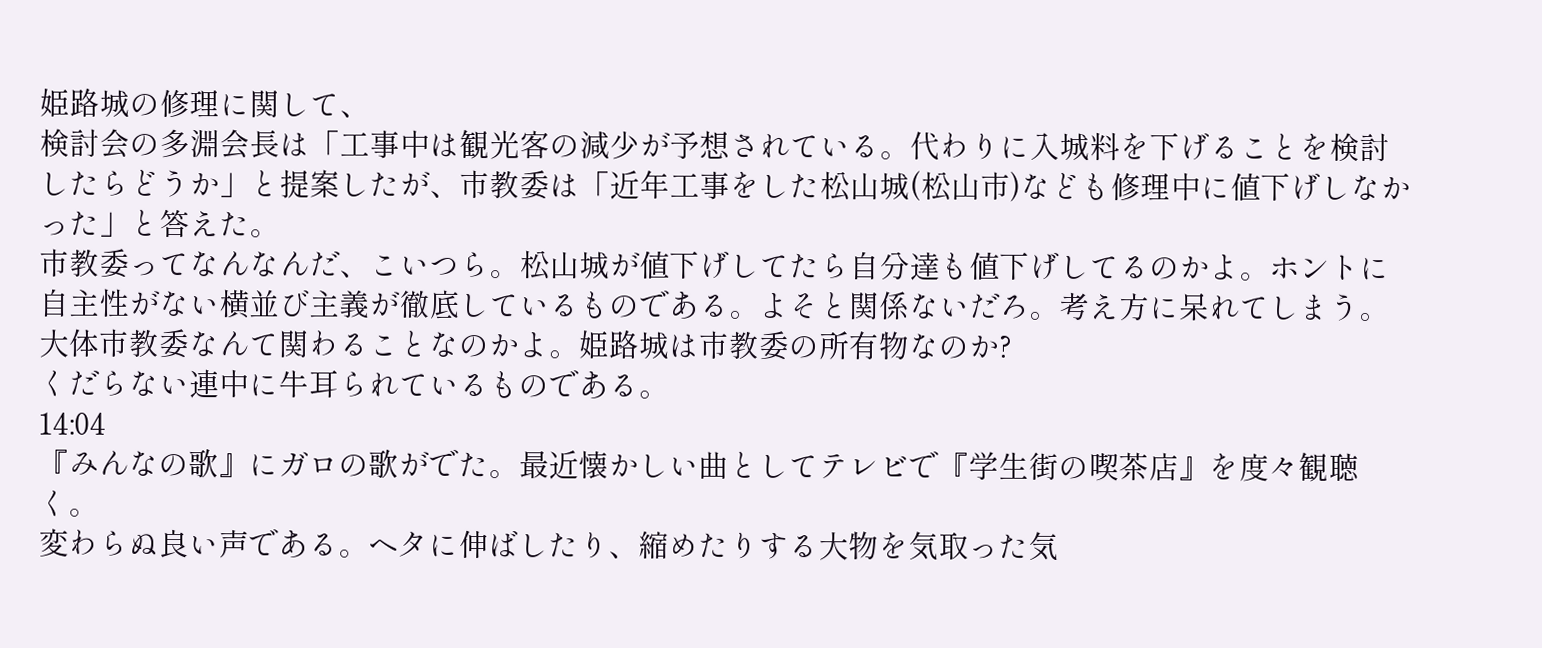姫路城の修理に関して、
検討会の多淵会長は「工事中は観光客の減少が予想されている。代わりに入城料を下げることを検討したらどうか」と提案したが、市教委は「近年工事をした松山城(松山市)なども修理中に値下げしなかった」と答えた。
市教委ってなんなんだ、こいつら。松山城が値下げしてたら自分達も値下げしてるのかよ。ホントに自主性がない横並び主義が徹底しているものである。よそと関係ないだろ。考え方に呆れてしまう。大体市教委なんて関わることなのかよ。姫路城は市教委の所有物なのか?
くだらない連中に牛耳られているものである。
14:04
『みんなの歌』にガロの歌がでた。最近懐かしい曲としてテレビで『学生街の喫茶店』を度々観聴く。
変わらぬ良い声である。ヘタに伸ばしたり、縮めたりする大物を気取った気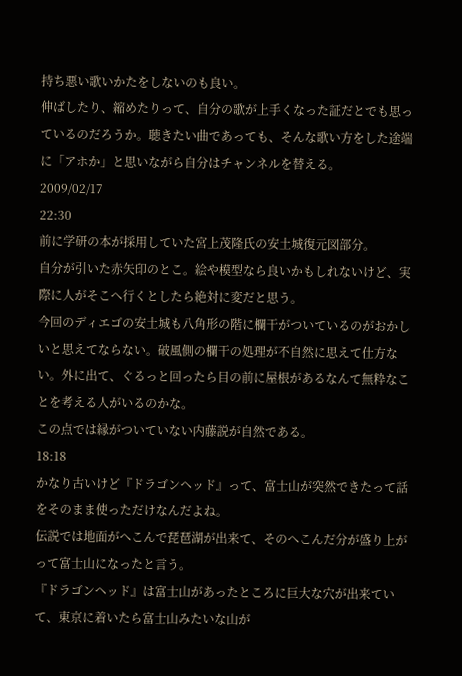持ち悪い歌いかたをしないのも良い。
伸ばしたり、縮めたりって、自分の歌が上手くなった証だとでも思っているのだろうか。聴きたい曲であっても、そんな歌い方をした途端に「アホか」と思いながら自分はチャンネルを替える。
2009/02/17
22:30
前に学研の本が採用していた宮上茂隆氏の安土城復元図部分。
自分が引いた赤矢印のとこ。絵や模型なら良いかもしれないけど、実際に人がそこへ行くとしたら絶対に変だと思う。
今回のディエゴの安土城も八角形の階に欄干がついているのがおかしいと思えてならない。破風側の欄干の処理が不自然に思えて仕方ない。外に出て、ぐるっと回ったら目の前に屋根があるなんて無粋なことを考える人がいるのかな。
この点では縁がついていない内藤説が自然である。
18:18
かなり古いけど『ドラゴンヘッド』って、富士山が突然できたって話をそのまま使っただけなんだよね。
伝説では地面がへこんで琵琶湖が出来て、そのへこんだ分が盛り上がって富士山になったと言う。
『ドラゴンヘッド』は富士山があったところに巨大な穴が出来ていて、東京に着いたら富士山みたいな山が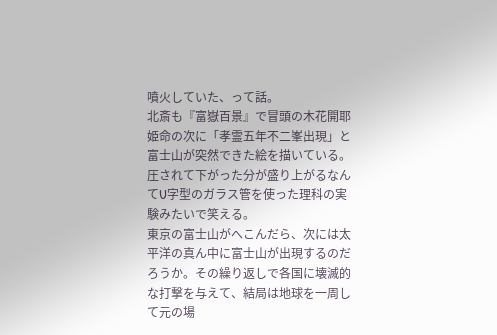噴火していた、って話。
北斎も『富嶽百景』で冒頭の木花開耶姫命の次に「孝霊五年不二峯出現」と富士山が突然できた絵を描いている。
圧されて下がった分が盛り上がるなんてU字型のガラス管を使った理科の実験みたいで笑える。
東京の富士山がへこんだら、次には太平洋の真ん中に富士山が出現するのだろうか。その繰り返しで各国に壊滅的な打撃を与えて、結局は地球を一周して元の場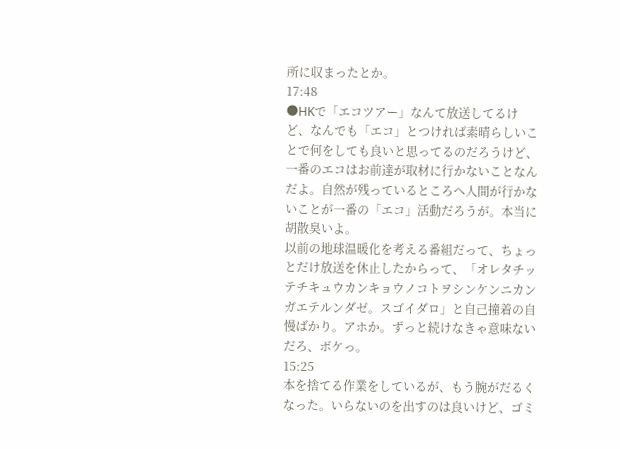所に収まったとか。
17:48
●HKで「エコツアー」なんて放送してるけど、なんでも「エコ」とつければ素晴らしいことで何をしても良いと思ってるのだろうけど、一番のエコはお前達が取材に行かないことなんだよ。自然が残っているところへ人間が行かないことが一番の「エコ」活動だろうが。本当に胡散臭いよ。
以前の地球温暖化を考える番組だって、ちょっとだけ放送を休止したからって、「オレタチッテチキュウカンキョウノコトヲシンケンニカンガエテルンダゼ。スゴイダロ」と自己撞着の自慢ばかり。アホか。ずっと続けなきゃ意味ないだろ、ボケっ。
15:25
本を捨てる作業をしているが、もう腕がだるくなった。いらないのを出すのは良いけど、ゴミ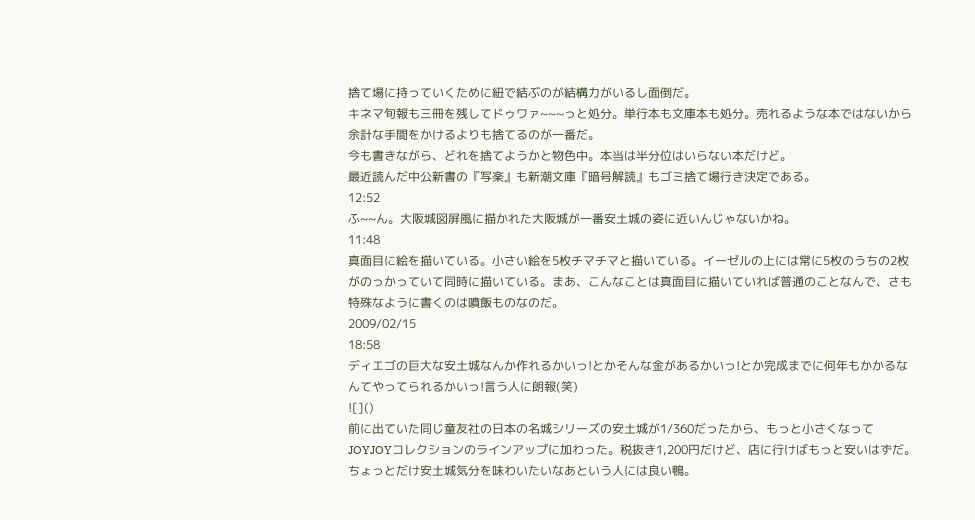捨て場に持っていくために紐で結ぶのが結構力がいるし面倒だ。
キネマ旬報も三冊を残してドゥワァ~~~っと処分。単行本も文庫本も処分。売れるような本ではないから余計な手間をかけるよりも捨てるのが一番だ。
今も書きながら、どれを捨てようかと物色中。本当は半分位はいらない本だけど。
最近読んだ中公新書の『写楽』も新潮文庫『暗号解読』もゴミ捨て場行き決定である。
12:52
ふ~~ん。大阪城図屏風に描かれた大阪城が一番安土城の姿に近いんじゃないかね。
11:48
真面目に絵を描いている。小さい絵を5枚チマチマと描いている。イーゼルの上には常に5枚のうちの2枚がのっかっていて同時に描いている。まあ、こんなことは真面目に描いていれば普通のことなんで、さも特殊なように書くのは噴飯ものなのだ。
2009/02/15
18:58
ディエゴの巨大な安土城なんか作れるかいっ!とかそんな金があるかいっ!とか完成までに何年もかかるなんてやってられるかいっ!言う人に朗報(笑)
![]()
前に出ていた同じ童友社の日本の名城シリーズの安土城が1/360だったから、もっと小さくなってJOYJOYコレクションのラインアップに加わった。税抜き1,200円だけど、店に行けばもっと安いはずだ。ちょっとだけ安土城気分を味わいたいなあという人には良い鴨。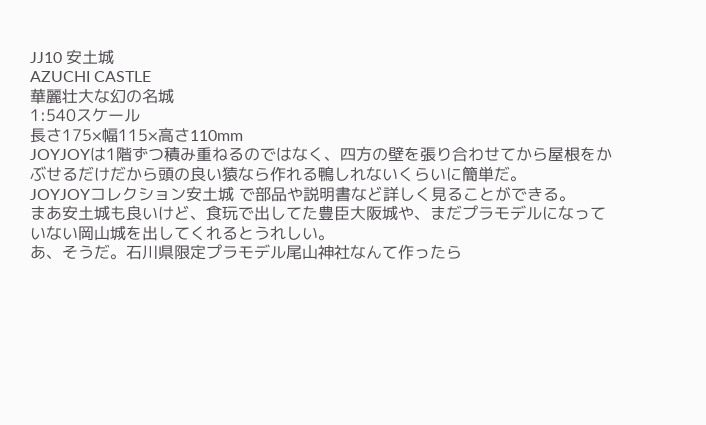JJ10 安土城
AZUCHI CASTLE
華麗壮大な幻の名城
1:540スケール
長さ175×幅115×高さ110mm
JOYJOYは1階ずつ積み重ねるのではなく、四方の壁を張り合わせてから屋根をかぶせるだけだから頭の良い猿なら作れる鴨しれないくらいに簡単だ。
JOYJOYコレクション安土城 で部品や説明書など詳しく見ることができる。
まあ安土城も良いけど、食玩で出してた豊臣大阪城や、まだプラモデルになっていない岡山城を出してくれるとうれしい。
あ、そうだ。石川県限定プラモデル尾山神社なんて作ったら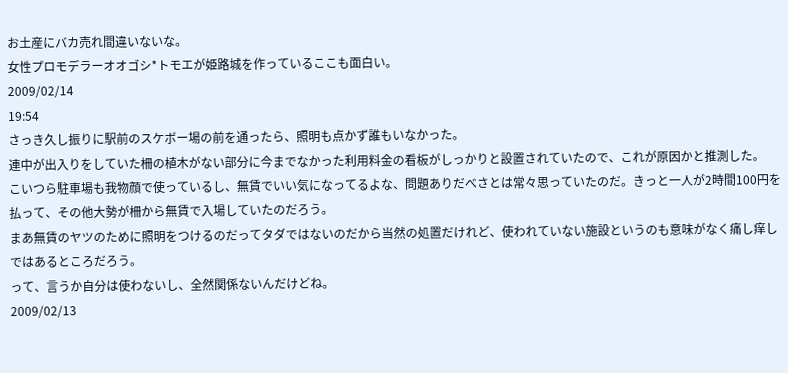お土産にバカ売れ間違いないな。
女性プロモデラーオオゴシ*トモエが姫路城を作っているここも面白い。
2009/02/14
19:54
さっき久し振りに駅前のスケボー場の前を通ったら、照明も点かず誰もいなかった。
連中が出入りをしていた柵の植木がない部分に今までなかった利用料金の看板がしっかりと設置されていたので、これが原因かと推測した。
こいつら駐車場も我物顔で使っているし、無賃でいい気になってるよな、問題ありだべさとは常々思っていたのだ。きっと一人が2時間100円を払って、その他大勢が柵から無賃で入場していたのだろう。
まあ無賃のヤツのために照明をつけるのだってタダではないのだから当然の処置だけれど、使われていない施設というのも意味がなく痛し痒しではあるところだろう。
って、言うか自分は使わないし、全然関係ないんだけどね。
2009/02/13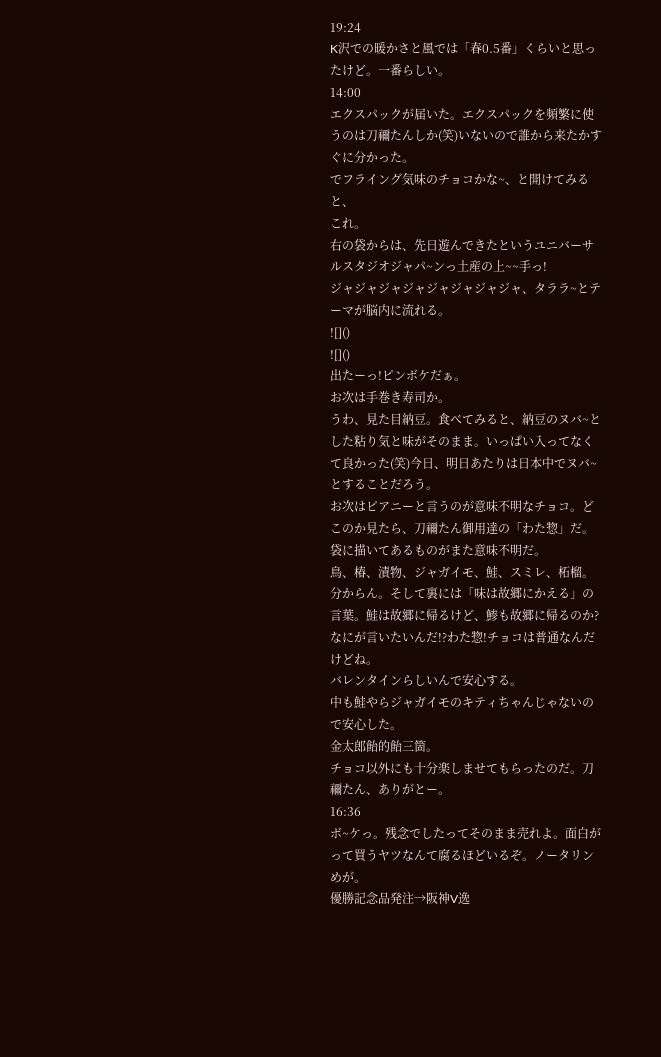19:24
K沢での暖かさと風では「春0.5番」くらいと思ったけど。一番らしい。
14:00
エクスパックが届いた。エクスパックを頻繁に使うのは刀禰たんしか(笑)いないので誰から来たかすぐに分かった。
でフライング気味のチョコかな~、と開けてみると、
これ。
右の袋からは、先日遊んできたというユニバーサルスタジオジャパ~ンっ土産の上~~手っ!
ジャジャジャジャジャジャジャジャ、タララ~とテーマが脳内に流れる。
![]()
![]()
出たーっ!ピンボケだぁ。
お次は手巻き寿司か。
うわ、見た目納豆。食べてみると、納豆のヌバ~とした粘り気と味がそのまま。いっぱい入ってなくて良かった(笑)今日、明日あたりは日本中でヌバ~とすることだろう。
お次はピアニーと言うのが意味不明なチョコ。どこのか見たら、刀禰たん御用達の「わた惣」だ。袋に描いてあるものがまた意味不明だ。
鳥、椿、漬物、ジャガイモ、鮭、スミレ、柘榴。
分からん。そして裏には「味は故郷にかえる」の言葉。鮭は故郷に帰るけど、鯵も故郷に帰るのか?なにが言いたいんだ!?わた惣!チョコは普通なんだけどね。
バレンタインらしいんで安心する。
中も鮭やらジャガイモのキティちゃんじゃないので安心した。
金太郎飴的飴三箇。
チョコ以外にも十分楽しませてもらったのだ。刀禰たん、ありがとー。
16:36
ボ~ケっ。残念でしたってそのまま売れよ。面白がって買うヤツなんて腐るほどいるぞ。ノータリンめが。
優勝記念品発注→阪神V逸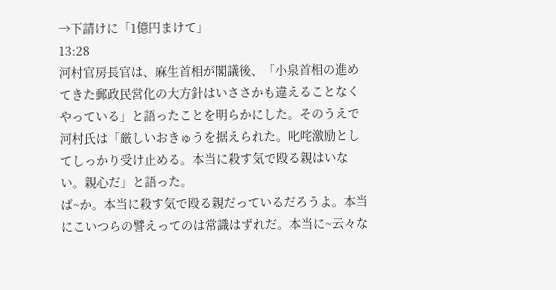→下請けに「1億円まけて」
13:28
河村官房長官は、麻生首相が閣議後、「小泉首相の進めてきた郵政民営化の大方針はいささかも違えることなくやっている」と語ったことを明らかにした。そのうえで河村氏は「厳しいおきゅうを据えられた。叱咤激励としてしっかり受け止める。本当に殺す気で殴る親はいない。親心だ」と語った。
ば~か。本当に殺す気で殴る親だっているだろうよ。本当にこいつらの譬えってのは常識はずれだ。本当に~云々な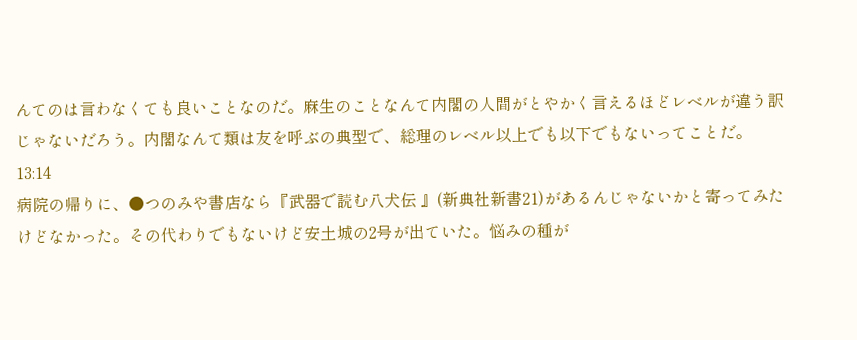んてのは言わなくても良いことなのだ。麻生のことなんて内閣の人間がとやかく言えるほどレベルが違う訳じゃないだろう。内閣なんて類は友を呼ぶの典型で、総理のレベル以上でも以下でもないってことだ。
13:14
病院の帰りに、●つのみや書店なら『武器で読む八犬伝 』(新典社新書21)があるんじゃないかと寄ってみたけどなかった。その代わりでもないけど安土城の2号が出ていた。悩みの種が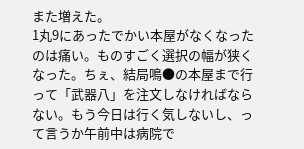また増えた。
1丸9にあったでかい本屋がなくなったのは痛い。ものすごく選択の幅が狭くなった。ちぇ、結局鳴●の本屋まで行って「武器八」を注文しなければならない。もう今日は行く気しないし、って言うか午前中は病院で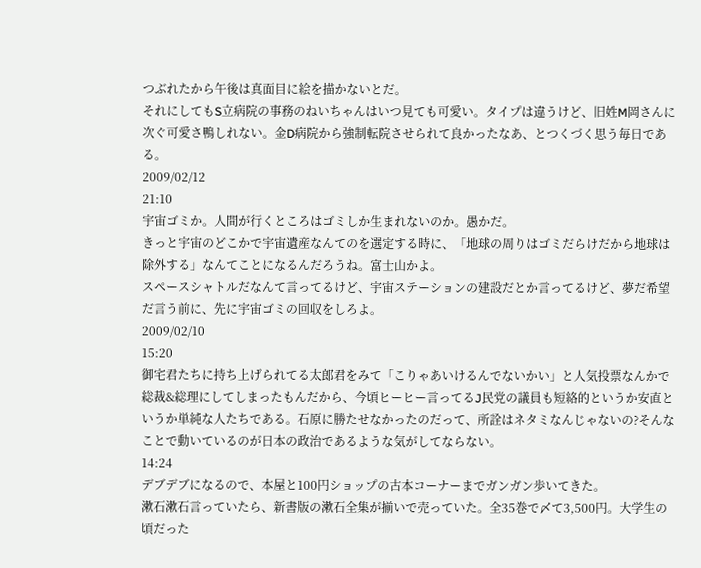つぶれたから午後は真面目に絵を描かないとだ。
それにしてもS立病院の事務のねいちゃんはいつ見ても可愛い。タイプは違うけど、旧姓M岡さんに次ぐ可愛さ鴨しれない。金D病院から強制転院させられて良かったなあ、とつくづく思う毎日である。
2009/02/12
21:10
宇宙ゴミか。人間が行くところはゴミしか生まれないのか。愚かだ。
きっと宇宙のどこかで宇宙遺産なんてのを選定する時に、「地球の周りはゴミだらけだから地球は除外する」なんてことになるんだろうね。富士山かよ。
スペースシャトルだなんて言ってるけど、宇宙ステーションの建設だとか言ってるけど、夢だ希望だ言う前に、先に宇宙ゴミの回収をしろよ。
2009/02/10
15:20
御宅君たちに持ち上げられてる太郎君をみて「こりゃあいけるんでないかい」と人気投票なんかで総裁&総理にしてしまったもんだから、今頃ヒーヒー言ってるJ民党の議員も短絡的というか安直というか単純な人たちである。石原に勝たせなかったのだって、所詮はネタミなんじゃないの?そんなことで動いているのが日本の政治であるような気がしてならない。
14:24
デブデブになるので、本屋と100円ショップの古本コーナーまでガンガン歩いてきた。
漱石漱石言っていたら、新書版の漱石全集が揃いで売っていた。全35巻で〆て3,500円。大学生の頃だった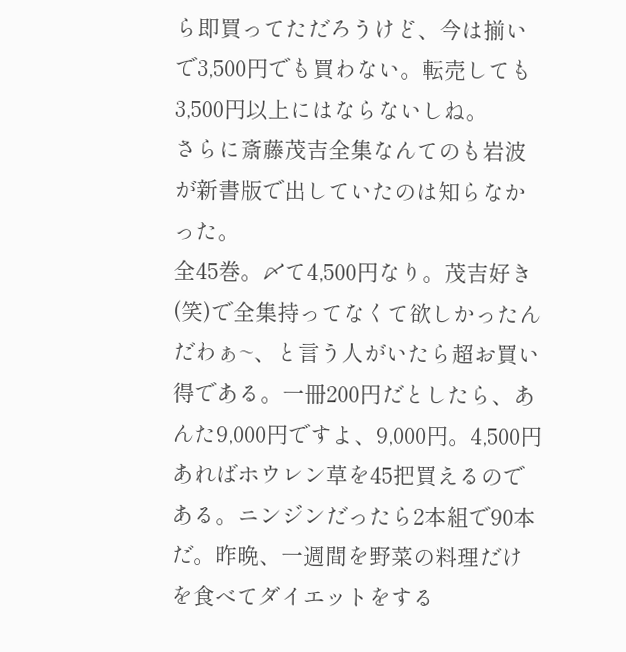ら即買ってただろうけど、今は揃いで3,500円でも買わない。転売しても3,500円以上にはならないしね。
さらに斎藤茂吉全集なんてのも岩波が新書版で出していたのは知らなかった。
全45巻。〆て4,500円なり。茂吉好き(笑)で全集持ってなくて欲しかったんだわぁ~、と言う人がいたら超お買い得である。一冊200円だとしたら、あんた9,000円ですよ、9,000円。4,500円あればホウレン草を45把買えるのである。ニンジンだったら2本組で90本だ。昨晩、一週間を野菜の料理だけを食べてダイエットをする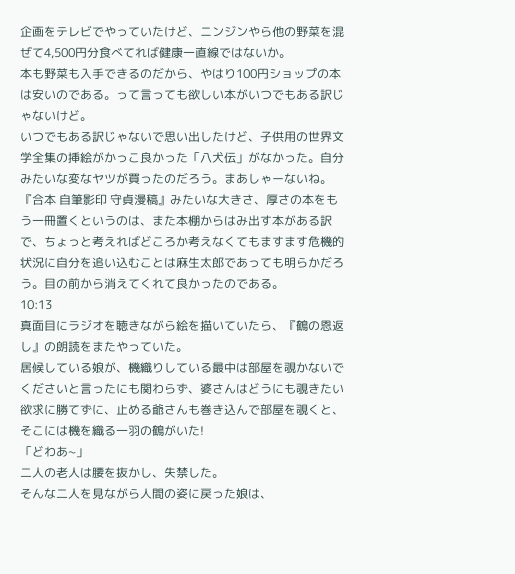企画をテレビでやっていたけど、ニンジンやら他の野菜を混ぜて4,500円分食べてれば健康一直線ではないか。
本も野菜も入手できるのだから、やはり100円ショップの本は安いのである。って言っても欲しい本がいつでもある訳じゃないけど。
いつでもある訳じゃないで思い出したけど、子供用の世界文学全集の挿絵がかっこ良かった「八犬伝」がなかった。自分みたいな変なヤツが買ったのだろう。まあしゃーないね。
『合本 自筆影印 守貞漫稿』みたいな大きさ、厚さの本をもう一冊置くというのは、また本棚からはみ出す本がある訳で、ちょっと考えればどころか考えなくてもますます危機的状況に自分を追い込むことは麻生太郎であっても明らかだろう。目の前から消えてくれて良かったのである。
10:13
真面目にラジオを聴きながら絵を描いていたら、『鶴の恩返し』の朗読をまたやっていた。
居候している娘が、機織りしている最中は部屋を覗かないでくださいと言ったにも関わらず、婆さんはどうにも覗きたい欲求に勝てずに、止める爺さんも巻き込んで部屋を覗くと、そこには機を織る一羽の鶴がいた!
「どわあ~」
二人の老人は腰を抜かし、失禁した。
そんな二人を見ながら人間の姿に戻った娘は、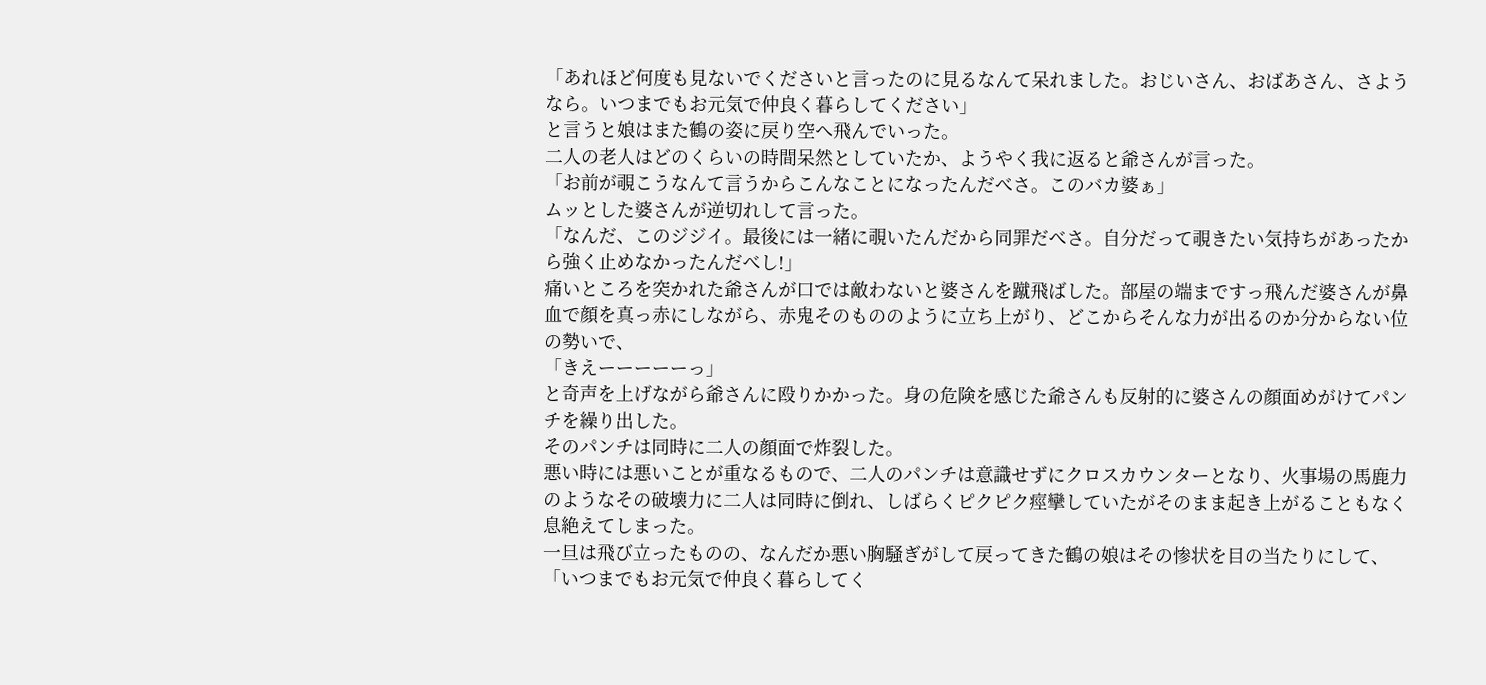「あれほど何度も見ないでくださいと言ったのに見るなんて呆れました。おじいさん、おばあさん、さようなら。いつまでもお元気で仲良く暮らしてください」
と言うと娘はまた鶴の姿に戻り空へ飛んでいった。
二人の老人はどのくらいの時間呆然としていたか、ようやく我に返ると爺さんが言った。
「お前が覗こうなんて言うからこんなことになったんだべさ。このバカ婆ぁ」
ムッとした婆さんが逆切れして言った。
「なんだ、このジジイ。最後には一緒に覗いたんだから同罪だべさ。自分だって覗きたい気持ちがあったから強く止めなかったんだべし!」
痛いところを突かれた爺さんが口では敵わないと婆さんを蹴飛ばした。部屋の端まですっ飛んだ婆さんが鼻血で顔を真っ赤にしながら、赤鬼そのもののように立ち上がり、どこからそんな力が出るのか分からない位の勢いで、
「きえーーーーーっ」
と奇声を上げながら爺さんに殴りかかった。身の危険を感じた爺さんも反射的に婆さんの顔面めがけてパンチを繰り出した。
そのパンチは同時に二人の顔面で炸裂した。
悪い時には悪いことが重なるもので、二人のパンチは意識せずにクロスカウンターとなり、火事場の馬鹿力のようなその破壊力に二人は同時に倒れ、しばらくピクピク痙攣していたがそのまま起き上がることもなく息絶えてしまった。
一旦は飛び立ったものの、なんだか悪い胸騒ぎがして戻ってきた鶴の娘はその惨状を目の当たりにして、
「いつまでもお元気で仲良く暮らしてく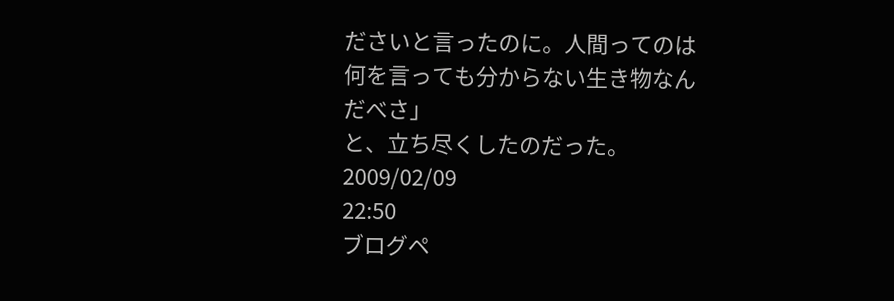ださいと言ったのに。人間ってのは何を言っても分からない生き物なんだべさ」
と、立ち尽くしたのだった。
2009/02/09
22:50
ブログペ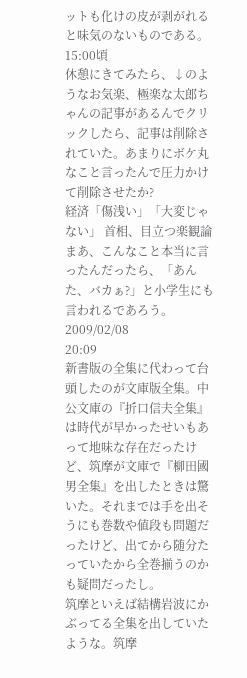ットも化けの皮が剥がれると味気のないものである。
15:00頃
休憩にきてみたら、↓のようなお気楽、極楽な太郎ちゃんの記事があるんでクリックしたら、記事は削除されていた。あまりにボケ丸なこと言ったんで圧力かけて削除させたか?
経済「傷浅い」「大変じゃない」 首相、目立つ楽観論
まあ、こんなこと本当に言ったんだったら、「あんた、バカぁ?」と小学生にも言われるであろう。
2009/02/08
20:09
新書版の全集に代わって台頭したのが文庫版全集。中公文庫の『折口信夫全集』は時代が早かったせいもあって地味な存在だったけど、筑摩が文庫で『柳田國男全集』を出したときは驚いた。それまでは手を出そうにも巻数や値段も問題だったけど、出てから随分たっていたから全巻揃うのかも疑問だったし。
筑摩といえば結構岩波にかぶってる全集を出していたような。筑摩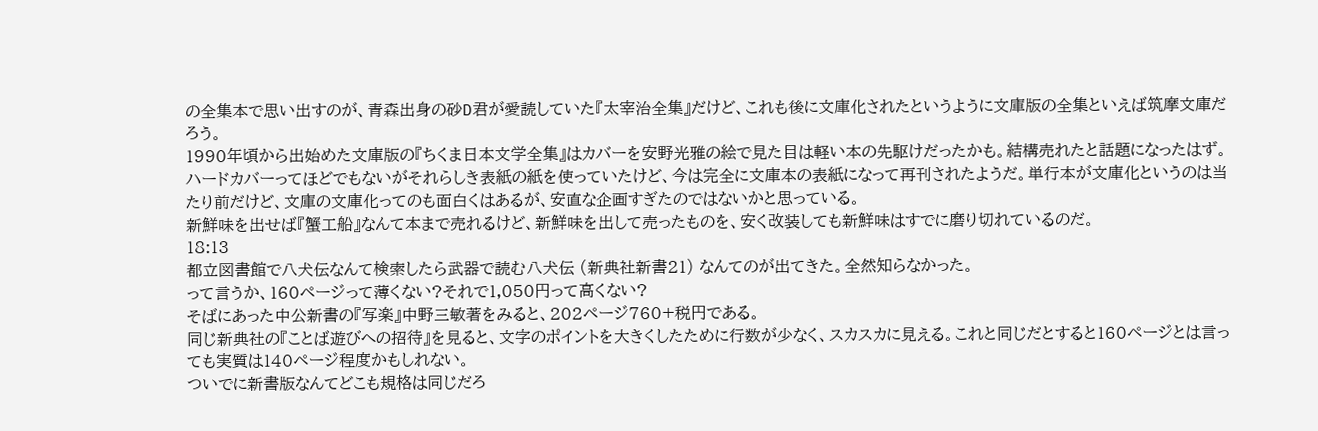の全集本で思い出すのが、青森出身の砂D君が愛読していた『太宰治全集』だけど、これも後に文庫化されたというように文庫版の全集といえば筑摩文庫だろう。
1990年頃から出始めた文庫版の『ちくま日本文学全集』はカバーを安野光雅の絵で見た目は軽い本の先駆けだったかも。結構売れたと話題になったはず。ハードカバーってほどでもないがそれらしき表紙の紙を使っていたけど、今は完全に文庫本の表紙になって再刊されたようだ。単行本が文庫化というのは当たり前だけど、文庫の文庫化ってのも面白くはあるが、安直な企画すぎたのではないかと思っている。
新鮮味を出せば『蟹工船』なんて本まで売れるけど、新鮮味を出して売ったものを、安く改装しても新鮮味はすでに磨り切れているのだ。
18:13
都立図書館で八犬伝なんて検索したら武器で読む八犬伝 (新典社新書21) なんてのが出てきた。全然知らなかった。
って言うか、160ページって薄くない?それで1,050円って高くない?
そばにあった中公新書の『写楽』中野三敏著をみると、202ページ760+税円である。
同じ新典社の『ことば遊びへの招待』を見ると、文字のポイントを大きくしたために行数が少なく、スカスカに見える。これと同じだとすると160ページとは言っても実質は140ページ程度かもしれない。
ついでに新書版なんてどこも規格は同じだろ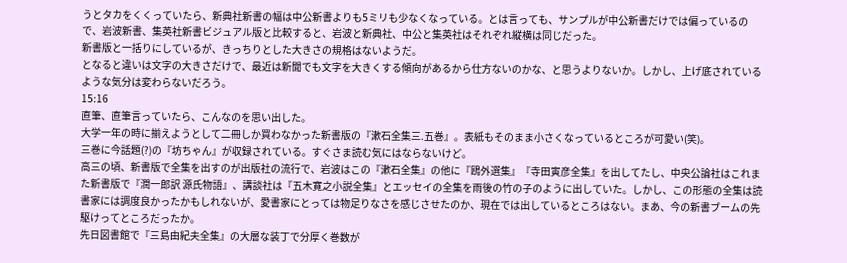うとタカをくくっていたら、新典社新書の幅は中公新書よりも5ミリも少なくなっている。とは言っても、サンプルが中公新書だけでは偏っているので、岩波新書、集英社新書ビジュアル版と比較すると、岩波と新典社、中公と集英社はそれぞれ縦横は同じだった。
新書版と一括りにしているが、きっちりとした大きさの規格はないようだ。
となると違いは文字の大きさだけで、最近は新聞でも文字を大きくする傾向があるから仕方ないのかな、と思うよりないか。しかし、上げ底されているような気分は変わらないだろう。
15:16
直筆、直筆言っていたら、こんなのを思い出した。
大学一年の時に揃えようとして二冊しか買わなかった新書版の『漱石全集三.五巻』。表紙もそのまま小さくなっているところが可愛い(笑)。
三巻に今話題(?)の『坊ちゃん』が収録されている。すぐさま読む気にはならないけど。
高三の頃、新書版で全集を出すのが出版社の流行で、岩波はこの『漱石全集』の他に『鴎外選集』『寺田寅彦全集』を出してたし、中央公論社はこれまた新書版で『潤一郎訳 源氏物語』、講談社は『五木寛之小説全集』とエッセイの全集を雨後の竹の子のように出していた。しかし、この形態の全集は読書家には調度良かったかもしれないが、愛書家にとっては物足りなさを感じさせたのか、現在では出しているところはない。まあ、今の新書ブームの先駆けってところだったか。
先日図書館で『三島由紀夫全集』の大層な装丁で分厚く巻数が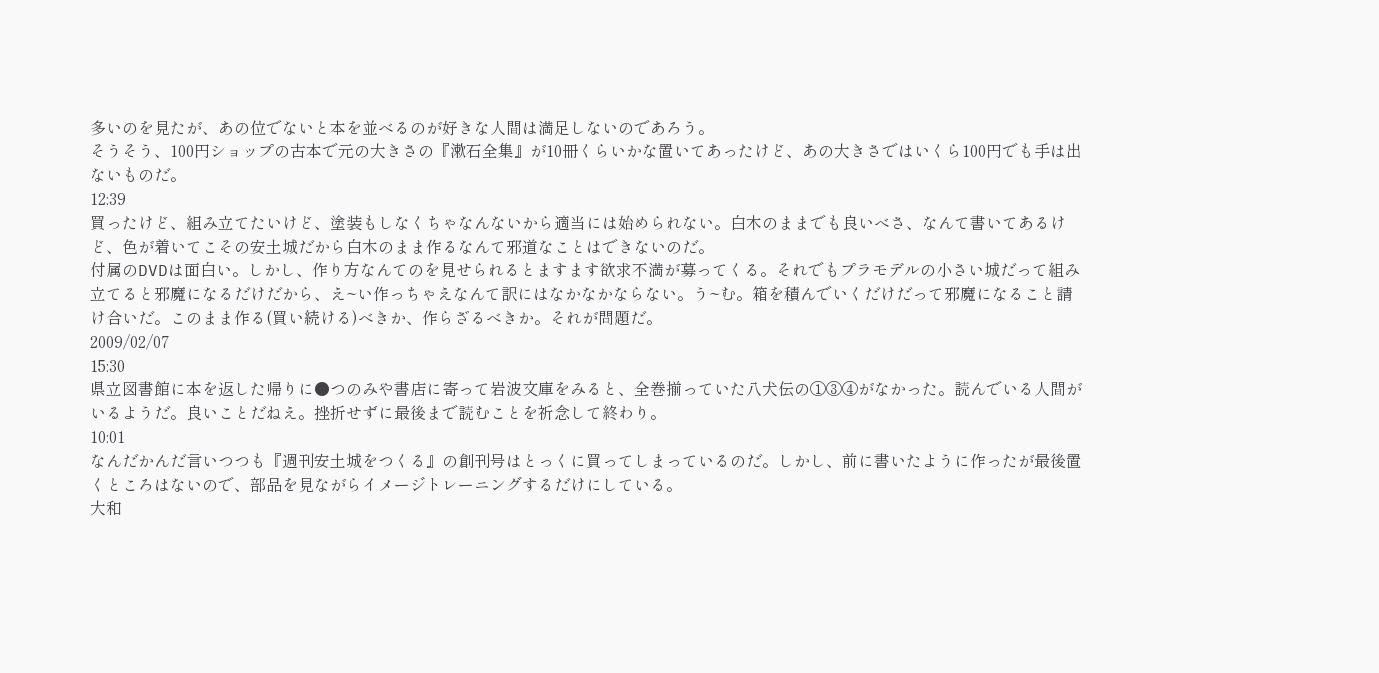多いのを見たが、あの位でないと本を並べるのが好きな人間は満足しないのであろう。
そうそう、100円ショップの古本で元の大きさの『漱石全集』が10冊くらいかな置いてあったけど、あの大きさではいくら100円でも手は出ないものだ。
12:39
買ったけど、組み立てたいけど、塗装もしなくちゃなんないから適当には始められない。白木のままでも良いべさ、なんて書いてあるけど、色が着いてこその安土城だから白木のまま作るなんて邪道なことはできないのだ。
付属のDVDは面白い。しかし、作り方なんてのを見せられるとますます欲求不満が募ってくる。それでもプラモデルの小さい城だって組み立てると邪魔になるだけだから、え~い作っちゃえなんて訳にはなかなかならない。う~む。箱を積んでいくだけだって邪魔になること請け合いだ。このまま作る(買い続ける)べきか、作らざるべきか。それが問題だ。
2009/02/07
15:30
県立図書館に本を返した帰りに●つのみや書店に寄って岩波文庫をみると、全巻揃っていた八犬伝の①③④がなかった。読んでいる人間がいるようだ。良いことだねえ。挫折せずに最後まで読むことを祈念して終わり。
10:01
なんだかんだ言いつつも『週刊安土城をつくる』の創刊号はとっくに買ってしまっているのだ。しかし、前に書いたように作ったが最後置くところはないので、部品を見ながらイメージトレーニングするだけにしている。
大和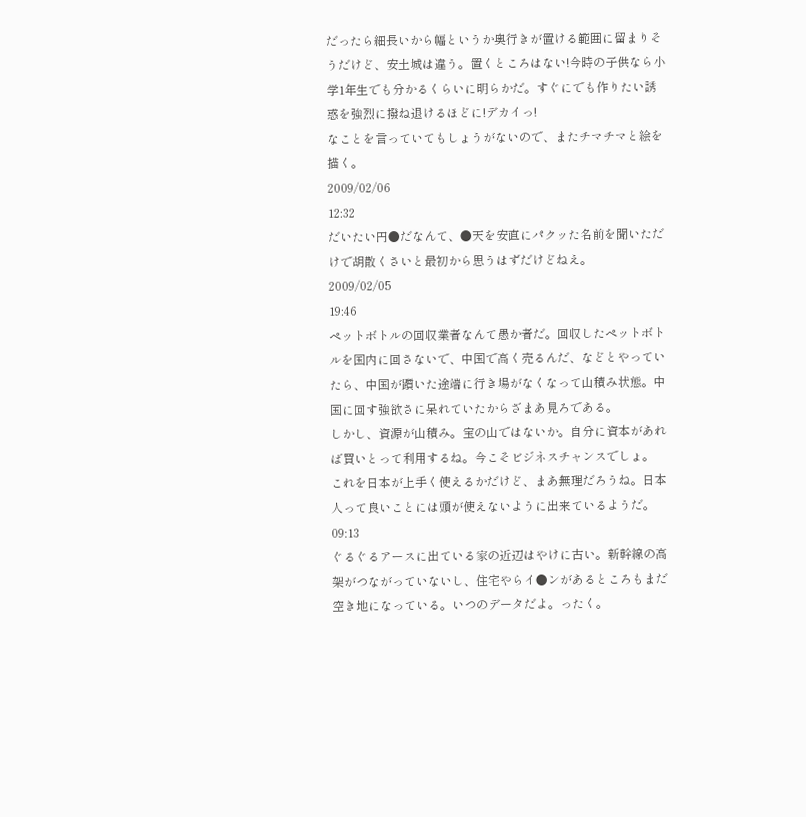だったら細長いから幅というか奥行きが置ける範囲に留まりそうだけど、安土城は違う。置くところはない!今時の子供なら小学1年生でも分かるくらいに明らかだ。すぐにでも作りたい誘惑を強烈に撥ね退けるほどに!デカイっ!
なことを言っていてもしょうがないので、またチマチマと絵を描く。
2009/02/06
12:32
だいたい円●だなんて、●天を安直にパクッた名前を聞いただけで胡散くさいと最初から思うはずだけどねえ。
2009/02/05
19:46
ペットボトルの回収業者なんて愚か者だ。回収したペットボトルを国内に回さないで、中国で高く売るんだ、などとやっていたら、中国が躓いた途端に行き場がなくなって山積み状態。中国に回す強欲さに呆れていたからざまあ見ろである。
しかし、資源が山積み。宝の山ではないか。自分に資本があれば買いとって利用するね。今こそビジネスチャンスでしょ。
これを日本が上手く使えるかだけど、まあ無理だろうね。日本人って良いことには頭が使えないように出来ているようだ。
09:13
ぐるぐるアースに出ている家の近辺はやけに古い。新幹線の高架がつながっていないし、住宅やらイ●ンがあるところもまだ空き地になっている。いつのデータだよ。ったく。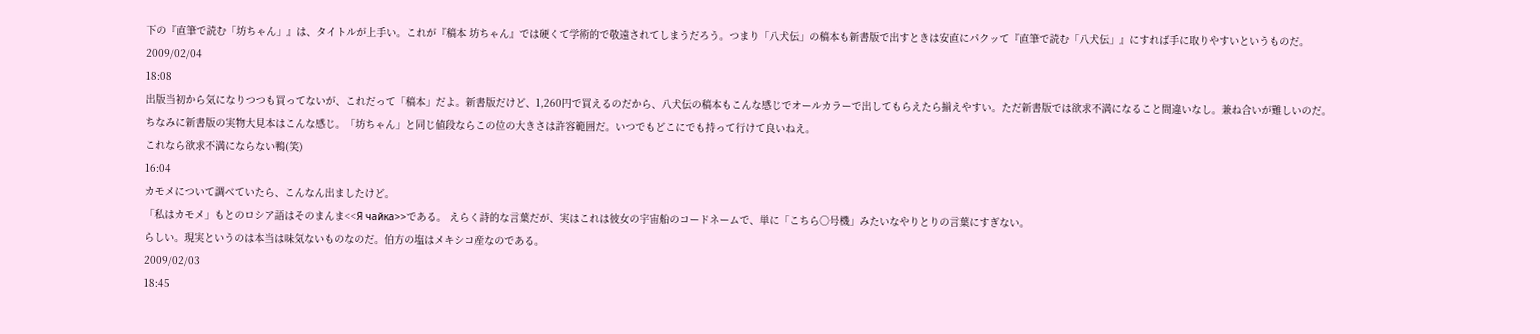下の『直筆で読む「坊ちゃん」』は、タイトルが上手い。これが『稿本 坊ちゃん』では硬くて学術的で敬遠されてしまうだろう。つまり「八犬伝」の稿本も新書版で出すときは安直にパクッて『直筆で読む「八犬伝」』にすれば手に取りやすいというものだ。
2009/02/04
18:08
出版当初から気になりつつも買ってないが、これだって「稿本」だよ。新書版だけど、1,260円で買えるのだから、八犬伝の稿本もこんな感じでオールカラーで出してもらえたら揃えやすい。ただ新書版では欲求不満になること間違いなし。兼ね合いが難しいのだ。
ちなみに新書版の実物大見本はこんな感じ。「坊ちゃん」と同じ値段ならこの位の大きさは許容範囲だ。いつでもどこにでも持って行けて良いねえ。
これなら欲求不満にならない鴨(笑)
16:04
カモメについて調べていたら、こんなん出ましたけど。
「私はカモメ」もとのロシア語はそのまんま<<Я чайка>>である。 えらく詩的な言葉だが、実はこれは彼女の宇宙船のコードネームで、単に「こちら○号機」みたいなやりとりの言葉にすぎない。
らしい。現実というのは本当は味気ないものなのだ。伯方の塩はメキシコ産なのである。
2009/02/03
18:45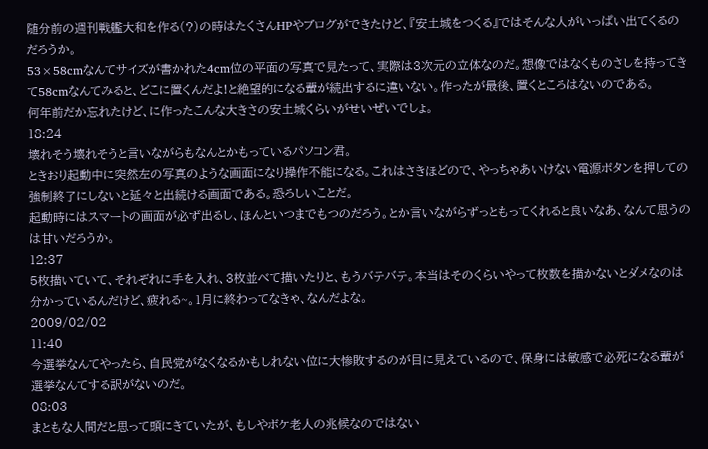随分前の週刊戦艦大和を作る(?)の時はたくさんHPやブログができたけど、『安土城をつくる』ではそんな人がいっぱい出てくるのだろうか。
53×58cmなんてサイズが書かれた4cm位の平面の写真で見たって、実際は3次元の立体なのだ。想像ではなくものさしを持ってきて58cmなんてみると、どこに置くんだよ!と絶望的になる輩が続出するに違いない。作ったが最後、置くところはないのである。
何年前だか忘れたけど、に作ったこんな大きさの安土城くらいがせいぜいでしょ。
18:24
壊れそう壊れそうと言いながらもなんとかもっているパソコン君。
ときおり起動中に突然左の写真のような画面になり操作不能になる。これはさきほどので、やっちゃあいけない電源ボタンを押しての強制終了にしないと延々と出続ける画面である。恐ろしいことだ。
起動時にはスマートの画面が必ず出るし、ほんといつまでもつのだろう。とか言いながらずっともってくれると良いなあ、なんて思うのは甘いだろうか。
12:37
5枚描いていて、それぞれに手を入れ、3枚並べて描いたりと、もうバテバテ。本当はそのくらいやって枚数を描かないとダメなのは分かっているんだけど、疲れる~。1月に終わってなきゃ、なんだよな。
2009/02/02
11:40
今選挙なんてやったら、自民党がなくなるかもしれない位に大惨敗するのが目に見えているので、保身には敏感で必死になる輩が選挙なんてする訳がないのだ。
08:03
まともな人間だと思って頭にきていたが、もしやボケ老人の兆候なのではない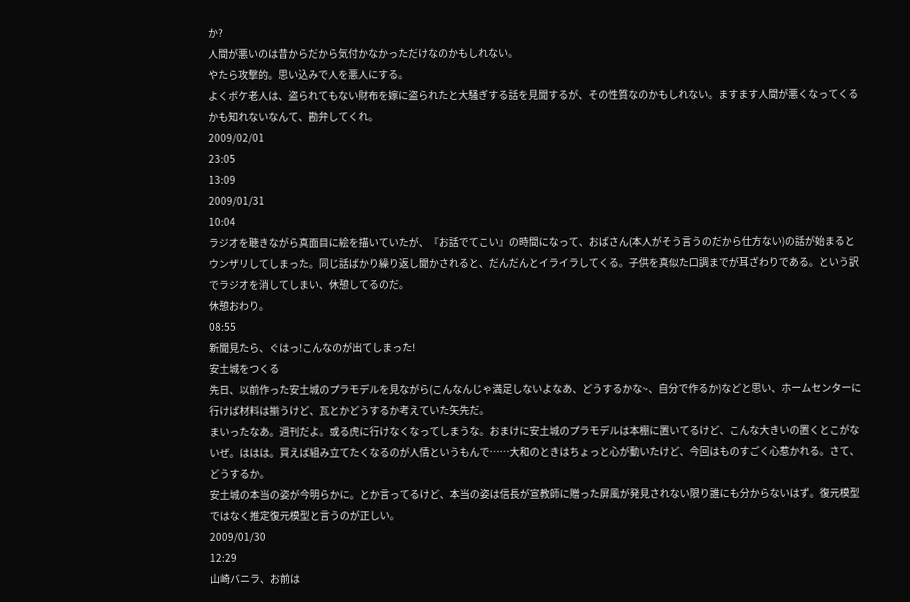か?
人間が悪いのは昔からだから気付かなかっただけなのかもしれない。
やたら攻撃的。思い込みで人を悪人にする。
よくボケ老人は、盗られてもない財布を嫁に盗られたと大騒ぎする話を見聞するが、その性質なのかもしれない。ますます人間が悪くなってくるかも知れないなんて、勘弁してくれ。
2009/02/01
23:05
13:09
2009/01/31
10:04
ラジオを聴きながら真面目に絵を描いていたが、『お話でてこい』の時間になって、おばさん(本人がそう言うのだから仕方ない)の話が始まるとウンザリしてしまった。同じ話ばかり繰り返し聞かされると、だんだんとイライラしてくる。子供を真似た口調までが耳ざわりである。という訳でラジオを消してしまい、休憩してるのだ。
休憩おわり。
08:55
新聞見たら、ぐはっ!こんなのが出てしまった!
安土城をつくる
先日、以前作った安土城のプラモデルを見ながら(こんなんじゃ満足しないよなあ、どうするかな~、自分で作るか)などと思い、ホームセンターに行けば材料は揃うけど、瓦とかどうするか考えていた矢先だ。
まいったなあ。週刊だよ。或る虎に行けなくなってしまうな。おまけに安土城のプラモデルは本棚に置いてるけど、こんな大きいの置くとこがないぜ。ははは。買えば組み立てたくなるのが人情というもんで……大和のときはちょっと心が動いたけど、今回はものすごく心惹かれる。さて、どうするか。
安土城の本当の姿が今明らかに。とか言ってるけど、本当の姿は信長が宣教師に贈った屏風が発見されない限り誰にも分からないはず。復元模型ではなく推定復元模型と言うのが正しい。
2009/01/30
12:29
山崎バニラ、お前は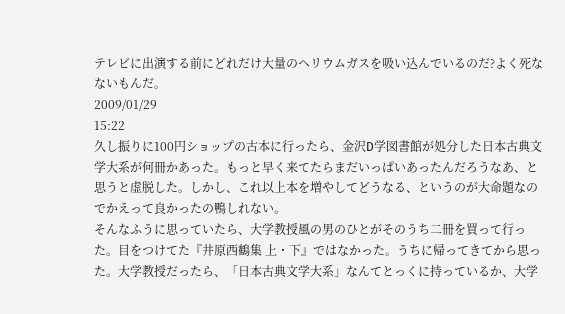テレビに出演する前にどれだけ大量のヘリウムガスを吸い込んでいるのだ?よく死なないもんだ。
2009/01/29
15:22
久し振りに100円ショップの古本に行ったら、金沢D学図書館が処分した日本古典文学大系が何冊かあった。もっと早く来てたらまだいっぱいあったんだろうなあ、と思うと虚脱した。しかし、これ以上本を増やしてどうなる、というのが大命題なのでかえって良かったの鴨しれない。
そんなふうに思っていたら、大学教授風の男のひとがそのうち二冊を買って行った。目をつけてた『井原西鶴集 上・下』ではなかった。うちに帰ってきてから思った。大学教授だったら、「日本古典文学大系」なんてとっくに持っているか、大学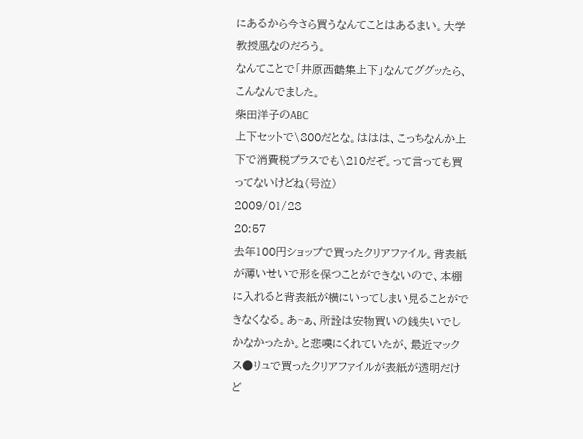にあるから今さら買うなんてことはあるまい。大学教授風なのだろう。
なんてことで「井原西鶴集上下」なんてググッたら、こんなんでました。
柴田洋子のABC
上下セットで\800だとな。ははは、こっちなんか上下で消費税プラスでも\210だぞ。って言っても買ってないけどね(号泣)
2009/01/28
20:57
去年100円ショップで買ったクリアファイル。背表紙が薄いせいで形を保つことができないので、本棚に入れると背表紙が横にいってしまい見ることができなくなる。あ~ぁ、所詮は安物買いの銭失いでしかなかったか。と悲嘆にくれていたが、最近マックス●リュで買ったクリアファイルが表紙が透明だけど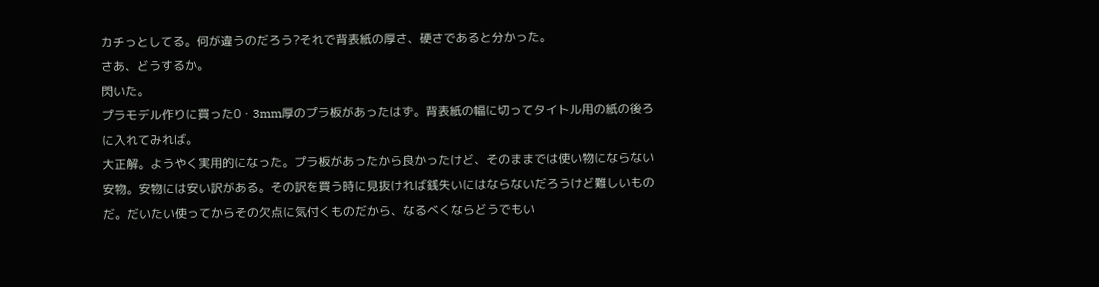カチっとしてる。何が違うのだろう?それで背表紙の厚さ、硬さであると分かった。
さあ、どうするか。
閃いた。
プラモデル作りに買った0・3mm厚のプラ板があったはず。背表紙の幅に切ってタイトル用の紙の後ろに入れてみれば。
大正解。ようやく実用的になった。プラ板があったから良かったけど、そのままでは使い物にならない安物。安物には安い訳がある。その訳を買う時に見抜ければ銭失いにはならないだろうけど難しいものだ。だいたい使ってからその欠点に気付くものだから、なるべくならどうでもい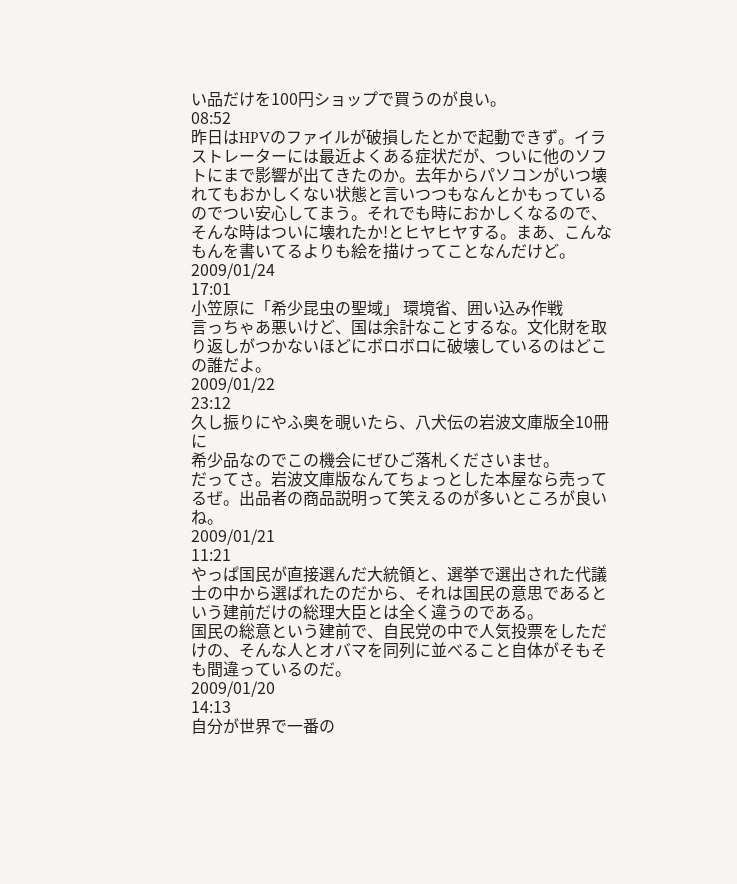い品だけを100円ショップで買うのが良い。
08:52
昨日はHPVのファイルが破損したとかで起動できず。イラストレーターには最近よくある症状だが、ついに他のソフトにまで影響が出てきたのか。去年からパソコンがいつ壊れてもおかしくない状態と言いつつもなんとかもっているのでつい安心してまう。それでも時におかしくなるので、そんな時はついに壊れたか!とヒヤヒヤする。まあ、こんなもんを書いてるよりも絵を描けってことなんだけど。
2009/01/24
17:01
小笠原に「希少昆虫の聖域」 環境省、囲い込み作戦
言っちゃあ悪いけど、国は余計なことするな。文化財を取り返しがつかないほどにボロボロに破壊しているのはどこの誰だよ。
2009/01/22
23:12
久し振りにやふ奥を覗いたら、八犬伝の岩波文庫版全10冊に
希少品なのでこの機会にぜひご落札くださいませ。
だってさ。岩波文庫版なんてちょっとした本屋なら売ってるぜ。出品者の商品説明って笑えるのが多いところが良いね。
2009/01/21
11:21
やっぱ国民が直接選んだ大統領と、選挙で選出された代議士の中から選ばれたのだから、それは国民の意思であるという建前だけの総理大臣とは全く違うのである。
国民の総意という建前で、自民党の中で人気投票をしただけの、そんな人とオバマを同列に並べること自体がそもそも間違っているのだ。
2009/01/20
14:13
自分が世界で一番の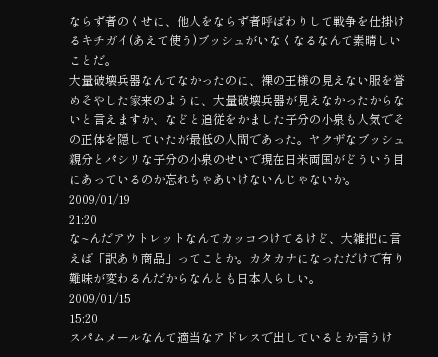ならず者のくせに、他人をならず者呼ばわりして戦争を仕掛けるキチガイ(あえて使う)ブッシュがいなくなるなんて素晴しいことだ。
大量破壊兵器なんてなかったのに、裸の王様の見えない服を誉めそやした家来のように、大量破壊兵器が見えなかったからないと言えますか、などと追従をかました子分の小泉も人気でその正体を隠していたが最低の人間であった。ヤクザなブッシュ親分とパシリな子分の小泉のせいで現在日米両国がどういう目にあっているのか忘れちゃあいけないんじゃないか。
2009/01/19
21:20
な~んだアウトレットなんてカッコつけてるけど、大雑把に言えば「訳あり商品」ってことか。カタカナになっただけで有り難味が変わるんだからなんとも日本人らしい。
2009/01/15
15:20
スパムメールなんて適当なアドレスで出しているとか言うけ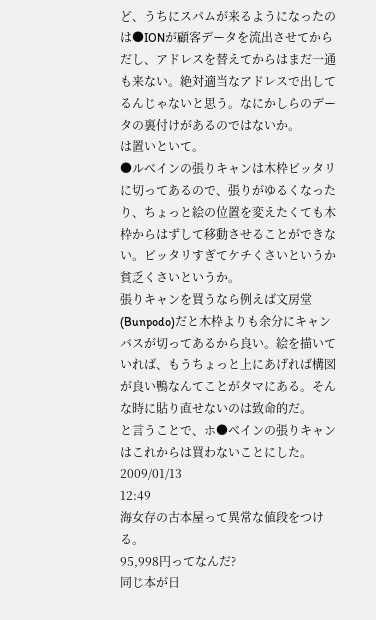ど、うちにスパムが来るようになったのは●IONが顧客データを流出させてからだし、アドレスを替えてからはまだ一通も来ない。絶対適当なアドレスで出してるんじゃないと思う。なにかしらのデータの裏付けがあるのではないか。
は置いといて。
●ルべインの張りキャンは木枠ピッタリに切ってあるので、張りがゆるくなったり、ちょっと絵の位置を変えたくても木枠からはずして移動させることができない。ピッタリすぎてケチくさいというか貧乏くさいというか。
張りキャンを買うなら例えば文房堂(Bunpodo)だと木枠よりも余分にキャンバスが切ってあるから良い。絵を描いていれば、もうちょっと上にあげれば構図が良い鴨なんてことがタマにある。そんな時に貼り直せないのは致命的だ。
と言うことで、ホ●べインの張りキャンはこれからは買わないことにした。
2009/01/13
12:49
海女存の古本屋って異常な値段をつける。
95,998円ってなんだ?
同じ本が日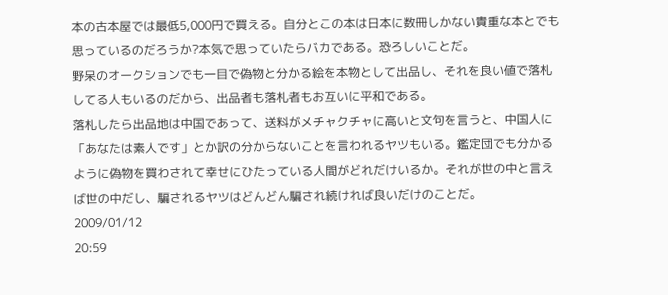本の古本屋では最低5,000円で買える。自分とこの本は日本に数冊しかない貴重な本とでも思っているのだろうか?本気で思っていたらバカである。恐ろしいことだ。
野呆のオークションでも一目で偽物と分かる絵を本物として出品し、それを良い値で落札してる人もいるのだから、出品者も落札者もお互いに平和である。
落札したら出品地は中国であって、送料がメチャクチャに高いと文句を言うと、中国人に「あなたは素人です」とか訳の分からないことを言われるヤツもいる。鑑定団でも分かるように偽物を買わされて幸せにひたっている人間がどれだけいるか。それが世の中と言えば世の中だし、騙されるヤツはどんどん騙され続ければ良いだけのことだ。
2009/01/12
20:59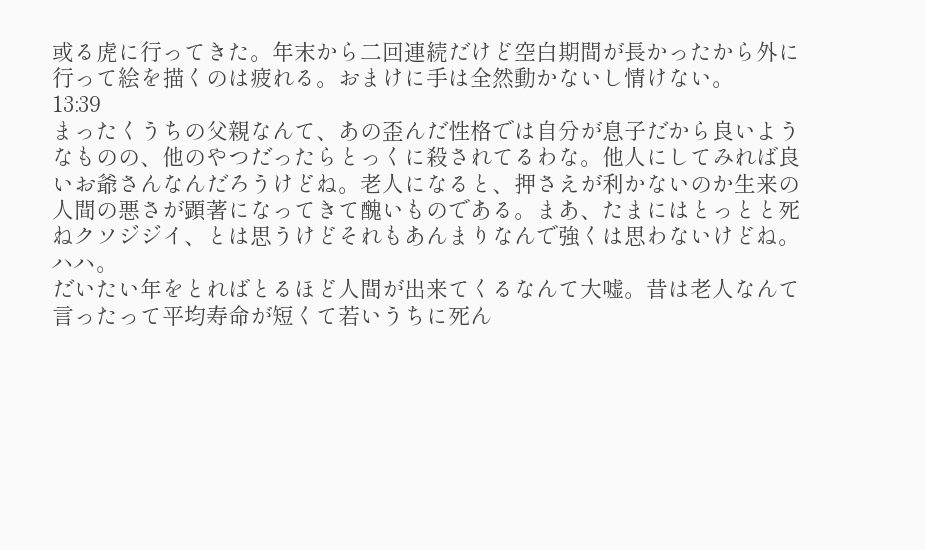或る虎に行ってきた。年末から二回連続だけど空白期間が長かったから外に行って絵を描くのは疲れる。おまけに手は全然動かないし情けない。
13:39
まったくうちの父親なんて、あの歪んだ性格では自分が息子だから良いようなものの、他のやつだったらとっくに殺されてるわな。他人にしてみれば良いお爺さんなんだろうけどね。老人になると、押さえが利かないのか生来の人間の悪さが顕著になってきて醜いものである。まあ、たまにはとっとと死ねクソジジイ、とは思うけどそれもあんまりなんで強くは思わないけどね。ハハ。
だいたい年をとればとるほど人間が出来てくるなんて大嘘。昔は老人なんて言ったって平均寿命が短くて若いうちに死ん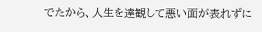でたから、人生を達観して悪い面が表れずに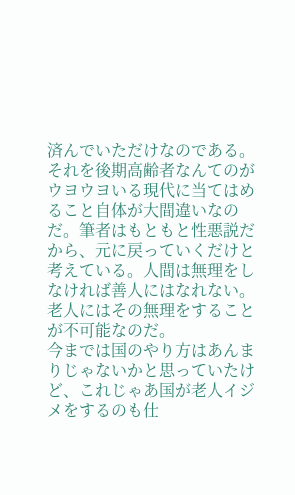済んでいただけなのである。それを後期高齢者なんてのがウヨウヨいる現代に当てはめること自体が大間違いなのだ。筆者はもともと性悪説だから、元に戻っていくだけと考えている。人間は無理をしなければ善人にはなれない。老人にはその無理をすることが不可能なのだ。
今までは国のやり方はあんまりじゃないかと思っていたけど、これじゃあ国が老人イジメをするのも仕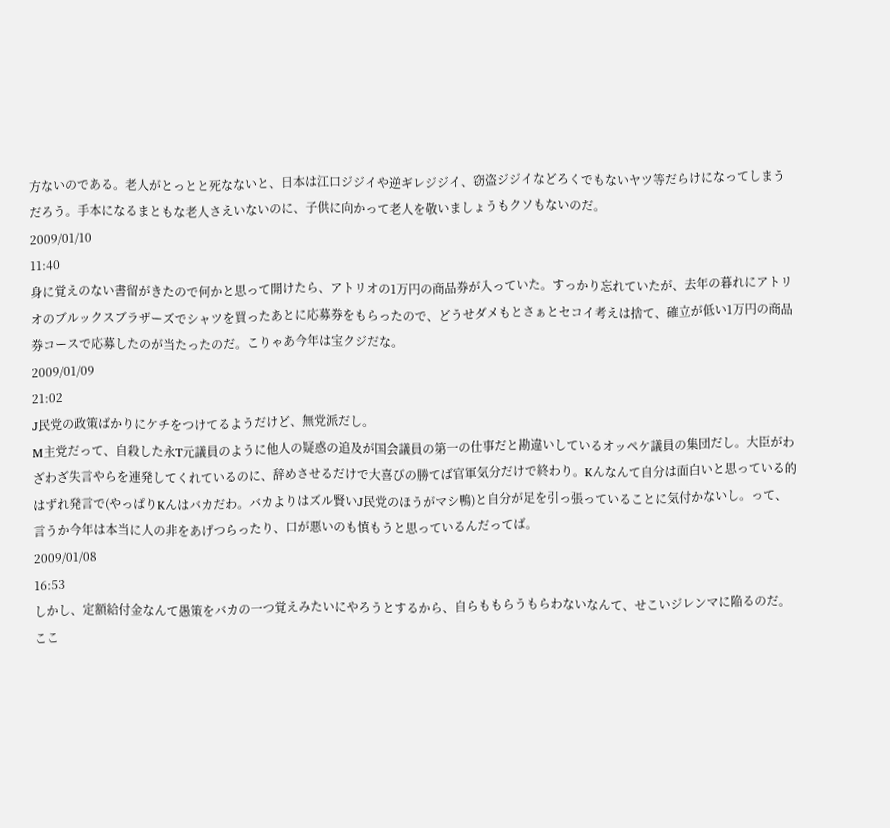方ないのである。老人がとっとと死なないと、日本は江口ジジイや逆ギレジジイ、窃盗ジジイなどろくでもないヤツ等だらけになってしまうだろう。手本になるまともな老人さえいないのに、子供に向かって老人を敬いましょうもクソもないのだ。
2009/01/10
11:40
身に覚えのない書留がきたので何かと思って開けたら、アトリオの1万円の商品券が入っていた。すっかり忘れていたが、去年の暮れにアトリオのブルックスブラザーズでシャツを買ったあとに応募券をもらったので、どうせダメもとさぁとセコイ考えは捨て、確立が低い1万円の商品券コースで応募したのが当たったのだ。こりゃあ今年は宝クジだな。
2009/01/09
21:02
J民党の政策ばかりにケチをつけてるようだけど、無党派だし。
M主党だって、自殺した永T元議員のように他人の疑惑の追及が国会議員の第一の仕事だと勘違いしているオッペケ議員の集団だし。大臣がわざわざ失言やらを連発してくれているのに、辞めさせるだけで大喜びの勝てば官軍気分だけで終わり。Kんなんて自分は面白いと思っている的はずれ発言で(やっぱりKんはバカだわ。バカよりはズル賢いJ民党のほうがマシ鴨)と自分が足を引っ張っていることに気付かないし。って、言うか今年は本当に人の非をあげつらったり、口が悪いのも慎もうと思っているんだってば。
2009/01/08
16:53
しかし、定額給付金なんて愚策をバカの一つ覚えみたいにやろうとするから、自らももらうもらわないなんて、せこいジレンマに陥るのだ。
ここ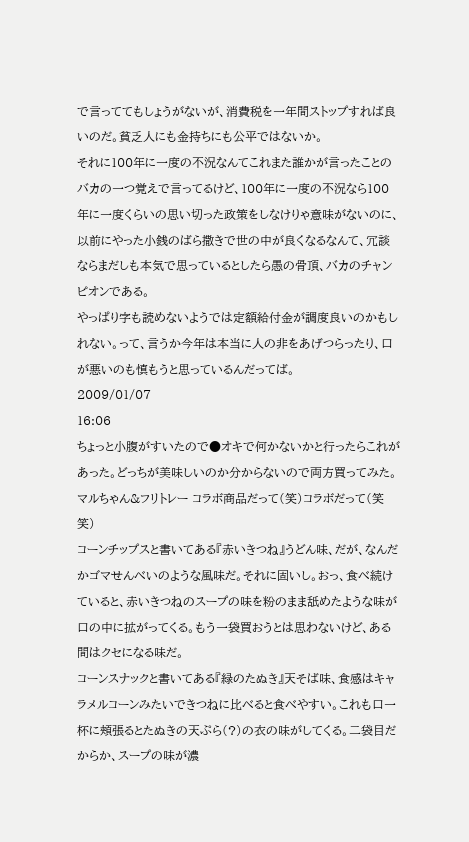で言っててもしょうがないが、消費税を一年間ストップすれば良いのだ。貧乏人にも金持ちにも公平ではないか。
それに100年に一度の不況なんてこれまた誰かが言ったことのバカの一つ覚えで言ってるけど、100年に一度の不況なら100年に一度くらいの思い切った政策をしなけりゃ意味がないのに、以前にやった小銭のばら撒きで世の中が良くなるなんて、冗談ならまだしも本気で思っているとしたら愚の骨頂、バカのチャンピオンである。
やっぱり字も読めないようでは定額給付金が調度良いのかもしれない。って、言うか今年は本当に人の非をあげつらったり、口が悪いのも慎もうと思っているんだってば。
2009/01/07
16:06
ちょっと小腹がすいたので●オキで何かないかと行ったらこれがあった。どっちが美味しいのか分からないので両方買ってみた。
マルちゃん&フリトレー コラボ商品だって(笑)コラボだって(笑笑)
コーンチップスと書いてある『赤いきつね』うどん味、だが、なんだかゴマせんべいのような風味だ。それに固いし。おっ、食べ続けていると、赤いきつねのスープの味を粉のまま舐めたような味が口の中に拡がってくる。もう一袋買おうとは思わないけど、ある間はクセになる味だ。
コーンスナックと書いてある『緑のたぬき』天そば味、食感はキャラメルコーンみたいできつねに比べると食べやすい。これも口一杯に頬張るとたぬきの天ぷら(?)の衣の味がしてくる。二袋目だからか、スープの味が濃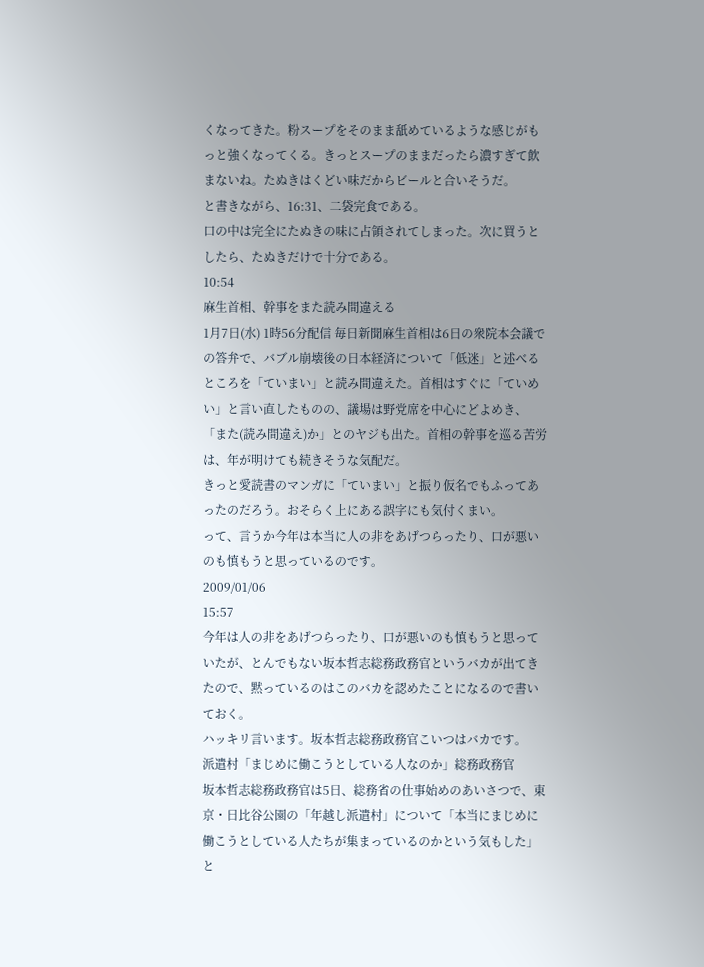くなってきた。粉スープをそのまま舐めているような感じがもっと強くなってくる。きっとスープのままだったら濃すぎて飲まないね。たぬきはくどい味だからビールと合いそうだ。
と書きながら、16:31、二袋完食である。
口の中は完全にたぬきの味に占領されてしまった。次に買うとしたら、たぬきだけで十分である。
10:54
麻生首相、幹事をまた読み間違える
1月7日(水) 1時56分配信 毎日新聞麻生首相は6日の衆院本会議での答弁で、バブル崩壊後の日本経済について「低迷」と述べるところを「ていまい」と読み間違えた。首相はすぐに「ていめい」と言い直したものの、議場は野党席を中心にどよめき、「また(読み間違え)か」とのヤジも出た。首相の幹事を巡る苦労は、年が明けても続きそうな気配だ。
きっと愛読書のマンガに「ていまい」と振り仮名でもふってあったのだろう。おそらく上にある誤字にも気付くまい。
って、言うか今年は本当に人の非をあげつらったり、口が悪いのも慎もうと思っているのです。
2009/01/06
15:57
今年は人の非をあげつらったり、口が悪いのも慎もうと思っていたが、とんでもない坂本哲志総務政務官というバカが出てきたので、黙っているのはこのバカを認めたことになるので書いておく。
ハッキリ言います。坂本哲志総務政務官こいつはバカです。
派遣村「まじめに働こうとしている人なのか」総務政務官
坂本哲志総務政務官は5日、総務省の仕事始めのあいさつで、東京・日比谷公園の「年越し派遣村」について「本当にまじめに働こうとしている人たちが集まっているのかという気もした」と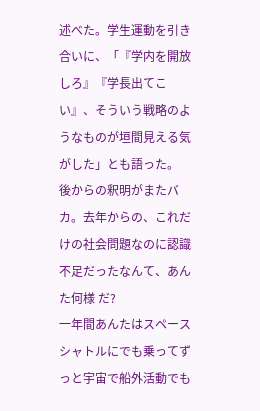述べた。学生運動を引き合いに、「『学内を開放しろ』『学長出てこい』、そういう戦略のようなものが垣間見える気がした」とも語った。
後からの釈明がまたバカ。去年からの、これだけの社会問題なのに認識不足だったなんて、あんた何様 だ?
一年間あんたはスペースシャトルにでも乗ってずっと宇宙で船外活動でも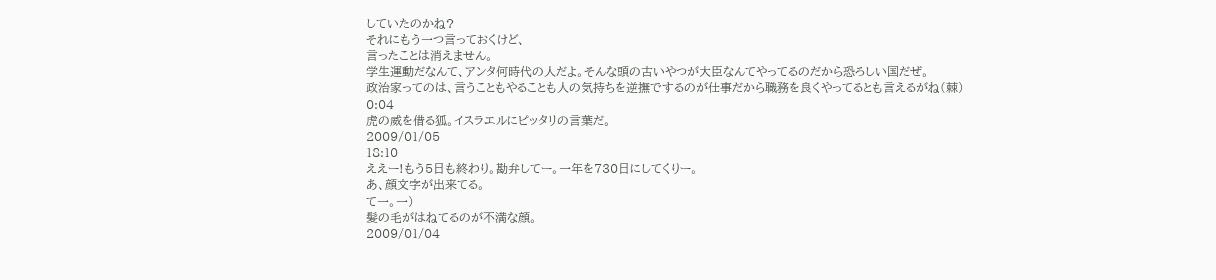していたのかね?
それにもう一つ言っておくけど、
言ったことは消えません。
学生運動だなんて、アンタ何時代の人だよ。そんな頭の古いやつが大臣なんてやってるのだから恐ろしい国だぜ。
政治家ってのは、言うこともやることも人の気持ちを逆撫でするのが仕事だから職務を良くやってるとも言えるがね(棘)
0:04
虎の威を借る狐。イスラエルにピッタリの言葉だ。
2009/01/05
18:10
ええー!もう5日も終わり。勘弁してー。一年を730日にしてくりー。
あ、顔文字が出来てる。
て一。一)
髪の毛がはねてるのが不満な顔。
2009/01/04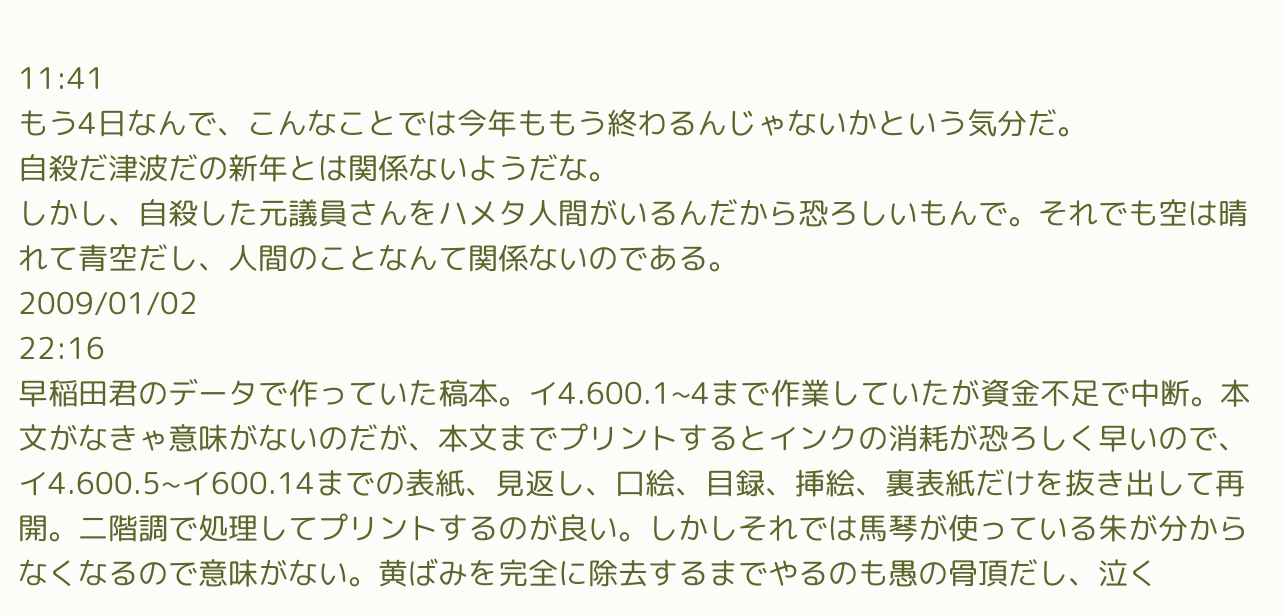11:41
もう4日なんで、こんなことでは今年ももう終わるんじゃないかという気分だ。
自殺だ津波だの新年とは関係ないようだな。
しかし、自殺した元議員さんをハメタ人間がいるんだから恐ろしいもんで。それでも空は晴れて青空だし、人間のことなんて関係ないのである。
2009/01/02
22:16
早稲田君のデータで作っていた稿本。イ4.600.1~4まで作業していたが資金不足で中断。本文がなきゃ意味がないのだが、本文までプリントするとインクの消耗が恐ろしく早いので、イ4.600.5~イ600.14までの表紙、見返し、口絵、目録、挿絵、裏表紙だけを抜き出して再開。二階調で処理してプリントするのが良い。しかしそれでは馬琴が使っている朱が分からなくなるので意味がない。黄ばみを完全に除去するまでやるのも愚の骨頂だし、泣く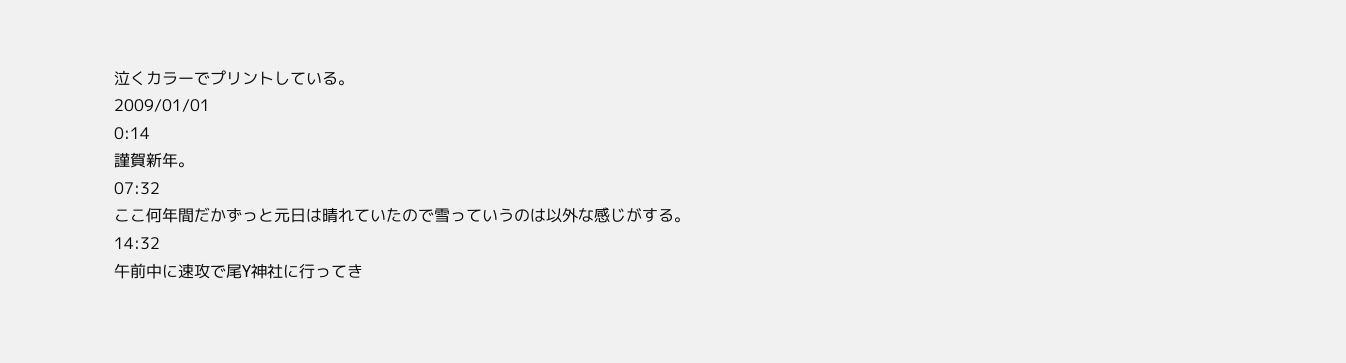泣くカラーでプリントしている。
2009/01/01
0:14
謹賀新年。
07:32
ここ何年間だかずっと元日は晴れていたので雪っていうのは以外な感じがする。
14:32
午前中に速攻で尾Y神社に行ってき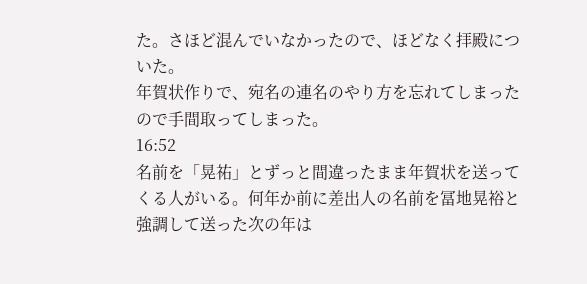た。さほど混んでいなかったので、ほどなく拝殿についた。
年賀状作りで、宛名の連名のやり方を忘れてしまったので手間取ってしまった。
16:52
名前を「晃祐」とずっと間違ったまま年賀状を送ってくる人がいる。何年か前に差出人の名前を冨地晃裕と強調して送った次の年は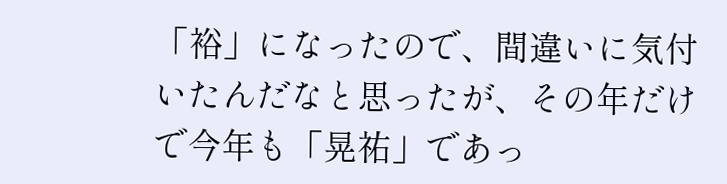「裕」になったので、間違いに気付いたんだなと思ったが、その年だけで今年も「晃祐」であっ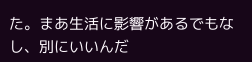た。まあ生活に影響があるでもなし、別にいいんだ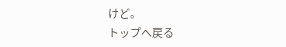けど。
トップへ戻る